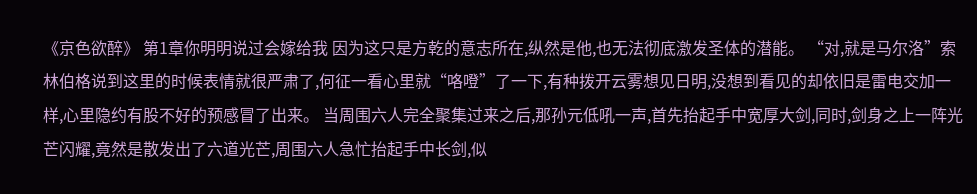《京色欲醉》 第1章你明明说过会嫁给我 因为这只是方乾的意志所在,纵然是他,也无法彻底激发圣体的潜能。 “对,就是马尔洛”索林伯格说到这里的时候表情就很严肃了,何征一看心里就“咯噔”了一下,有种拨开云雾想见日明,没想到看见的却依旧是雷电交加一样,心里隐约有股不好的预感冒了出来。 当周围六人完全聚集过来之后,那孙元低吼一声,首先抬起手中宽厚大剑,同时,剑身之上一阵光芒闪耀,竟然是散发出了六道光芒,周围六人急忙抬起手中长剑,似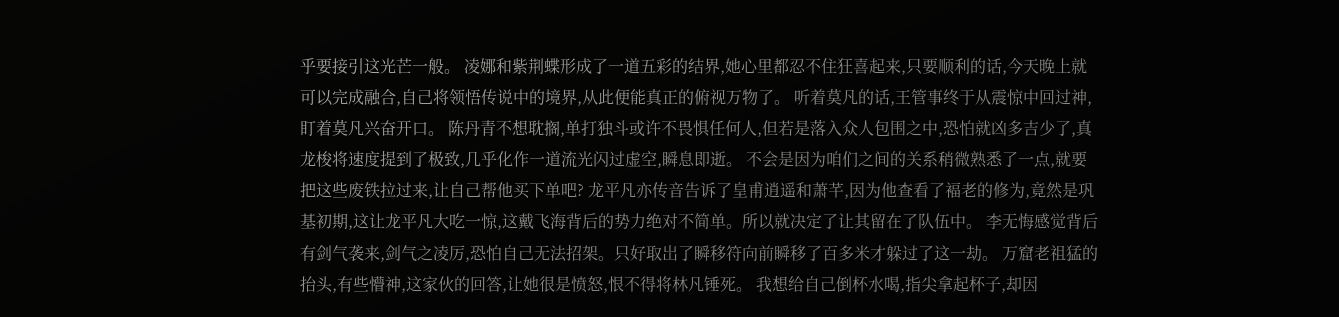乎要接引这光芒一般。 凌娜和紫荆蝶形成了一道五彩的结界,她心里都忍不住狂喜起来,只要顺利的话,今天晚上就可以完成融合,自己将领悟传说中的境界,从此便能真正的俯视万物了。 听着莫凡的话,王管事终于从震惊中回过神,盯着莫凡兴奋开口。 陈丹青不想耽搁,单打独斗或许不畏惧任何人,但若是落入众人包围之中,恐怕就凶多吉少了,真龙梭将速度提到了极致,几乎化作一道流光闪过虚空,瞬息即逝。 不会是因为咱们之间的关系稍微熟悉了一点,就要把这些废铁拉过来,让自己帮他买下单吧? 龙平凡亦传音告诉了皇甫逍遥和萧芊,因为他查看了褔老的修为,竟然是巩基初期,这让龙平凡大吃一惊,这戴飞海背后的势力绝对不简单。所以就决定了让其留在了队伍中。 李无悔感觉背后有剑气袭来,剑气之凌厉,恐怕自己无法招架。只好取岀了瞬移符向前瞬移了百多米才躲过了这一劫。 万窟老祖猛的抬头,有些懵神,这家伙的回答,让她很是愤怒,恨不得将林凡锤死。 我想给自己倒杯水喝,指尖拿起杯子,却因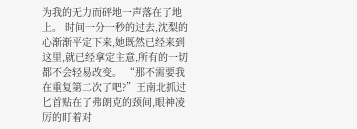为我的无力而砰地一声落在了地上。 时间一分一秒的过去,沈梨的心渐渐平定下来,她既然已经来到这里,就已经拿定主意,所有的一切都不会轻易改变。 “那不需要我在重复第二次了吧?”王南北抓过匕首贴在了弗朗克的颈间,眼神凌厉的盯着对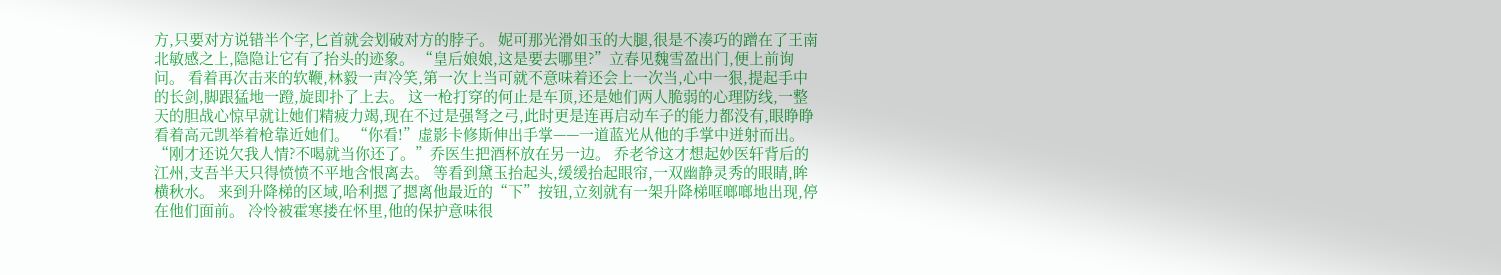方,只要对方说错半个字,匕首就会划破对方的脖子。 妮可那光滑如玉的大腿,很是不凑巧的蹭在了王南北敏感之上,隐隐让它有了抬头的迹象。 “皇后娘娘,这是要去哪里?”立春见魏雪盈出门,便上前询问。 看着再次击来的软鞭,林毅一声冷笑,第一次上当可就不意味着还会上一次当,心中一狠,提起手中的长剑,脚跟猛地一蹬,旋即扑了上去。 这一枪打穿的何止是车顶,还是她们两人脆弱的心理防线,一整天的胆战心惊早就让她们精疲力竭,现在不过是强弩之弓,此时更是连再启动车子的能力都没有,眼睁睁看着高元凯举着枪靠近她们。 “你看!”虚影卡修斯伸出手掌——一道蓝光从他的手掌中迸射而出。 “刚才还说欠我人情?不喝就当你还了。”乔医生把酒杯放在另一边。 乔老爷这才想起妙医轩背后的江州,支吾半天只得愤愤不平地含恨离去。 等看到黛玉抬起头,缓缓抬起眼帘,一双幽静灵秀的眼睛,眸横秋水。 来到升降梯的区域,哈利摁了摁离他最近的“下”按钮,立刻就有一架升降梯哐啷啷地出现,停在他们面前。 冷怜被霍寒搂在怀里,他的保护意味很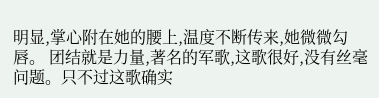明显,掌心附在她的腰上,温度不断传来,她微微勾唇。 团结就是力量,著名的军歌,这歌很好,没有丝毫问题。只不过这歌确实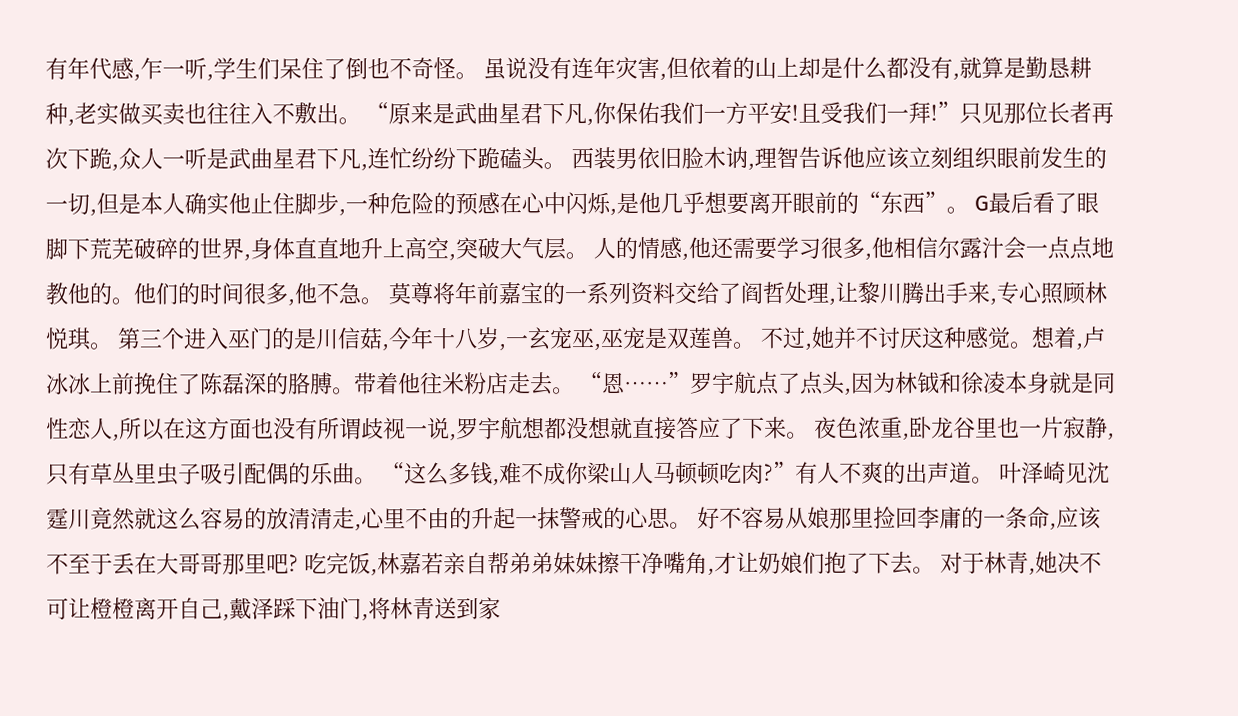有年代感,乍一听,学生们呆住了倒也不奇怪。 虽说没有连年灾害,但依着的山上却是什么都没有,就算是勤恳耕种,老实做买卖也往往入不敷出。 “原来是武曲星君下凡,你保佑我们一方平安!且受我们一拜!”只见那位长者再次下跪,众人一听是武曲星君下凡,连忙纷纷下跪磕头。 西装男依旧脸木讷,理智告诉他应该立刻组织眼前发生的一切,但是本人确实他止住脚步,一种危险的预感在心中闪烁,是他几乎想要离开眼前的“东西”。 G最后看了眼脚下荒芜破碎的世界,身体直直地升上高空,突破大气层。 人的情感,他还需要学习很多,他相信尔露汁会一点点地教他的。他们的时间很多,他不急。 莫尊将年前嘉宝的一系列资料交给了阎哲处理,让黎川腾出手来,专心照顾林悦琪。 第三个进入巫门的是川信菇,今年十八岁,一玄宠巫,巫宠是双莲兽。 不过,她并不讨厌这种感觉。想着,卢冰冰上前挽住了陈磊深的胳膊。带着他往米粉店走去。 “恩……”罗宇航点了点头,因为林钺和徐凌本身就是同性恋人,所以在这方面也没有所谓歧视一说,罗宇航想都没想就直接答应了下来。 夜色浓重,卧龙谷里也一片寂静,只有草丛里虫子吸引配偶的乐曲。 “这么多钱,难不成你梁山人马顿顿吃肉?”有人不爽的出声道。 叶泽崎见沈霆川竟然就这么容易的放清清走,心里不由的升起一抹警戒的心思。 好不容易从娘那里捡回李庸的一条命,应该不至于丢在大哥哥那里吧? 吃完饭,林嘉若亲自帮弟弟妹妹擦干净嘴角,才让奶娘们抱了下去。 对于林青,她决不可让橙橙离开自己,戴泽踩下油门,将林青送到家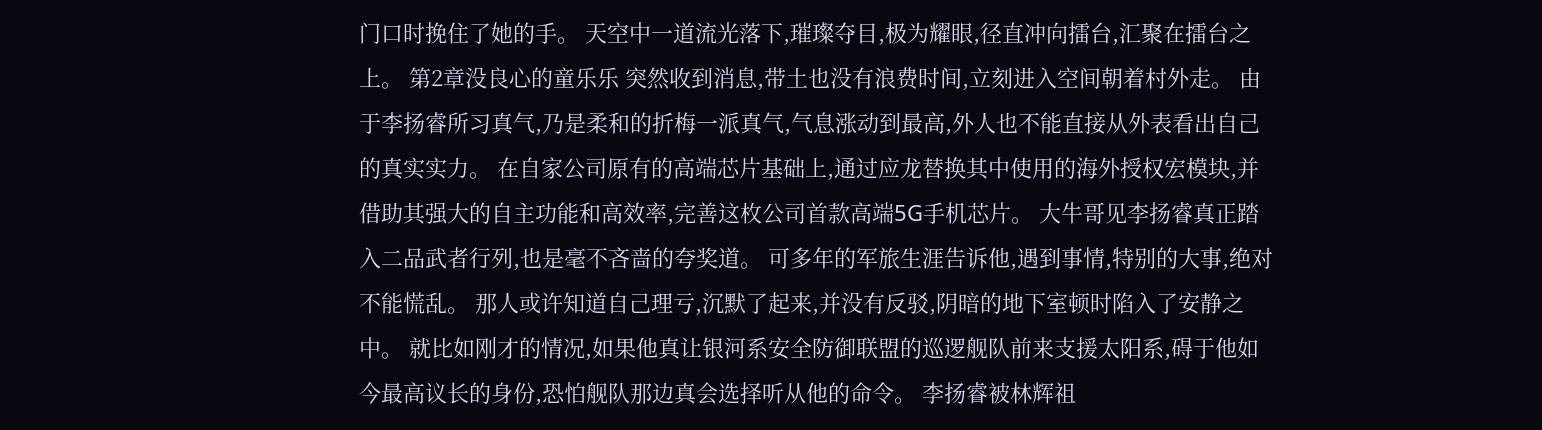门口时挽住了她的手。 天空中一道流光落下,璀璨夺目,极为耀眼,径直冲向擂台,汇聚在擂台之上。 第2章没良心的童乐乐 突然收到消息,带土也没有浪费时间,立刻进入空间朝着村外走。 由于李扬睿所习真气,乃是柔和的折梅一派真气,气息涨动到最高,外人也不能直接从外表看出自己的真实实力。 在自家公司原有的高端芯片基础上,通过应龙替换其中使用的海外授权宏模块,并借助其强大的自主功能和高效率,完善这枚公司首款高端5G手机芯片。 大牛哥见李扬睿真正踏入二品武者行列,也是毫不吝啬的夸奖道。 可多年的军旅生涯告诉他,遇到事情,特别的大事,绝对不能慌乱。 那人或许知道自己理亏,沉默了起来,并没有反驳,阴暗的地下室顿时陷入了安静之中。 就比如刚才的情况,如果他真让银河系安全防御联盟的巡逻舰队前来支援太阳系,碍于他如今最高议长的身份,恐怕舰队那边真会选择听从他的命令。 李扬睿被林辉祖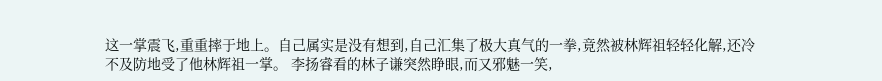这一掌震飞,重重摔于地上。自己属实是没有想到,自己汇集了极大真气的一拳,竟然被林辉祖轻轻化解,还冷不及防地受了他林辉祖一掌。 李扬睿看的林子谦突然睁眼,而又邪魅一笑,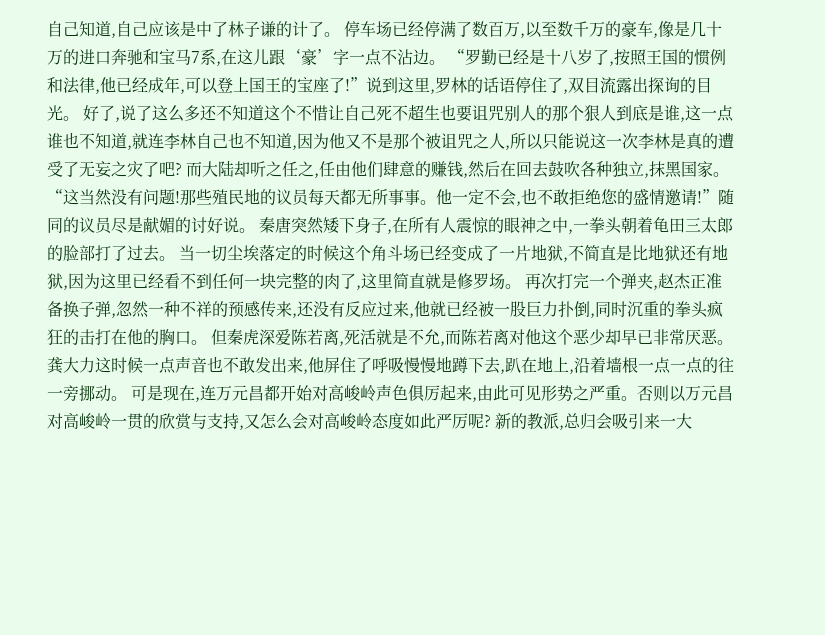自己知道,自己应该是中了林子谦的计了。 停车场已经停满了数百万,以至数千万的豪车,像是几十万的进口奔驰和宝马7系,在这儿跟‘豪’字一点不沾边。 “罗勤已经是十八岁了,按照王国的惯例和法律,他已经成年,可以登上国王的宝座了!”说到这里,罗林的话语停住了,双目流露出探询的目光。 好了,说了这么多还不知道这个不惜让自己死不超生也要诅咒别人的那个狠人到底是谁,这一点谁也不知道,就连李林自己也不知道,因为他又不是那个被诅咒之人,所以只能说这一次李林是真的遭受了无妄之灾了吧? 而大陆却听之任之,任由他们肆意的赚钱,然后在回去鼓吹各种独立,抹黑国家。 “这当然没有问题!那些殖民地的议员每天都无所事事。他一定不会,也不敢拒绝您的盛情邀请!”随同的议员尽是献媚的讨好说。 秦唐突然矮下身子,在所有人震惊的眼神之中,一拳头朝着龟田三太郎的脸部打了过去。 当一切尘埃落定的时候这个角斗场已经变成了一片地狱,不简直是比地狱还有地狱,因为这里已经看不到任何一块完整的肉了,这里简直就是修罗场。 再次打完一个弹夹,赵杰正准备换子弹,忽然一种不祥的预感传来,还没有反应过来,他就已经被一股巨力扑倒,同时沉重的拳头疯狂的击打在他的胸口。 但秦虎深爱陈若离,死活就是不允,而陈若离对他这个恶少却早已非常厌恶。 龚大力这时候一点声音也不敢发出来,他屏住了呼吸慢慢地蹲下去,趴在地上,沿着墙根一点一点的往一旁挪动。 可是现在,连万元昌都开始对高峻岭声色俱厉起来,由此可见形势之严重。否则以万元昌对高峻岭一贯的欣赏与支持,又怎么会对高峻岭态度如此严厉呢? 新的教派,总归会吸引来一大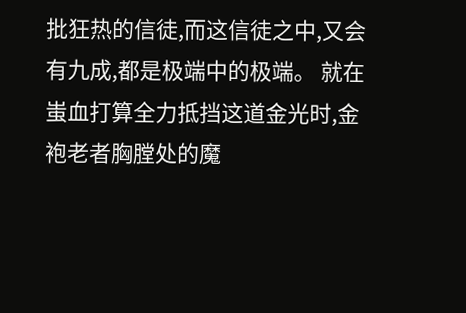批狂热的信徒,而这信徒之中,又会有九成,都是极端中的极端。 就在蚩血打算全力抵挡这道金光时,金袍老者胸膛处的魔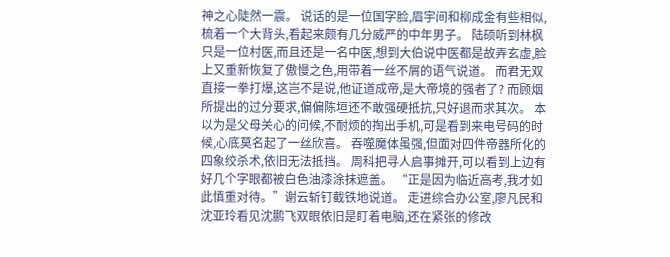神之心陡然一震。 说话的是一位国字脸,眉宇间和柳成金有些相似,梳着一个大背头,看起来颇有几分威严的中年男子。 陆硕听到林枫只是一位村医,而且还是一名中医,想到大伯说中医都是故弄玄虚,脸上又重新恢复了傲慢之色,用带着一丝不屑的语气说道。 而君无双直接一拳打爆,这岂不是说,他证道成帝,是大帝境的强者了? 而顾烟所提出的过分要求,偏偏陈垣还不敢强硬抵抗,只好退而求其次。 本以为是父母关心的问候,不耐烦的掏出手机,可是看到来电号码的时候,心底莫名起了一丝欣喜。 吞噬魔体虽强,但面对四件帝器所化的四象绞杀术,依旧无法抵挡。 周科把寻人启事摊开,可以看到上边有好几个字眼都被白色油漆涂抹遮盖。 “正是因为临近高考,我才如此慎重对待。”谢云斩钉截铁地说道。 走进综合办公室,廖凡民和沈亚玲看见沈鹏飞双眼依旧是盯着电脑,还在紧张的修改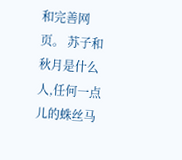和完善网页。 苏子和秋月是什么人,任何一点儿的蛛丝马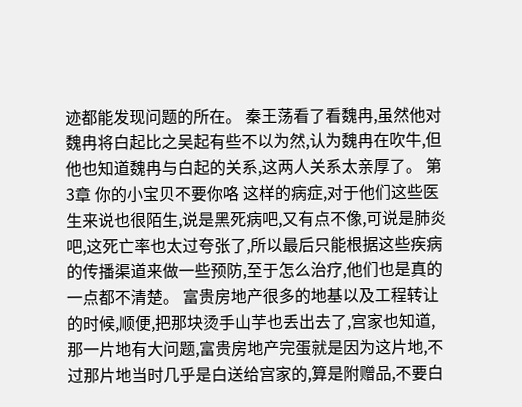迹都能发现问题的所在。 秦王荡看了看魏冉,虽然他对魏冉将白起比之吴起有些不以为然,认为魏冉在吹牛,但他也知道魏冉与白起的关系,这两人关系太亲厚了。 第3章 你的小宝贝不要你咯 这样的病症,对于他们这些医生来说也很陌生,说是黑死病吧,又有点不像,可说是肺炎吧,这死亡率也太过夸张了,所以最后只能根据这些疾病的传播渠道来做一些预防,至于怎么治疗,他们也是真的一点都不清楚。 富贵房地产很多的地基以及工程转让的时候,顺便,把那块烫手山芋也丢出去了,宫家也知道,那一片地有大问题,富贵房地产完蛋就是因为这片地,不过那片地当时几乎是白送给宫家的,算是附赠品,不要白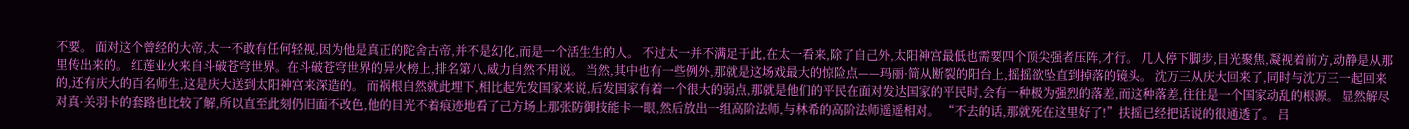不要。 面对这个曾经的大帝,太一不敢有任何轻视,因为他是真正的陀舍古帝,并不是幻化,而是一个活生生的人。 不过太一并不满足于此,在太一看来,除了自己外,太阳神宫最低也需要四个顶尖强者压阵,才行。 几人停下脚步,目光聚焦,凝视着前方,动静是从那里传出来的。 红莲业火来自斗破苍穹世界。在斗破苍穹世界的异火榜上,排名第八,威力自然不用说。 当然,其中也有一些例外,那就是这场戏最大的惊险点——玛丽·简从断裂的阳台上,摇摇欲坠直到掉落的镜头。 沈万三从庆大回来了,同时与沈万三一起回来的,还有庆大的百名师生,这是庆大送到太阳神宫来深造的。 而祸根自然就此埋下,相比起先发国家来说,后发国家有着一个很大的弱点,那就是他们的平民在面对发达国家的平民时,会有一种极为强烈的落差,而这种落差,往往是一个国家动乱的根源。 显然解尽对真·关羽卡的套路也比较了解,所以直至此刻仍旧面不改色,他的目光不着痕迹地看了己方场上那张防御技能卡一眼,然后放出一组高阶法师,与林希的高阶法师遥遥相对。 “不去的话,那就死在这里好了!”扶摇已经把话说的很通透了。 吕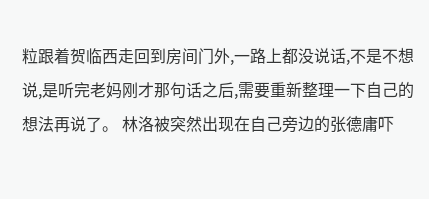粒跟着贺临西走回到房间门外,一路上都没说话,不是不想说,是听完老妈刚才那句话之后,需要重新整理一下自己的想法再说了。 林洛被突然出现在自己旁边的张德庸吓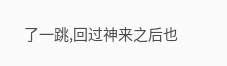了一跳,回过神来之后也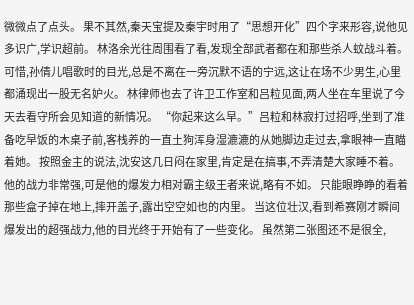微微点了点头。 果不其然,秦天宝提及秦宇时用了“思想开化”四个字来形容,说他见多识广,学识超前。 林洛余光往周围看了看,发现全部武者都在和那些杀人蚊战斗着。 可惜,孙倩儿唱歌时的目光,总是不离在一旁沉默不语的宁远,这让在场不少男生,心里都涌现出一股无名妒火。 林律师也去了许卫工作室和吕粒见面,两人坐在车里说了今天去看守所会见知道的新情况。 “你起来这么早。”吕粒和林寂打过招呼,坐到了准备吃早饭的木桌子前,客栈养的一直土狗浑身湿漉漉的从她脚边走过去,拿眼神一直瞄着她。 按照金主的说法,沈安这几日闷在家里,肯定是在搞事,不弄清楚大家睡不着。 他的战力非常强,可是他的爆发力相对霸主级王者来说,略有不如。 只能眼睁睁的看着那些盒子掉在地上,摔开盖子,露出空空如也的内里。 当这位壮汉,看到希赛刚才瞬间爆发出的超强战力,他的目光终于开始有了一些变化。 虽然第二张图还不是很全,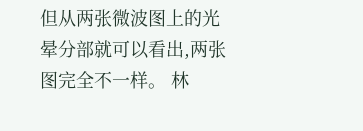但从两张微波图上的光晕分部就可以看出,两张图完全不一样。 林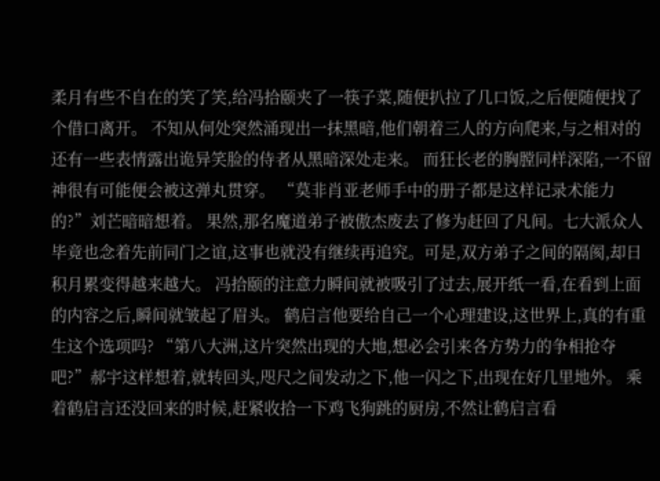柔月有些不自在的笑了笑,给冯拾颐夹了一筷子菜,随便扒拉了几口饭,之后便随便找了个借口离开。 不知从何处突然涌现出一抹黑暗,他们朝着三人的方向爬来,与之相对的还有一些表情露出诡异笑脸的侍者从黑暗深处走来。 而狂长老的胸膛同样深陷,一不留神很有可能便会被这弹丸贯穿。 “莫非肖亚老师手中的册子都是这样记录术能力的?”刘芒暗暗想着。 果然,那名魔道弟子被傲杰废去了修为赶回了凡间。七大派众人毕竟也念着先前同门之谊,这事也就没有继续再追究。可是,双方弟子之间的隔阂,却日积月累变得越来越大。 冯拾颐的注意力瞬间就被吸引了过去,展开纸一看,在看到上面的内容之后,瞬间就皱起了眉头。 鹤启言他要给自己一个心理建设,这世界上,真的有重生这个选项吗? “第八大洲,这片突然出现的大地,想必会引来各方势力的争相抢夺吧?”郝宇这样想着,就转回头,咫尺之间发动之下,他一闪之下,出现在好几里地外。 乘着鹤启言还没回来的时候,赶紧收拾一下鸡飞狗跳的厨房,不然让鹤启言看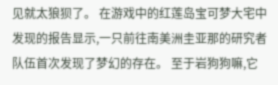见就太狼狈了。 在游戏中的红莲岛宝可梦大宅中发现的报告显示,一只前往南美洲圭亚那的研究者队伍首次发现了梦幻的存在。 至于岩狗狗嘛,它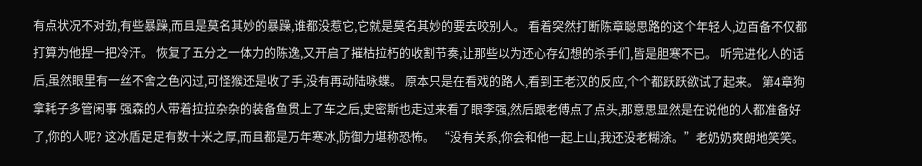有点状况不对劲,有些暴躁,而且是莫名其妙的暴躁,谁都没惹它,它就是莫名其妙的要去咬别人。 看着突然打断陈章聪思路的这个年轻人,边百备不仅都打算为他捏一把冷汗。 恢复了五分之一体力的陈逸,又开启了摧枯拉朽的收割节奏,让那些以为还心存幻想的杀手们,皆是胆寒不已。 听完进化人的话后,虽然眼里有一丝不舍之色闪过,可怪猴还是收了手,没有再动陆咏蝶。 原本只是在看戏的路人,看到王老汉的反应,个个都跃跃欲试了起来。 第4章狗拿耗子多管闲事 强森的人带着拉拉杂杂的装备鱼贯上了车之后,史密斯也走过来看了眼李强,然后跟老傅点了点头,那意思显然是在说他的人都准备好了,你的人呢? 这冰盾足足有数十米之厚,而且都是万年寒冰,防御力堪称恐怖。 “没有关系,你会和他一起上山,我还没老糊涂。”老奶奶爽朗地笑笑。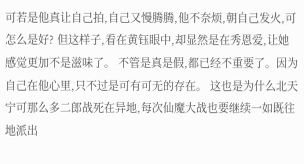可若是他真让自己拍,自己又慢腾腾,他不奈烦,朝自己发火,可怎么是好? 但这样子,看在黄钰眼中,却显然是在秀恩爱,让她感觉更加不是滋味了。 不管是真是假,都已经不重要了。因为自己在他心里,只不过是可有可无的存在。 这也是为什么北天宁可那么多二郎战死在异地,每次仙魔大战也要继续一如既往地派出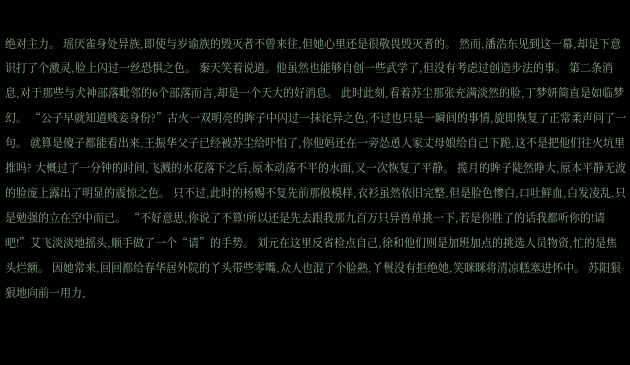绝对主力。 瑶厌雀身处异族,即使与岁谕族的毁灭者不曾来往,但她心里还是很敬畏毁灭者的。 然而,潘浩东见到这一幕,却是下意识打了个激灵,脸上闪过一丝恐惧之色。 秦天笑着说道。他虽然也能够自创一些武学了,但没有考虑过创造步法的事。 第二条消息,对于那些与犬神部落毗邻的6个部落而言,却是一个天大的好消息。 此时此刻,看着苏尘那张充满淡然的脸,丁梦妍简直是如临梦幻。 “公子早就知道贱妾身份?”古火一双明亮的眸子中闪过一抹诧异之色,不过也只是一瞬间的事情,旋即恢复了正常柔声问了一句。 就算是傻子都能看出来,王振华父子已经被苏尘给吓怕了,你他妈还在一旁怂恿人家丈母娘给自己下跪,这不是把他们往火坑里推吗? 大概过了一分钟的时间,飞溅的水花落下之后,原本动荡不平的水面,又一次恢复了平静。 揽月的眸子陡然睁大,原本平静无波的脸庞上露出了明显的震惊之色。 只不过,此时的杨赐不复先前那般模样,衣衫虽然依旧完整,但是脸色惨白,口吐鲜血,白发凌乱,只是勉强的立在空中而已。 “不好意思,你说了不算!所以还是先去跟我那九百万只异兽单挑一下,若是你胜了的话我都听你的!请吧!”艾飞淡淡地摇头,顺手做了一个“请”的手势。 刘元在这里反省检点自己,徐和他们则是加班加点的挑选人员物资,忙的是焦头烂额。 因她常来,回回都给春华居外院的丫头带些零嘴,众人也混了个脸熟,丫鬟没有拒绝她,笑眯眯将清凉糕塞进怀中。 苏阳狠狠地向前一用力,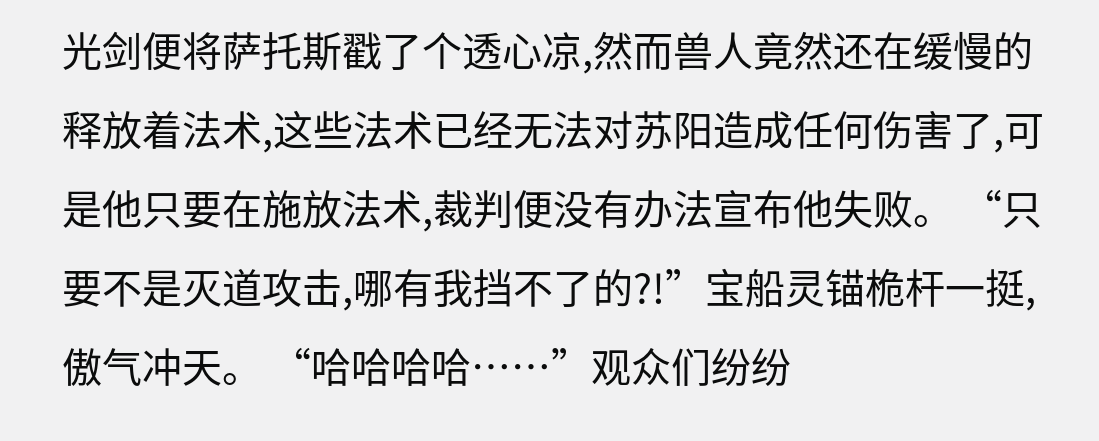光剑便将萨托斯戳了个透心凉,然而兽人竟然还在缓慢的释放着法术,这些法术已经无法对苏阳造成任何伤害了,可是他只要在施放法术,裁判便没有办法宣布他失败。 “只要不是灭道攻击,哪有我挡不了的?!”宝船灵锚桅杆一挺,傲气冲天。 “哈哈哈哈……”观众们纷纷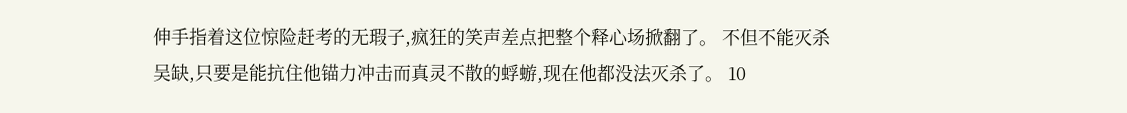伸手指着这位惊险赶考的无瑕子,疯狂的笑声差点把整个释心场掀翻了。 不但不能灭杀吴缺,只要是能抗住他锚力冲击而真灵不散的蜉蝣,现在他都没法灭杀了。 10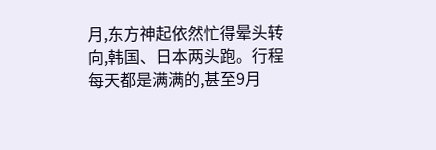月,东方神起依然忙得晕头转向,韩国、日本两头跑。行程每天都是满满的,甚至9月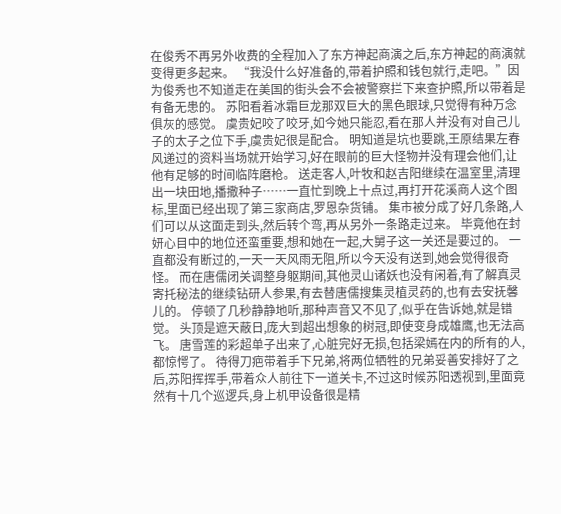在俊秀不再另外收费的全程加入了东方神起商演之后,东方神起的商演就变得更多起来。 “我没什么好准备的,带着护照和钱包就行,走吧。”因为俊秀也不知道走在美国的街头会不会被警察拦下来查护照,所以带着是有备无患的。 苏阳看着冰霜巨龙那双巨大的黑色眼球,只觉得有种万念俱灰的感觉。 虞贵妃咬了咬牙,如今她只能忍,看在那人并没有对自己儿子的太子之位下手,虞贵妃很是配合。 明知道是坑也要跳,王原结果左春风递过的资料当场就开始学习,好在眼前的巨大怪物并没有理会他们,让他有足够的时间临阵磨枪。 送走客人,叶牧和赵吉阳继续在温室里,清理出一块田地,播撒种子……一直忙到晚上十点过,再打开花溪商人这个图标,里面已经出现了第三家商店,罗恩杂货铺。 集市被分成了好几条路,人们可以从这面走到头,然后转个弯,再从另外一条路走过来。 毕竟他在封妍心目中的地位还蛮重要,想和她在一起,大舅子这一关还是要过的。 一直都没有断过的,一天一天风雨无阻,所以今天没有送到,她会觉得很奇怪。 而在唐儒闭关调整身躯期间,其他灵山诸妖也没有闲着,有了解真灵寄托秘法的继续钻研人参果,有去替唐儒搜集灵植灵药的,也有去安抚馨儿的。 停顿了几秒静静地听,那种声音又不见了,似乎在告诉她,就是错觉。 头顶是遮天蔽日,庞大到超出想象的树冠,即使变身成雄鹰,也无法高飞。 唐雪莲的彩超单子出来了,心脏完好无损,包括梁嫣在内的所有的人,都惊愕了。 待得刀疤带着手下兄弟,将两位牺牲的兄弟妥善安排好了之后,苏阳挥挥手,带着众人前往下一道关卡,不过这时候苏阳透视到,里面竟然有十几个巡逻兵,身上机甲设备很是精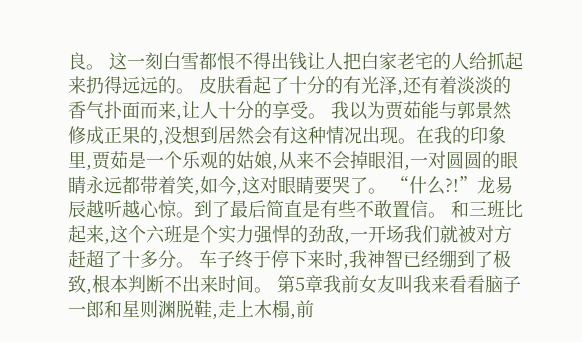良。 这一刻白雪都恨不得出钱让人把白家老宅的人给抓起来扔得远远的。 皮肤看起了十分的有光泽,还有着淡淡的香气扑面而来,让人十分的享受。 我以为贾茹能与郭景然修成正果的,没想到居然会有这种情况出现。在我的印象里,贾茹是一个乐观的姑娘,从来不会掉眼泪,一对圆圆的眼睛永远都带着笑,如今,这对眼睛要哭了。 “什么?!”龙易辰越听越心惊。到了最后简直是有些不敢置信。 和三班比起来,这个六班是个实力强悍的劲敌,一开场我们就被对方赶超了十多分。 车子终于停下来时,我神智已经绷到了极致,根本判断不出来时间。 第5章我前女友叫我来看看脑子 一郎和星则渊脱鞋,走上木榻,前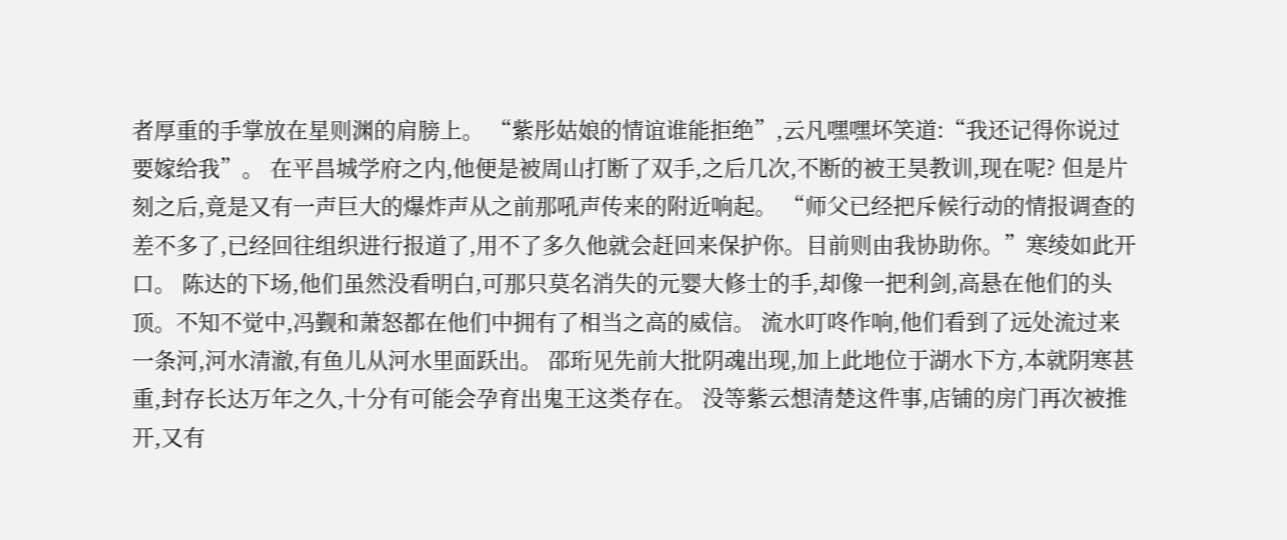者厚重的手掌放在星则渊的肩膀上。 “紫彤姑娘的情谊谁能拒绝”,云凡嘿嘿坏笑道:“我还记得你说过要嫁给我”。 在平昌城学府之内,他便是被周山打断了双手,之后几次,不断的被王昊教训,现在呢? 但是片刻之后,竟是又有一声巨大的爆炸声从之前那吼声传来的附近响起。 “师父已经把斥候行动的情报调查的差不多了,已经回往组织进行报道了,用不了多久他就会赶回来保护你。目前则由我协助你。”寒绫如此开口。 陈达的下场,他们虽然没看明白,可那只莫名消失的元婴大修士的手,却像一把利剑,高悬在他们的头顶。不知不觉中,冯觐和萧怒都在他们中拥有了相当之高的威信。 流水叮咚作响,他们看到了远处流过来一条河,河水清澈,有鱼儿从河水里面跃出。 邵珩见先前大批阴魂出现,加上此地位于湖水下方,本就阴寒甚重,封存长达万年之久,十分有可能会孕育出鬼王这类存在。 没等紫云想清楚这件事,店铺的房门再次被推开,又有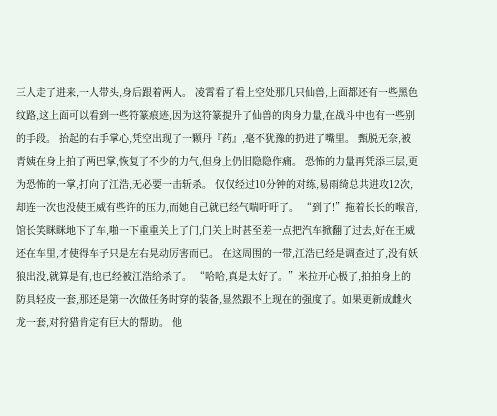三人走了进来,一人带头,身后跟着两人。 凌霄看了看上空处那几只仙兽,上面都还有一些黑色纹路,这上面可以看到一些符篆痕迹,因为这符篆提升了仙兽的肉身力量,在战斗中也有一些别的手段。 抬起的右手掌心,凭空出现了一颗丹『药』,毫不犹豫的扔进了嘴里。 甄脱无奈,被青姨在身上拍了两巴掌,恢复了不少的力气,但身上仍旧隐隐作痛。 恐怖的力量再凭添三层,更为恐怖的一掌,打向了江浩,无必要一击斩杀。 仅仅经过10分钟的对练,易雨绮总共进攻12次,却连一次也没使王威有些许的压力,而她自己就已经气喘吁吁了。 “到了!”拖着长长的喉音,馆长笑眯眯地下了车,啪一下重重关上了门,门关上时甚至差一点把汽车掀翻了过去,好在王威还在车里,才使得车子只是左右晃动厉害而已。 在这周围的一带,江浩已经是调查过了,没有妖狼出没,就算是有,也已经被江浩给杀了。 “哈哈,真是太好了。”米拉开心极了,拍拍身上的防具轻皮一套,那还是第一次做任务时穿的装备,显然跟不上现在的强度了。如果更新成雌火龙一套,对狩猎肯定有巨大的帮助。 他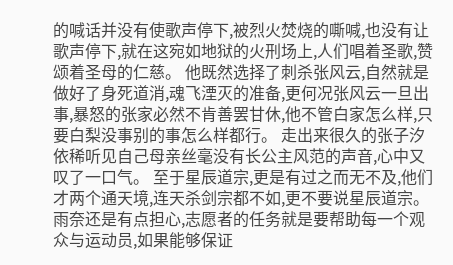的喊话并没有使歌声停下,被烈火焚烧的嘶喊,也没有让歌声停下,就在这宛如地狱的火刑场上,人们唱着圣歌,赞颂着圣母的仁慈。 他既然选择了刺杀张风云,自然就是做好了身死道消,魂飞湮灭的准备,更何况张风云一旦出事,暴怒的张家必然不肯善罢甘休,他不管白家怎么样,只要白梨没事别的事怎么样都行。 走出来很久的张子汐依稀听见自己母亲丝毫没有长公主风范的声音,心中又叹了一口气。 至于星辰道宗,更是有过之而无不及,他们才两个通天境,连天杀剑宗都不如,更不要说星辰道宗。 雨奈还是有点担心,志愿者的任务就是要帮助每一个观众与运动员,如果能够保证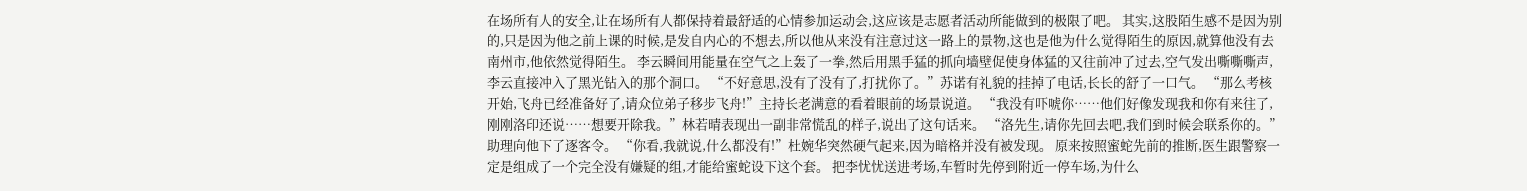在场所有人的安全,让在场所有人都保持着最舒适的心情参加运动会,这应该是志愿者活动所能做到的极限了吧。 其实,这股陌生感不是因为别的,只是因为他之前上课的时候,是发自内心的不想去,所以他从来没有注意过这一路上的景物,这也是他为什么觉得陌生的原因,就算他没有去南州市,他依然觉得陌生。 李云瞬间用能量在空气之上轰了一拳,然后用黑手猛的抓向墙壁促使身体猛的又往前冲了过去,空气发出嘶嘶嘶声,李云直接冲入了黑光钻入的那个洞口。 “不好意思,没有了没有了,打扰你了。”苏诺有礼貌的挂掉了电话,长长的舒了一口气。 “那么考核开始,飞舟已经准备好了,请众位弟子移步飞舟!”主持长老满意的看着眼前的场景说道。 “我没有吓唬你……他们好像发现我和你有来往了,刚刚洛印还说……想要开除我。”林若晴表现出一副非常慌乱的样子,说出了这句话来。 “洛先生,请你先回去吧,我们到时候会联系你的。”助理向他下了逐客令。 “你看,我就说,什么都没有!”杜婉华突然硬气起来,因为暗格并没有被发现。 原来按照蜜蛇先前的推断,医生跟警察一定是组成了一个完全没有嫌疑的组,才能给蜜蛇设下这个套。 把李忧忧送进考场,车暂时先停到附近一停车场,为什么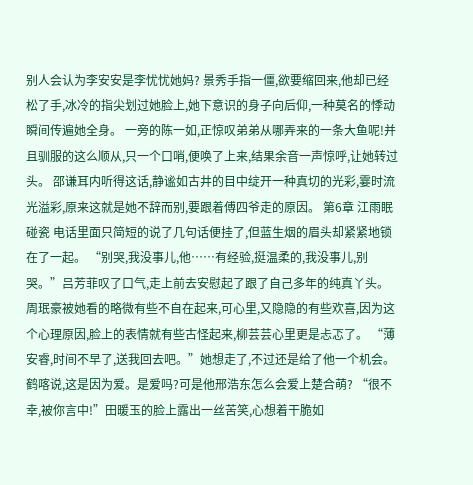别人会认为李安安是李忧忧她妈? 景秀手指一僵,欲要缩回来,他却已经松了手,冰冷的指尖划过她脸上,她下意识的身子向后仰,一种莫名的悸动瞬间传遍她全身。 一旁的陈一如,正惊叹弟弟从哪弄来的一条大鱼呢!并且驯服的这么顺从,只一个口哨,便唤了上来,结果余音一声惊呼,让她转过头。 邵谦耳内听得这话,静谧如古井的目中绽开一种真切的光彩,霎时流光溢彩,原来这就是她不辞而别,要跟着傅四爷走的原因。 第6章 江雨眠碰瓷 电话里面只简短的说了几句话便挂了,但蓝生烟的眉头却紧紧地锁在了一起。 “别哭,我没事儿,他……有经验,挺温柔的,我没事儿,别哭。”吕芳菲叹了口气,走上前去安慰起了跟了自己多年的纯真丫头。 周珉豪被她看的略微有些不自在起来,可心里,又隐隐的有些欢喜,因为这个心理原因,脸上的表情就有些古怪起来,柳芸芸心里更是忐忑了。 “薄安睿,时间不早了,送我回去吧。”她想走了,不过还是给了他一个机会。 鹤喀说,这是因为爱。是爱吗?可是他邢浩东怎么会爱上楚合萌? “很不幸,被你言中!”田暖玉的脸上露出一丝苦笑,心想着干脆如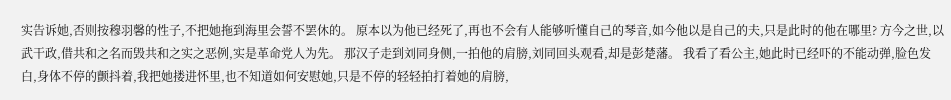实告诉她,否则按穆羽馨的性子,不把她拖到海里会誓不罢休的。 原本以为他已经死了,再也不会有人能够听懂自己的琴音,如今他以是自己的夫,只是此时的他在哪里? 方今之世,以武干政,借共和之名而毁共和之实之恶例,实是革命党人为先。 那汉子走到刘同身侧,一拍他的肩膀,刘同回头观看,却是彭楚藩。 我看了看公主,她此时已经吓的不能动弹,脸色发白,身体不停的颤抖着,我把她搂进怀里,也不知道如何安慰她,只是不停的轻轻拍打着她的肩膀,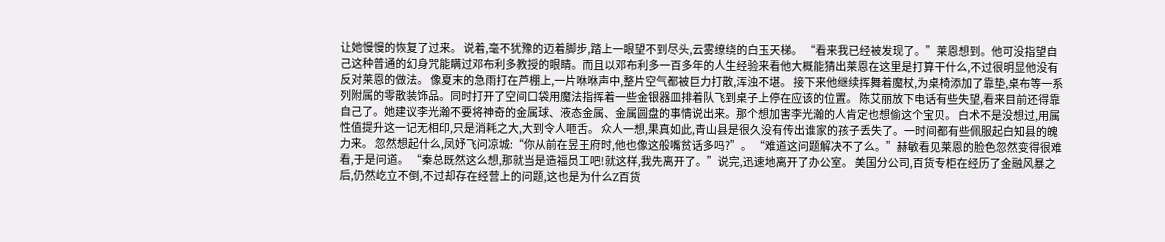让她慢慢的恢复了过来。 说着,毫不犹豫的迈着脚步,踏上一眼望不到尽头,云雾缭绕的白玉天梯。 “看来我已经被发现了。”莱恩想到。他可没指望自己这种普通的幻身咒能瞒过邓布利多教授的眼睛。而且以邓布利多一百多年的人生经验来看他大概能猜出莱恩在这里是打算干什么,不过很明显他没有反对莱恩的做法。 像夏末的急雨打在芦棚上,一片咻咻声中,整片空气都被巨力打散,浑浊不堪。 接下来他继续挥舞着魔杖,为桌椅添加了靠垫,桌布等一系列附属的零散装饰品。同时打开了空间口袋用魔法指挥着一些金银器皿排着队飞到桌子上停在应该的位置。 陈艾丽放下电话有些失望,看来目前还得靠自己了。她建议李光瀚不要将神奇的金属球、液态金属、金属圆盘的事情说出来。那个想加害李光瀚的人肯定也想偷这个宝贝。 白术不是没想过,用属性值提升这一记无相印,只是消耗之大,大到令人咂舌。 众人一想,果真如此,青山县是很久没有传出谁家的孩子丢失了。一时间都有些佩服起白知县的魄力来。 忽然想起什么,凤妤飞问凉城:“你从前在昱王府时,他也像这般嘴贫话多吗?”。 “难道这问题解决不了么。”赫敏看见莱恩的脸色忽然变得很难看,于是问道。 “秦总既然这么想,那就当是造福员工吧!就这样,我先离开了。”说完,迅速地离开了办公室。 美国分公司,百货专柜在经历了金融风暴之后,仍然屹立不倒,不过却存在经营上的问题,这也是为什么Z百货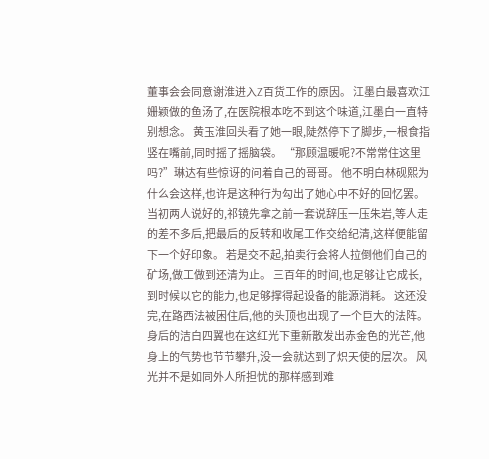董事会会同意谢淮进入Z百货工作的原因。 江墨白最喜欢江姗颖做的鱼汤了,在医院根本吃不到这个味道,江墨白一直特别想念。 黄玉淮回头看了她一眼,陡然停下了脚步,一根食指竖在嘴前,同时摇了摇脑袋。 “那顾温暖呢?不常常住这里吗?”琳达有些惊讶的问着自己的哥哥。 他不明白林砚熙为什么会这样,也许是这种行为勾出了她心中不好的回忆罢。 当初两人说好的,祁镜先拿之前一套说辞压一压朱岩,等人走的差不多后,把最后的反转和收尾工作交给纪清,这样便能留下一个好印象。 若是交不起,拍卖行会将人拉倒他们自己的矿场,做工做到还清为止。 三百年的时间,也足够让它成长,到时候以它的能力,也足够撑得起设备的能源消耗。 这还没完,在路西法被困住后,他的头顶也出现了一个巨大的法阵。 身后的洁白四翼也在这红光下重新散发出赤金色的光芒,他身上的气势也节节攀升,没一会就达到了炽天使的层次。 风光并不是如同外人所担忧的那样感到难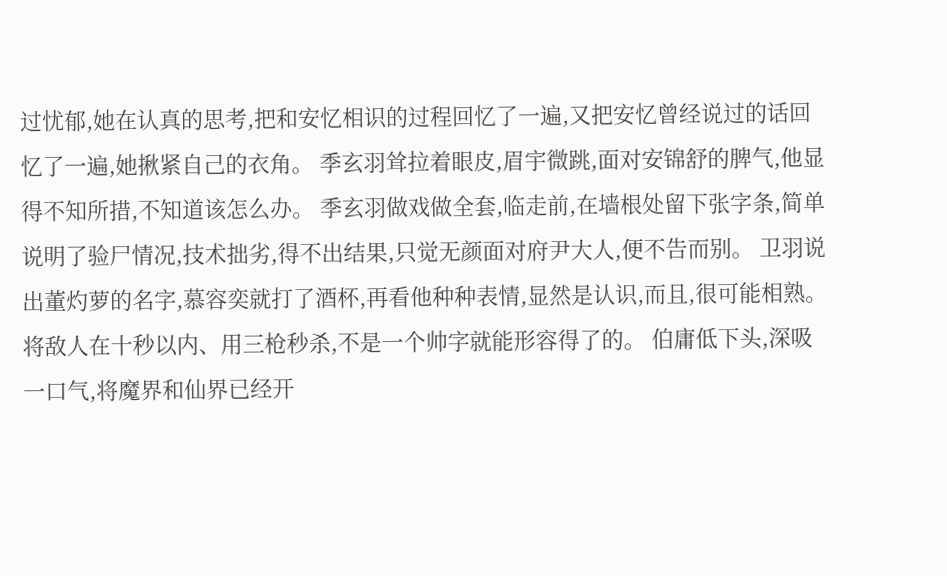过忧郁,她在认真的思考,把和安忆相识的过程回忆了一遍,又把安忆曾经说过的话回忆了一遍,她揪紧自己的衣角。 季玄羽耸拉着眼皮,眉宇微跳,面对安锦舒的脾气,他显得不知所措,不知道该怎么办。 季玄羽做戏做全套,临走前,在墙根处留下张字条,简单说明了验尸情况,技术拙劣,得不出结果,只觉无颜面对府尹大人,便不告而别。 卫羽说出董灼萝的名字,慕容奕就打了酒杯,再看他种种表情,显然是认识,而且,很可能相熟。 将敌人在十秒以内、用三枪秒杀,不是一个帅字就能形容得了的。 伯庸低下头,深吸一口气,将魔界和仙界已经开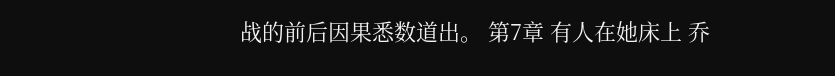战的前后因果悉数道出。 第7章 有人在她床上 乔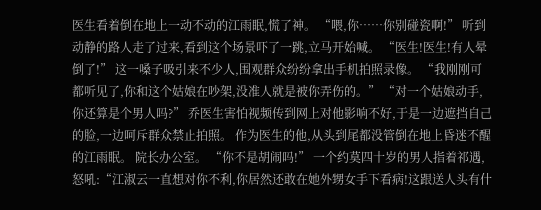医生看着倒在地上一动不动的江雨眠,慌了神。 “喂,你……你别碰瓷啊!” 听到动静的路人走了过来,看到这个场景吓了一跳,立马开始喊。 “医生!医生!有人晕倒了!” 这一嗓子吸引来不少人,围观群众纷纷拿出手机拍照录像。 “我刚刚可都听见了,你和这个姑娘在吵架,没准人就是被你弄伤的。” “对一个姑娘动手,你还算是个男人吗?” 乔医生害怕视频传到网上对他影响不好,于是一边遮挡自己的脸,一边呵斥群众禁止拍照。 作为医生的他,从头到尾都没管倒在地上昏迷不醒的江雨眠。 院长办公室。 “你不是胡闹吗!” 一个约莫四十岁的男人指着祁遇,怒吼:“江淑云一直想对你不利,你居然还敢在她外甥女手下看病!这跟送人头有什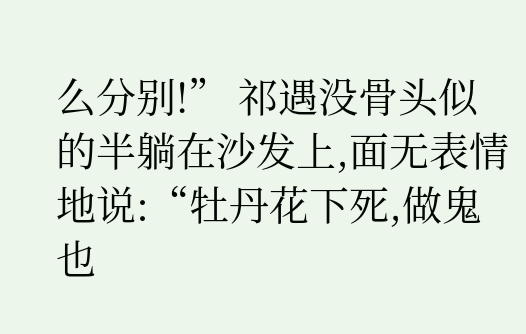么分别!” 祁遇没骨头似的半躺在沙发上,面无表情地说:“牡丹花下死,做鬼也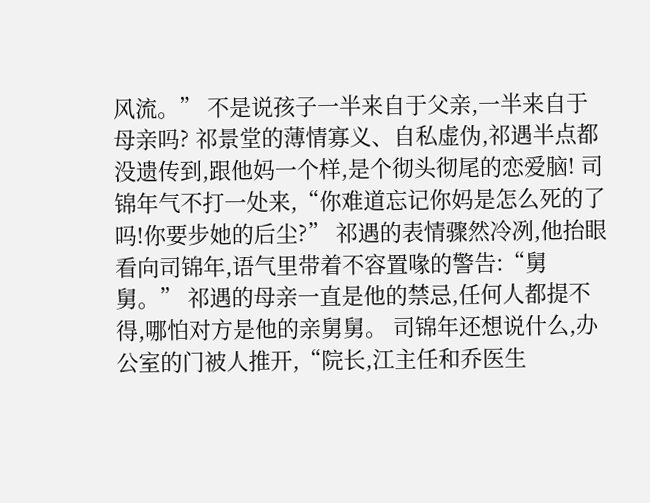风流。” 不是说孩子一半来自于父亲,一半来自于母亲吗? 祁景堂的薄情寡义、自私虚伪,祁遇半点都没遗传到,跟他妈一个样,是个彻头彻尾的恋爱脑! 司锦年气不打一处来,“你难道忘记你妈是怎么死的了吗!你要步她的后尘?” 祁遇的表情骤然冷冽,他抬眼看向司锦年,语气里带着不容置喙的警告:“舅舅。” 祁遇的母亲一直是他的禁忌,任何人都提不得,哪怕对方是他的亲舅舅。 司锦年还想说什么,办公室的门被人推开,“院长,江主任和乔医生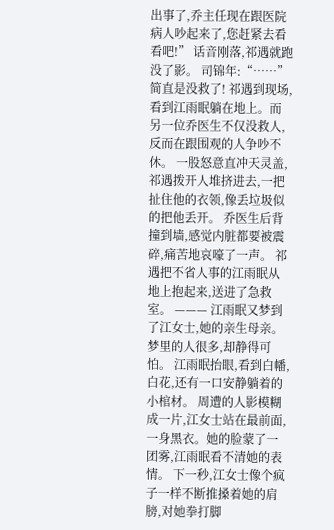出事了,乔主任现在跟医院病人吵起来了,您赶紧去看看吧!” 话音刚落,祁遇就跑没了影。 司锦年:“……” 简直是没救了! 祁遇到现场,看到江雨眠躺在地上。而另一位乔医生不仅没救人,反而在跟围观的人争吵不休。 一股怒意直冲天灵盖,祁遇拨开人堆挤进去,一把扯住他的衣领,像丢垃圾似的把他丢开。 乔医生后背撞到墙,感觉内脏都要被震碎,痛苦地哀嚎了一声。 祁遇把不省人事的江雨眠从地上抱起来,送进了急救室。 ——— 江雨眠又梦到了江女士,她的亲生母亲。 梦里的人很多,却静得可怕。 江雨眠抬眼,看到白幡,白花,还有一口安静躺着的小棺材。 周遭的人影模糊成一片,江女士站在最前面,一身黑衣。她的脸蒙了一团雾,江雨眠看不清她的表情。 下一秒,江女士像个疯子一样不断推搡着她的肩膀,对她拳打脚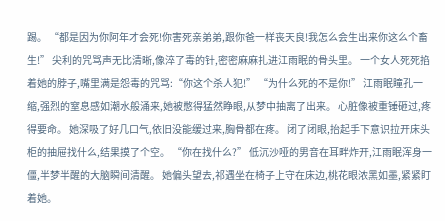踢。 “都是因为你阿年才会死!你害死亲弟弟,跟你爸一样丧天良!我怎么会生出来你这么个畜生!” 尖利的咒骂声无比清晰,像淬了毒的针,密密麻麻扎进江雨眠的骨头里。 一个女人死死掐着她的脖子,嘴里满是怨毒的咒骂:“你这个杀人犯!” “为什么死的不是你!” 江雨眠瞳孔一缩,强烈的窒息感如潮水般涌来,她被憋得猛然睁眼,从梦中抽离了出来。 心脏像被重锤砸过,疼得要命。 她深吸了好几口气,依旧没能缓过来,胸骨都在疼。 闭了闭眼,抬起手下意识拉开床头柜的抽屉找什么,结果摸了个空。 “你在找什么?” 低沉沙哑的男音在耳畔炸开,江雨眠浑身一僵,半梦半醒的大脑瞬间清醒。 她偏头望去,祁遇坐在椅子上守在床边,桃花眼浓黑如墨,紧紧盯着她。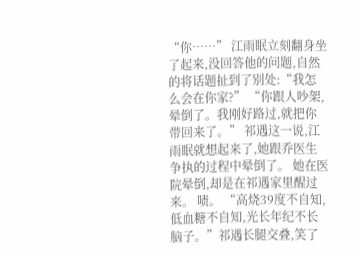“你……” 江雨眠立刻翻身坐了起来,没回答他的问题,自然的将话题扯到了别处:“我怎么会在你家?” “你跟人吵架,晕倒了。我刚好路过,就把你带回来了。” 祁遇这一说,江雨眠就想起来了,她跟乔医生争执的过程中晕倒了。 她在医院晕倒,却是在祁遇家里醒过来。 啧。 “高烧39度不自知,低血糖不自知,光长年纪不长脑子。”祁遇长腿交叠,笑了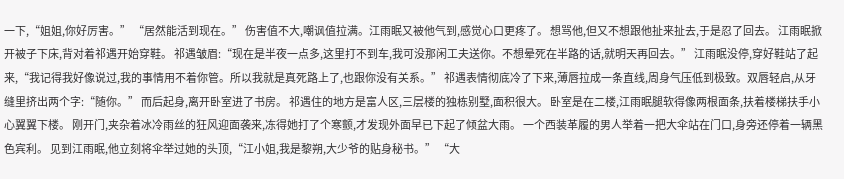一下,“姐姐,你好厉害。” “居然能活到现在。” 伤害值不大,嘲讽值拉满。江雨眠又被他气到,感觉心口更疼了。 想骂他,但又不想跟他扯来扯去,于是忍了回去。 江雨眠掀开被子下床,背对着祁遇开始穿鞋。 祁遇皱眉:“现在是半夜一点多,这里打不到车,我可没那闲工夫送你。不想晕死在半路的话,就明天再回去。” 江雨眠没停,穿好鞋站了起来,“我记得我好像说过,我的事情用不着你管。所以我就是真死路上了,也跟你没有关系。” 祁遇表情彻底冷了下来,薄唇拉成一条直线,周身气压低到极致。双唇轻启,从牙缝里挤出两个字:“随你。” 而后起身,离开卧室进了书房。 祁遇住的地方是富人区,三层楼的独栋别墅,面积很大。 卧室是在二楼,江雨眠腿软得像两根面条,扶着楼梯扶手小心翼翼下楼。 刚开门,夹杂着冰冷雨丝的狂风迎面袭来,冻得她打了个寒颤,才发现外面早已下起了倾盆大雨。 一个西装革履的男人举着一把大伞站在门口,身旁还停着一辆黑色宾利。 见到江雨眠,他立刻将伞举过她的头顶,“江小姐,我是黎朔,大少爷的贴身秘书。” “大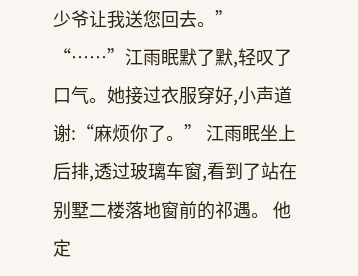少爷让我送您回去。” “……”江雨眠默了默,轻叹了口气。她接过衣服穿好,小声道谢:“麻烦你了。” 江雨眠坐上后排,透过玻璃车窗,看到了站在别墅二楼落地窗前的祁遇。 他定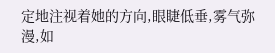定地注视着她的方向,眼睫低垂,雾气弥漫,如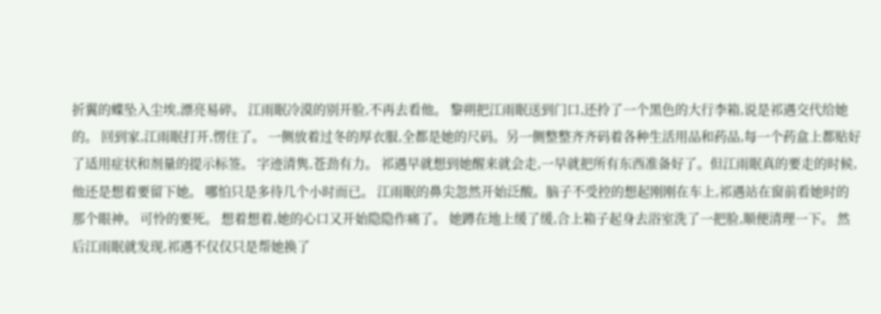折翼的蝶坠入尘埃,漂亮易碎。 江雨眠冷漠的别开脸,不再去看他。 黎朔把江雨眠送到门口,还拎了一个黑色的大行李箱,说是祁遇交代给她的。 回到家,江雨眠打开,愣住了。 一侧放着过冬的厚衣服,全都是她的尺码。另一侧整整齐齐码着各种生活用品和药品,每一个药盒上都贴好了适用症状和剂量的提示标签。 字迹清隽,苍劲有力。 祁遇早就想到她醒来就会走,一早就把所有东西准备好了。但江雨眠真的要走的时候,他还是想着要留下她。 哪怕只是多待几个小时而已。 江雨眠的鼻尖忽然开始泛酸。脑子不受控的想起刚刚在车上,祁遇站在窗前看她时的那个眼神。 可怜的要死。 想着想着,她的心口又开始隐隐作痛了。 她蹲在地上缓了缓,合上箱子起身去浴室洗了一把脸,顺便清理一下。 然后江雨眠就发现,祁遇不仅仅只是帮她换了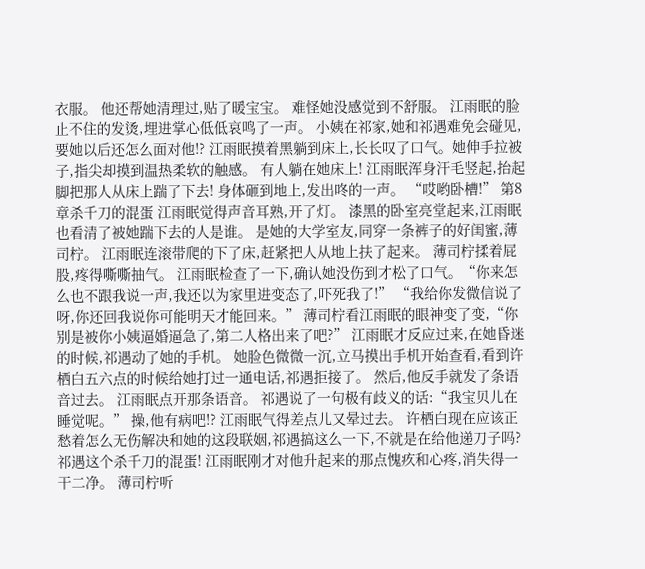衣服。 他还帮她清理过,贴了暖宝宝。 难怪她没感觉到不舒服。 江雨眠的脸止不住的发烫,埋进掌心低低哀鸣了一声。 小姨在祁家,她和祁遇难免会碰见,要她以后还怎么面对他!? 江雨眠摸着黑躺到床上,长长叹了口气。她伸手拉被子,指尖却摸到温热柔软的触感。 有人躺在她床上! 江雨眠浑身汗毛竖起,抬起脚把那人从床上踹了下去! 身体砸到地上,发出咚的一声。 “哎哟卧槽!” 第8章杀千刀的混蛋 江雨眠觉得声音耳熟,开了灯。 漆黑的卧室亮堂起来,江雨眠也看清了被她踹下去的人是谁。 是她的大学室友,同穿一条裤子的好闺蜜,薄司柠。 江雨眠连滚带爬的下了床,赶紧把人从地上扶了起来。 薄司柠揉着屁股,疼得嘶嘶抽气。 江雨眠检查了一下,确认她没伤到才松了口气。“你来怎么也不跟我说一声,我还以为家里进变态了,吓死我了!” “我给你发微信说了呀,你还回我说你可能明天才能回来。” 薄司柠看江雨眠的眼神变了变,“你别是被你小姨逼婚逼急了,第二人格出来了吧?” 江雨眠才反应过来,在她昏迷的时候,祁遇动了她的手机。 她脸色微微一沉,立马摸出手机开始查看,看到许栖白五六点的时候给她打过一通电话,祁遇拒接了。 然后,他反手就发了条语音过去。 江雨眠点开那条语音。 祁遇说了一句极有歧义的话:“我宝贝儿在睡觉呢。” 操,他有病吧!? 江雨眠气得差点儿又晕过去。 许栖白现在应该正愁着怎么无伤解决和她的这段联姻,祁遇搞这么一下,不就是在给他递刀子吗? 祁遇这个杀千刀的混蛋! 江雨眠刚才对他升起来的那点愧疚和心疼,消失得一干二净。 薄司柠听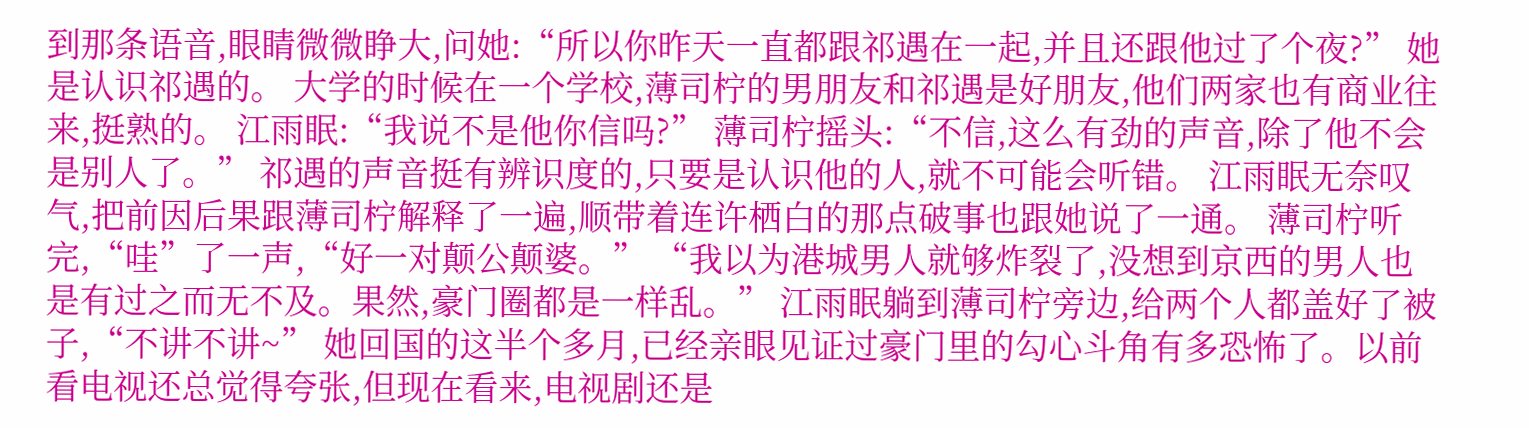到那条语音,眼睛微微睁大,问她:“所以你昨天一直都跟祁遇在一起,并且还跟他过了个夜?” 她是认识祁遇的。 大学的时候在一个学校,薄司柠的男朋友和祁遇是好朋友,他们两家也有商业往来,挺熟的。 江雨眠:“我说不是他你信吗?” 薄司柠摇头:“不信,这么有劲的声音,除了他不会是别人了。” 祁遇的声音挺有辨识度的,只要是认识他的人,就不可能会听错。 江雨眠无奈叹气,把前因后果跟薄司柠解释了一遍,顺带着连许栖白的那点破事也跟她说了一通。 薄司柠听完,“哇”了一声,“好一对颠公颠婆。” “我以为港城男人就够炸裂了,没想到京西的男人也是有过之而无不及。果然,豪门圈都是一样乱。” 江雨眠躺到薄司柠旁边,给两个人都盖好了被子,“不讲不讲~” 她回国的这半个多月,已经亲眼见证过豪门里的勾心斗角有多恐怖了。以前看电视还总觉得夸张,但现在看来,电视剧还是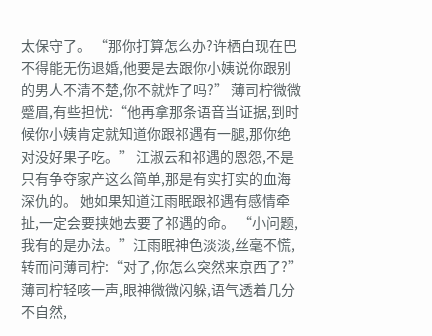太保守了。 “那你打算怎么办?许栖白现在巴不得能无伤退婚,他要是去跟你小姨说你跟别的男人不清不楚,你不就炸了吗?” 薄司柠微微蹙眉,有些担忧:“他再拿那条语音当证据,到时候你小姨肯定就知道你跟祁遇有一腿,那你绝对没好果子吃。” 江淑云和祁遇的恩怨,不是只有争夺家产这么简单,那是有实打实的血海深仇的。 她如果知道江雨眠跟祁遇有感情牵扯,一定会要挟她去要了祁遇的命。 “小问题,我有的是办法。”江雨眠神色淡淡,丝毫不慌,转而问薄司柠:“对了,你怎么突然来京西了?” 薄司柠轻咳一声,眼神微微闪躲,语气透着几分不自然,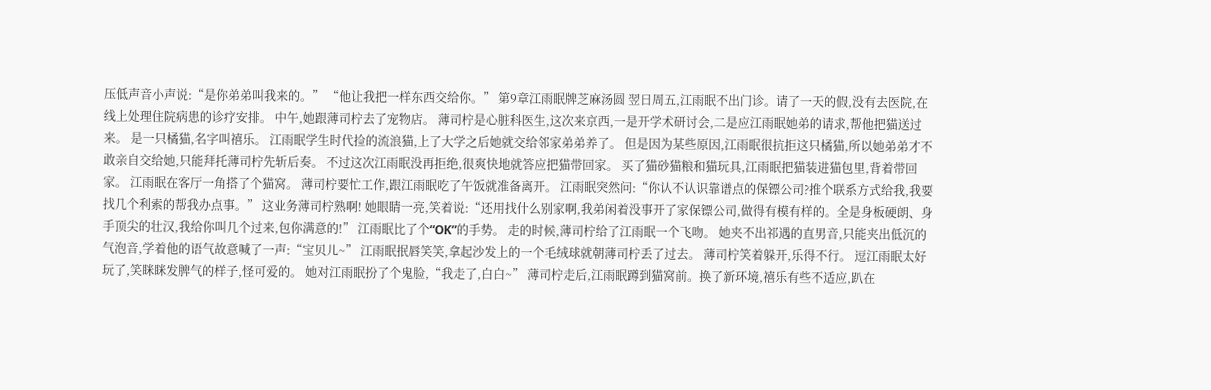压低声音小声说:“是你弟弟叫我来的。” “他让我把一样东西交给你。” 第9章江雨眠牌芝麻汤圆 翌日周五,江雨眠不出门诊。请了一天的假,没有去医院,在线上处理住院病患的诊疗安排。 中午,她跟薄司柠去了宠物店。 薄司柠是心脏科医生,这次来京西,一是开学术研讨会,二是应江雨眠她弟的请求,帮他把猫送过来。 是一只橘猫,名字叫禧乐。 江雨眠学生时代捡的流浪猫,上了大学之后她就交给邻家弟弟养了。 但是因为某些原因,江雨眠很抗拒这只橘猫,所以她弟弟才不敢亲自交给她,只能拜托薄司柠先斩后奏。 不过这次江雨眠没再拒绝,很爽快地就答应把猫带回家。 买了猫砂猫粮和猫玩具,江雨眠把猫装进猫包里,背着带回家。 江雨眠在客厅一角搭了个猫窝。 薄司柠要忙工作,跟江雨眠吃了午饭就准备离开。 江雨眠突然问:“你认不认识靠谱点的保镖公司?推个联系方式给我,我要找几个利索的帮我办点事。” 这业务薄司柠熟啊! 她眼睛一亮,笑着说:“还用找什么别家啊,我弟闲着没事开了家保镖公司,做得有模有样的。全是身板硬朗、身手顶尖的壮汉,我给你叫几个过来,包你满意的!” 江雨眠比了个“OK”的手势。 走的时候,薄司柠给了江雨眠一个飞吻。 她夹不出祁遇的直男音,只能夹出低沉的气泡音,学着他的语气故意喊了一声:“宝贝儿~” 江雨眠抿唇笑笑,拿起沙发上的一个毛绒球就朝薄司柠丢了过去。 薄司柠笑着躲开,乐得不行。 逗江雨眠太好玩了,笑眯眯发脾气的样子,怪可爱的。 她对江雨眠扮了个鬼脸,“我走了,白白~” 薄司柠走后,江雨眠蹲到猫窝前。换了新环境,禧乐有些不适应,趴在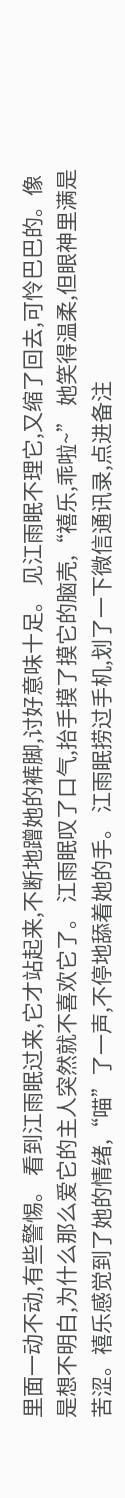里面一动不动,有些警惕。 看到江雨眠过来,它才站起来,不断地蹭她的裤脚,讨好意味十足。 见江雨眠不理它,又缩了回去,可怜巴巴的。像是想不明白,为什么那么爱它的主人突然就不喜欢它了。 江雨眠叹了口气,抬手摸了摸它的脑壳,“禧乐,乖啦~” 她笑得温柔,但眼神里满是苦涩。禧乐感觉到了她的情绪,“喵”了一声,不停地舔着她的手。 江雨眠捞过手机,划了一下微信通讯录,点进备注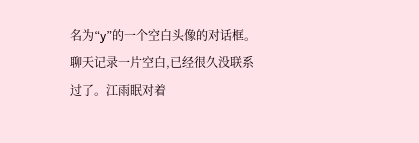名为“y”的一个空白头像的对话框。 聊天记录一片空白,已经很久没联系过了。江雨眠对着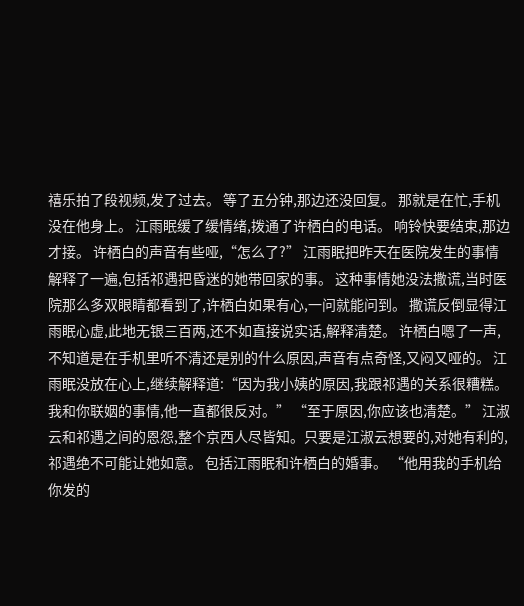禧乐拍了段视频,发了过去。 等了五分钟,那边还没回复。 那就是在忙,手机没在他身上。 江雨眠缓了缓情绪,拨通了许栖白的电话。 响铃快要结束,那边才接。 许栖白的声音有些哑,“怎么了?” 江雨眠把昨天在医院发生的事情解释了一遍,包括祁遇把昏迷的她带回家的事。 这种事情她没法撒谎,当时医院那么多双眼睛都看到了,许栖白如果有心,一问就能问到。 撒谎反倒显得江雨眠心虚,此地无银三百两,还不如直接说实话,解释清楚。 许栖白嗯了一声,不知道是在手机里听不清还是别的什么原因,声音有点奇怪,又闷又哑的。 江雨眠没放在心上,继续解释道:“因为我小姨的原因,我跟祁遇的关系很糟糕。我和你联姻的事情,他一直都很反对。” “至于原因,你应该也清楚。” 江淑云和祁遇之间的恩怨,整个京西人尽皆知。只要是江淑云想要的,对她有利的,祁遇绝不可能让她如意。 包括江雨眠和许栖白的婚事。 “他用我的手机给你发的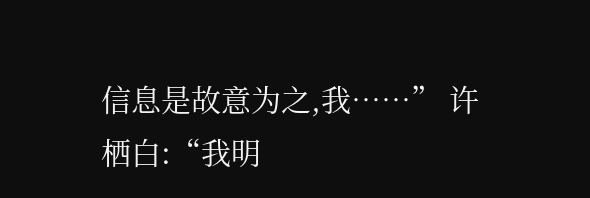信息是故意为之,我……” 许栖白:“我明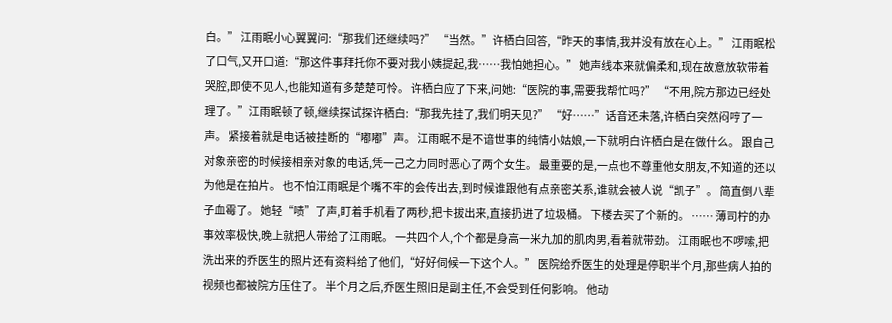白。” 江雨眠小心翼翼问:“那我们还继续吗?” “当然。”许栖白回答,“昨天的事情,我并没有放在心上。” 江雨眠松了口气,又开口道:“那这件事拜托你不要对我小姨提起,我……我怕她担心。” 她声线本来就偏柔和,现在故意放软带着哭腔,即使不见人,也能知道有多楚楚可怜。 许栖白应了下来,问她:“医院的事,需要我帮忙吗?” “不用,院方那边已经处理了。”江雨眠顿了顿,继续探试探许栖白:“那我先挂了,我们明天见?” “好……”话音还未落,许栖白突然闷哼了一声。 紧接着就是电话被挂断的“嘟嘟”声。 江雨眠不是不谙世事的纯情小姑娘,一下就明白许栖白是在做什么。 跟自己对象亲密的时候接相亲对象的电话,凭一己之力同时恶心了两个女生。 最重要的是,一点也不尊重他女朋友,不知道的还以为他是在拍片。 也不怕江雨眠是个嘴不牢的会传出去,到时候谁跟他有点亲密关系,谁就会被人说“凯子”。 简直倒八辈子血霉了。 她轻“啧”了声,盯着手机看了两秒,把卡拔出来,直接扔进了垃圾桶。 下楼去买了个新的。 …… 薄司柠的办事效率极快,晚上就把人带给了江雨眠。 一共四个人,个个都是身高一米九加的肌肉男,看着就带劲。 江雨眠也不啰嗦,把洗出来的乔医生的照片还有资料给了他们,“好好伺候一下这个人。” 医院给乔医生的处理是停职半个月,那些病人拍的视频也都被院方压住了。 半个月之后,乔医生照旧是副主任,不会受到任何影响。 他动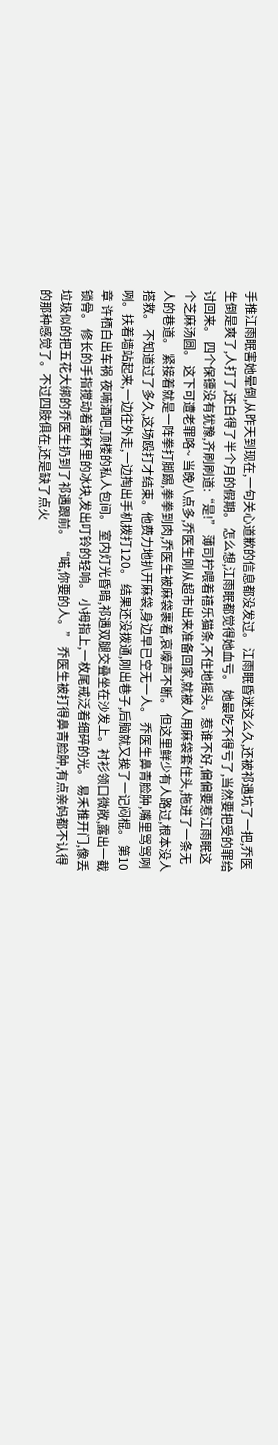手推江雨眠害她晕倒,从昨天到现在,一句关心道歉的信息都没发过。 江雨眠昏迷这么久,还被祁遇坑了一把,乔医生倒是爽了,人打了,还白得了半个月的假期。 怎么想,江雨眠都觉得她血亏。 她最吃不得亏了,当然要把受的罪给讨回来。 四个保镖没有犹豫,齐刷刷道:“是!” 薄司柠喂着禧乐猫条,不住地摇头。惹谁不好,偏偏要惹江雨眠这个芝麻汤圆。 这下可遭老罪咯~ 当晚八点多,乔医生刚从超市出来准备回家,就被人用麻袋套住头,拖进了一条无人的巷道。 紧接着就是一阵拳打脚踢,拳拳到肉,乔医生被麻袋裹着,哀嚎声不断。 但这里鲜少有人路过,根本没人搭救。 不知道过了多久,这场殴打才结束。他费力地扒开麻袋,身边早已空无一人。 乔医生鼻青脸肿,嘴里骂骂咧咧。扶着墙站起来,一边往外走,一边掏出手机拨打120。 结果还没拨通,刚出巷子,后脑就又挨了一记闷棍。 第10章 许栖白出车祸 夜喃酒吧,顶楼的私人包间。 室内灯光昏暗,祁遇双腿交叠坐在沙发上。衬衫领口微敞,露出一截锁骨。 修长的手指搅动着酒杯里的冰块,发出叮铃的轻响。 小拇指上,一枚尾戒泛着细碎的光。 易禾推开门,像丢垃圾似的把五花大绑的乔医生扔到了祁遇跟前。 “喏,你要的人。” 乔医生被打得鼻青脸肿,有点亲妈都不认得的那种感觉了。不过四肢俱在,还是缺了点火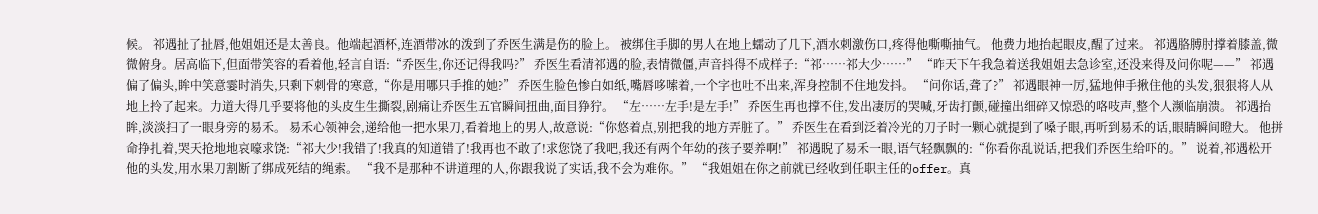候。 祁遇扯了扯唇,他姐姐还是太善良。他端起酒杯,连酒带冰的泼到了乔医生满是伤的脸上。 被绑住手脚的男人在地上蠕动了几下,酒水刺激伤口,疼得他嘶嘶抽气。 他费力地抬起眼皮,醒了过来。 祁遇胳膊肘撑着膝盖,微微俯身。居高临下,但面带笑容的看着他,轻言自语:“乔医生,你还记得我吗?” 乔医生看清祁遇的脸,表情微僵,声音抖得不成样子:“祁……祁大少……” “昨天下午我急着送我姐姐去急诊室,还没来得及问你呢——” 祁遇偏了偏头,眸中笑意霎时消失,只剩下刺骨的寒意,“你是用哪只手推的她?” 乔医生脸色惨白如纸,嘴唇哆嗦着,一个字也吐不出来,浑身控制不住地发抖。 “问你话,聋了?” 祁遇眼神一厉,猛地伸手揪住他的头发,狠狠将人从地上拎了起来。力道大得几乎要将他的头皮生生撕裂,剧痛让乔医生五官瞬间扭曲,面目狰狞。 “左……左手!是左手!” 乔医生再也撑不住,发出凄厉的哭喊,牙齿打颤,碰撞出细碎又惊恐的咯吱声,整个人濒临崩溃。 祁遇抬眸,淡淡扫了一眼身旁的易禾。 易禾心领神会,递给他一把水果刀,看着地上的男人,故意说:“你悠着点,别把我的地方弄脏了。” 乔医生在看到泛着冷光的刀子时一颗心就提到了嗓子眼,再听到易禾的话,眼睛瞬间瞪大。 他拼命挣扎着,哭天抢地地哀嚎求饶:“祁大少!我错了!我真的知道错了!我再也不敢了!求您饶了我吧,我还有两个年幼的孩子要养啊!” 祁遇睨了易禾一眼,语气轻飘飘的:“你看你乱说话,把我们乔医生给吓的。” 说着,祁遇松开他的头发,用水果刀割断了绑成死结的绳索。 “我不是那种不讲道理的人,你跟我说了实话,我不会为难你。” “我姐姐在你之前就已经收到任职主任的offer。真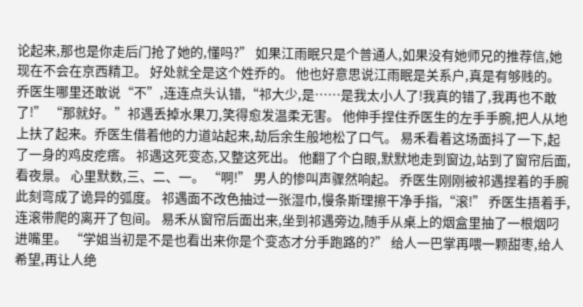论起来,那也是你走后门抢了她的,懂吗?” 如果江雨眠只是个普通人,如果没有她师兄的推荐信,她现在不会在京西精卫。 好处就全是这个姓乔的。 他也好意思说江雨眠是关系户,真是有够贱的。 乔医生哪里还敢说“不”,连连点头认错,“祁大少,是……是我太小人了!我真的错了,我再也不敢了!” “那就好。”祁遇丢掉水果刀,笑得愈发温柔无害。 他伸手捏住乔医生的左手手腕,把人从地上扶了起来。乔医生借着他的力道站起来,劫后余生般地松了口气。 易禾看着这场面抖了一下,起了一身的鸡皮疙瘩。 祁遇这死变态,又整这死出。 他翻了个白眼,默默地走到窗边,站到了窗帘后面,看夜景。 心里默数,三、二、一。 “啊!” 男人的惨叫声骤然响起。 乔医生刚刚被祁遇捏着的手腕此刻弯成了诡异的弧度。 祁遇面不改色抽过一张湿巾,慢条斯理擦干净手指,“滚!” 乔医生捂着手,连滚带爬的离开了包间。 易禾从窗帘后面出来,坐到祁遇旁边,随手从桌上的烟盒里抽了一根烟叼进嘴里。 “学姐当初是不是也看出来你是个变态才分手跑路的?” 给人一巴掌再喂一颗甜枣,给人希望,再让人绝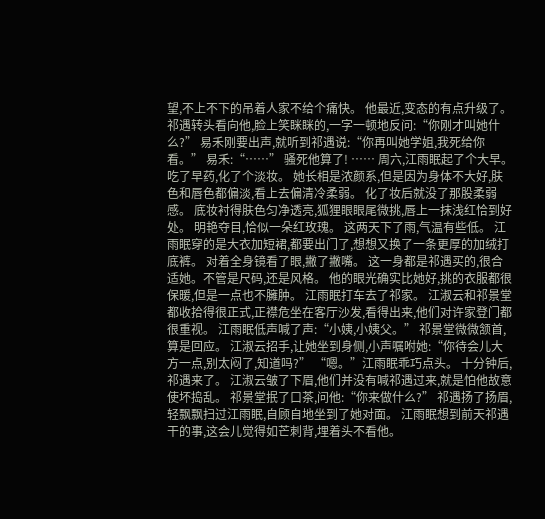望,不上不下的吊着人家不给个痛快。 他最近,变态的有点升级了。 祁遇转头看向他,脸上笑眯眯的,一字一顿地反问:“你刚才叫她什么?” 易禾刚要出声,就听到祁遇说:“你再叫她学姐,我死给你看。” 易禾:“……” 骚死他算了! …… 周六,江雨眠起了个大早。吃了早药,化了个淡妆。 她长相是浓颜系,但是因为身体不大好,肤色和唇色都偏淡,看上去偏清冷柔弱。 化了妆后就没了那股柔弱感。 底妆衬得肤色匀净透亮,狐狸眼眼尾微挑,唇上一抹浅红恰到好处。 明艳夺目,恰似一朵红玫瑰。 这两天下了雨,气温有些低。 江雨眠穿的是大衣加短裙,都要出门了,想想又换了一条更厚的加绒打底裤。 对着全身镜看了眼,撇了撇嘴。 这一身都是祁遇买的,很合适她。不管是尺码,还是风格。 他的眼光确实比她好,挑的衣服都很保暖,但是一点也不臃肿。 江雨眠打车去了祁家。 江淑云和祁景堂都收拾得很正式,正襟危坐在客厅沙发,看得出来,他们对许家登门都很重视。 江雨眠低声喊了声:“小姨,小姨父。” 祁景堂微微颔首,算是回应。 江淑云招手,让她坐到身侧,小声嘱咐她:“你待会儿大方一点,别太闷了,知道吗?” “嗯。”江雨眠乖巧点头。 十分钟后,祁遇来了。 江淑云皱了下眉,他们并没有喊祁遇过来,就是怕他故意使坏捣乱。 祁景堂抿了口茶,问他:“你来做什么?” 祁遇扬了扬眉,轻飘飘扫过江雨眠,自顾自地坐到了她对面。 江雨眠想到前天祁遇干的事,这会儿觉得如芒刺背,埋着头不看他。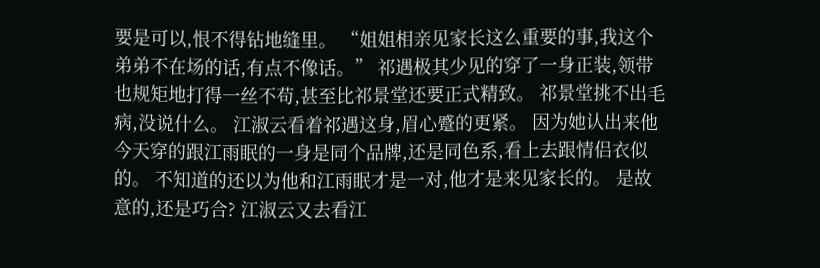要是可以,恨不得钻地缝里。 “姐姐相亲见家长这么重要的事,我这个弟弟不在场的话,有点不像话。” 祁遇极其少见的穿了一身正装,领带也规矩地打得一丝不苟,甚至比祁景堂还要正式精致。 祁景堂挑不出毛病,没说什么。 江淑云看着祁遇这身,眉心蹙的更紧。 因为她认出来他今天穿的跟江雨眠的一身是同个品牌,还是同色系,看上去跟情侣衣似的。 不知道的还以为他和江雨眠才是一对,他才是来见家长的。 是故意的,还是巧合? 江淑云又去看江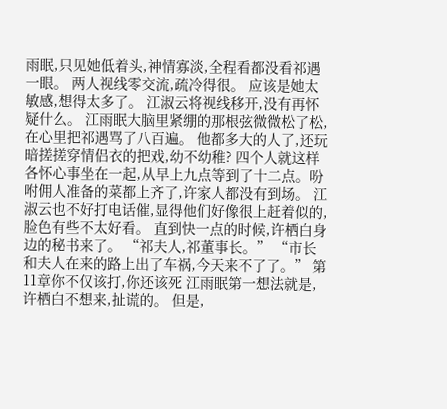雨眠,只见她低着头,神情寡淡,全程看都没看祁遇一眼。 两人视线零交流,疏冷得很。 应该是她太敏感,想得太多了。 江淑云将视线移开,没有再怀疑什么。 江雨眠大脑里紧绷的那根弦微微松了松,在心里把祁遇骂了八百遍。 他都多大的人了,还玩暗搓搓穿情侣衣的把戏,幼不幼稚? 四个人就这样各怀心事坐在一起,从早上九点等到了十二点。吩咐佣人准备的菜都上齐了,许家人都没有到场。 江淑云也不好打电话催,显得他们好像很上赶着似的,脸色有些不太好看。 直到快一点的时候,许栖白身边的秘书来了。 “祁夫人,祁董事长。” “市长和夫人在来的路上出了车祸,今天来不了了。” 第11章你不仅该打,你还该死 江雨眠第一想法就是,许栖白不想来,扯谎的。 但是,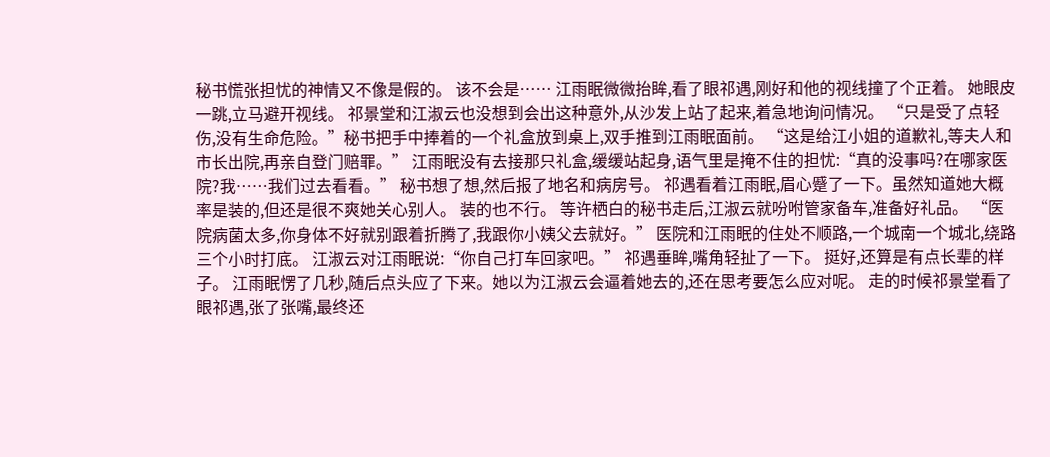秘书慌张担忧的神情又不像是假的。 该不会是…… 江雨眠微微抬眸,看了眼祁遇,刚好和他的视线撞了个正着。 她眼皮一跳,立马避开视线。 祁景堂和江淑云也没想到会出这种意外,从沙发上站了起来,着急地询问情况。 “只是受了点轻伤,没有生命危险。”秘书把手中捧着的一个礼盒放到桌上,双手推到江雨眠面前。 “这是给江小姐的道歉礼,等夫人和市长出院,再亲自登门赔罪。” 江雨眠没有去接那只礼盒,缓缓站起身,语气里是掩不住的担忧:“真的没事吗?在哪家医院?我……我们过去看看。” 秘书想了想,然后报了地名和病房号。 祁遇看着江雨眠,眉心蹙了一下。虽然知道她大概率是装的,但还是很不爽她关心别人。 装的也不行。 等许栖白的秘书走后,江淑云就吩咐管家备车,准备好礼品。 “医院病菌太多,你身体不好就别跟着折腾了,我跟你小姨父去就好。” 医院和江雨眠的住处不顺路,一个城南一个城北,绕路三个小时打底。 江淑云对江雨眠说:“你自己打车回家吧。” 祁遇垂眸,嘴角轻扯了一下。 挺好,还算是有点长辈的样子。 江雨眠愣了几秒,随后点头应了下来。她以为江淑云会逼着她去的,还在思考要怎么应对呢。 走的时候祁景堂看了眼祁遇,张了张嘴,最终还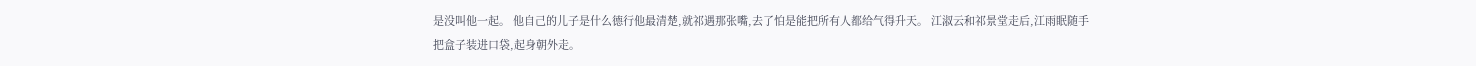是没叫他一起。 他自己的儿子是什么德行他最清楚,就祁遇那张嘴,去了怕是能把所有人都给气得升天。 江淑云和祁景堂走后,江雨眠随手把盒子装进口袋,起身朝外走。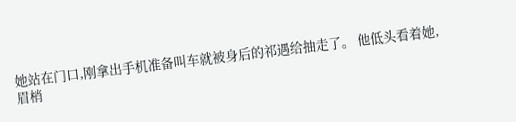她站在门口,刚拿出手机准备叫车就被身后的祁遇给抽走了。 他低头看着她,眉梢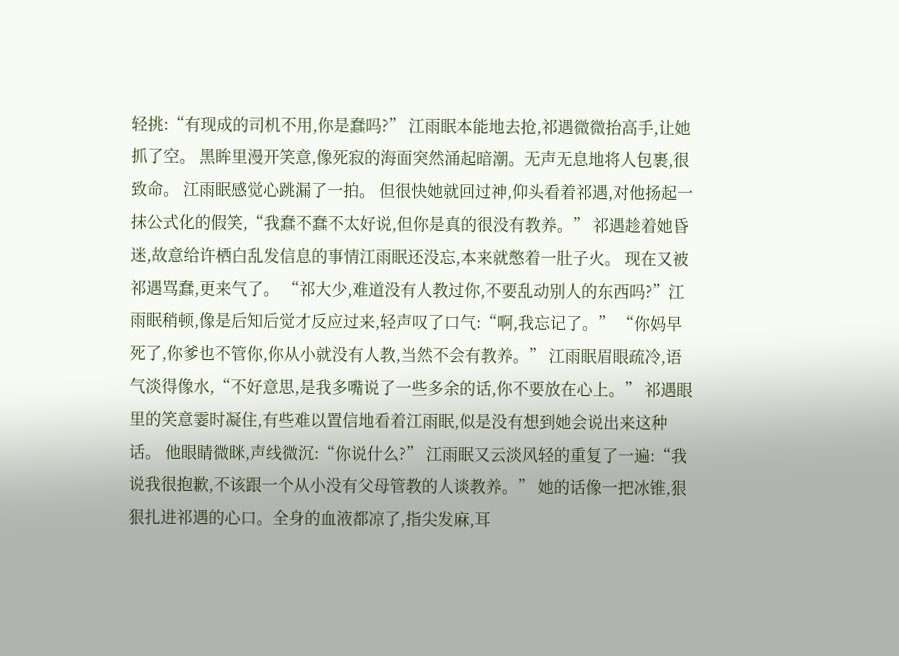轻挑:“有现成的司机不用,你是蠢吗?” 江雨眠本能地去抢,祁遇微微抬高手,让她抓了空。 黑眸里漫开笑意,像死寂的海面突然涌起暗潮。无声无息地将人包裹,很致命。 江雨眠感觉心跳漏了一拍。 但很快她就回过神,仰头看着祁遇,对他扬起一抹公式化的假笑,“我蠢不蠢不太好说,但你是真的很没有教养。” 祁遇趁着她昏迷,故意给许栖白乱发信息的事情江雨眠还没忘,本来就憋着一肚子火。 现在又被祁遇骂蠢,更来气了。 “祁大少,难道没有人教过你,不要乱动别人的东西吗?”江雨眠稍顿,像是后知后觉才反应过来,轻声叹了口气:“啊,我忘记了。” “你妈早死了,你爹也不管你,你从小就没有人教,当然不会有教养。” 江雨眠眉眼疏冷,语气淡得像水,“不好意思,是我多嘴说了一些多余的话,你不要放在心上。” 祁遇眼里的笑意霎时凝住,有些难以置信地看着江雨眠,似是没有想到她会说出来这种话。 他眼睛微眯,声线微沉:“你说什么?” 江雨眠又云淡风轻的重复了一遍:“我说我很抱歉,不该跟一个从小没有父母管教的人谈教养。” 她的话像一把冰锥,狠狠扎进祁遇的心口。全身的血液都凉了,指尖发麻,耳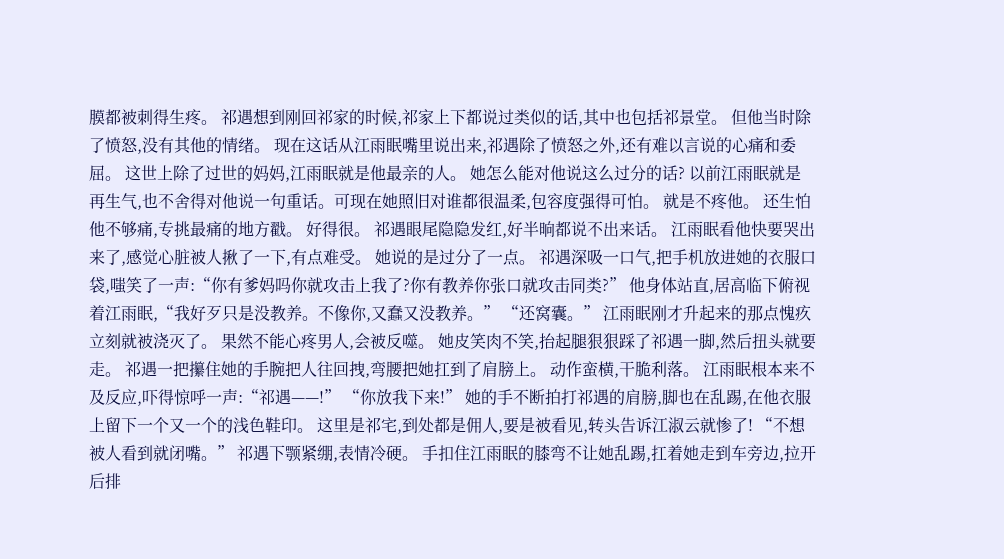膜都被刺得生疼。 祁遇想到刚回祁家的时候,祁家上下都说过类似的话,其中也包括祁景堂。 但他当时除了愤怒,没有其他的情绪。 现在这话从江雨眠嘴里说出来,祁遇除了愤怒之外,还有难以言说的心痛和委屈。 这世上除了过世的妈妈,江雨眠就是他最亲的人。 她怎么能对他说这么过分的话? 以前江雨眠就是再生气,也不舍得对他说一句重话。可现在她照旧对谁都很温柔,包容度强得可怕。 就是不疼他。 还生怕他不够痛,专挑最痛的地方戳。 好得很。 祁遇眼尾隐隐发红,好半晌都说不出来话。 江雨眠看他快要哭出来了,感觉心脏被人揪了一下,有点难受。 她说的是过分了一点。 祁遇深吸一口气,把手机放进她的衣服口袋,嗤笑了一声:“你有爹妈吗你就攻击上我了?你有教养你张口就攻击同类?” 他身体站直,居高临下俯视着江雨眠,“我好歹只是没教养。不像你,又蠢又没教养。” “还窝囊。” 江雨眠刚才升起来的那点愧疚立刻就被浇灭了。 果然不能心疼男人,会被反噬。 她皮笑肉不笑,抬起腿狠狠踩了祁遇一脚,然后扭头就要走。 祁遇一把攥住她的手腕把人往回拽,弯腰把她扛到了肩膀上。 动作蛮横,干脆利落。 江雨眠根本来不及反应,吓得惊呼一声:“祁遇——!” “你放我下来!” 她的手不断拍打祁遇的肩膀,脚也在乱踢,在他衣服上留下一个又一个的浅色鞋印。 这里是祁宅,到处都是佣人,要是被看见,转头告诉江淑云就惨了! “不想被人看到就闭嘴。” 祁遇下颚紧绷,表情冷硬。 手扣住江雨眠的膝弯不让她乱踢,扛着她走到车旁边,拉开后排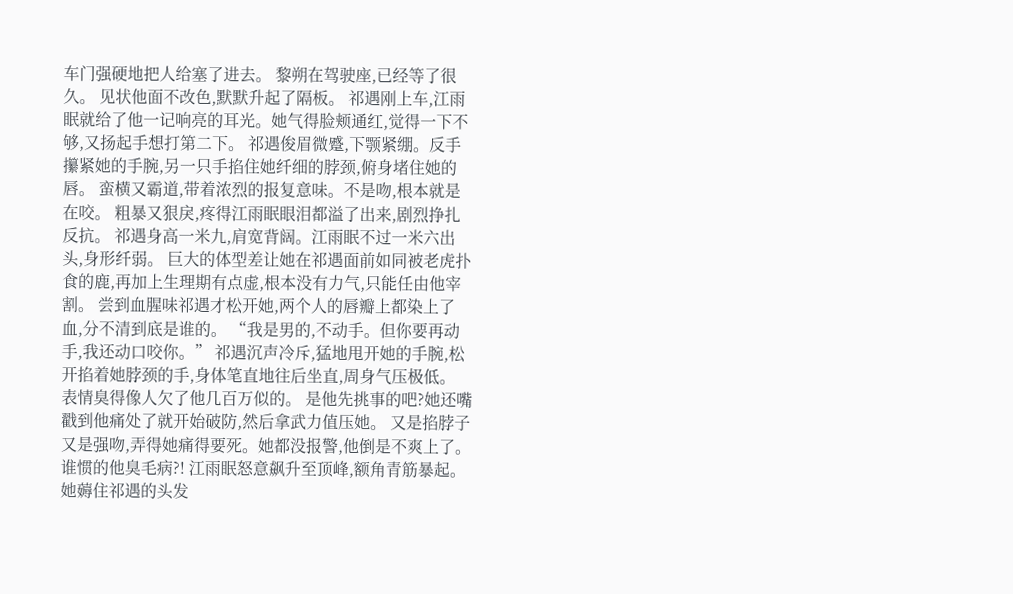车门强硬地把人给塞了进去。 黎朔在驾驶座,已经等了很久。 见状他面不改色,默默升起了隔板。 祁遇刚上车,江雨眠就给了他一记响亮的耳光。她气得脸颊通红,觉得一下不够,又扬起手想打第二下。 祁遇俊眉微蹙,下颚紧绷。反手攥紧她的手腕,另一只手掐住她纤细的脖颈,俯身堵住她的唇。 蛮横又霸道,带着浓烈的报复意味。不是吻,根本就是在咬。 粗暴又狠戾,疼得江雨眠眼泪都溢了出来,剧烈挣扎反抗。 祁遇身高一米九,肩宽背阔。江雨眠不过一米六出头,身形纤弱。 巨大的体型差让她在祁遇面前如同被老虎扑食的鹿,再加上生理期有点虚,根本没有力气,只能任由他宰割。 尝到血腥味祁遇才松开她,两个人的唇瓣上都染上了血,分不清到底是谁的。 “我是男的,不动手。但你要再动手,我还动口咬你。” 祁遇沉声冷斥,猛地甩开她的手腕,松开掐着她脖颈的手,身体笔直地往后坐直,周身气压极低。 表情臭得像人欠了他几百万似的。 是他先挑事的吧?她还嘴戳到他痛处了就开始破防,然后拿武力值压她。 又是掐脖子又是强吻,弄得她痛得要死。她都没报警,他倒是不爽上了。 谁惯的他臭毛病?! 江雨眠怒意飙升至顶峰,额角青筋暴起。她薅住祁遇的头发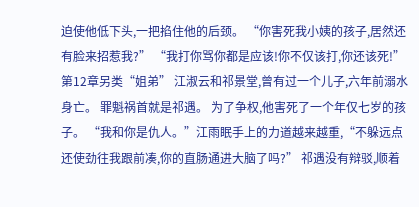迫使他低下头,一把掐住他的后颈。 “你害死我小姨的孩子,居然还有脸来招惹我?” “我打你骂你都是应该!你不仅该打,你还该死!” 第12章另类“姐弟” 江淑云和祁景堂,曾有过一个儿子,六年前溺水身亡。 罪魁祸首就是祁遇。 为了争权,他害死了一个年仅七岁的孩子。 “我和你是仇人。”江雨眠手上的力道越来越重,“不躲远点还使劲往我跟前凑,你的直肠通进大脑了吗?” 祁遇没有辩驳,顺着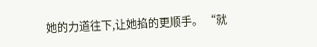她的力道往下,让她掐的更顺手。 “就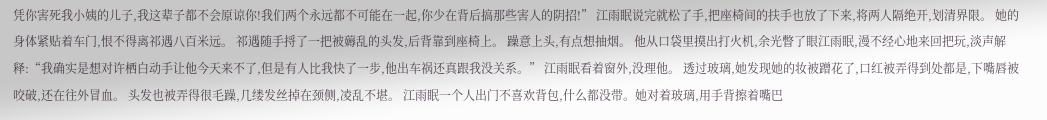凭你害死我小姨的儿子,我这辈子都不会原谅你!我们两个永远都不可能在一起,你少在背后搞那些害人的阴招!” 江雨眠说完就松了手,把座椅间的扶手也放了下来,将两人隔绝开,划清界限。 她的身体紧贴着车门,恨不得离祁遇八百米远。 祁遇随手捋了一把被薅乱的头发,后背靠到座椅上。 躁意上头,有点想抽烟。 他从口袋里摸出打火机,余光瞥了眼江雨眠,漫不经心地来回把玩,淡声解释:“我确实是想对许栖白动手让他今天来不了,但是有人比我快了一步,他出车祸还真跟我没关系。” 江雨眠看着窗外,没理他。 透过玻璃,她发现她的妆被蹭花了,口红被弄得到处都是,下嘴唇被咬破,还在往外冒血。 头发也被弄得很毛躁,几缕发丝掉在颈侧,凌乱不堪。 江雨眠一个人出门不喜欢背包,什么都没带。她对着玻璃,用手背擦着嘴巴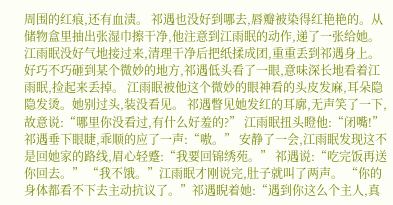周围的红痕,还有血渍。 祁遇也没好到哪去,唇瓣被染得红艳艳的。从储物盒里抽出张湿巾擦干净,他注意到江雨眠的动作,递了一张给她。 江雨眠没好气地接过来,清理干净后把纸揉成团,重重丢到祁遇身上。 好巧不巧砸到某个微妙的地方,祁遇低头看了一眼,意味深长地看着江雨眠,捡起来丢掉。 江雨眠被他这个微妙的眼神看的头皮发麻,耳朵隐隐发烫。她别过头,装没看见。 祁遇瞥见她发红的耳廓,无声笑了一下,故意说:“哪里你没看过,有什么好羞的?” 江雨眠扭头瞪他:“闭嘴!” 祁遇垂下眼睫,乖顺的应了一声:“嗷。” 安静了一会,江雨眠发现这不是回她家的路线,眉心轻蹙:“我要回锦绣苑。” 祁遇说:“吃完饭再送你回去。” “我不饿。”江雨眠才刚说完,肚子就叫了两声。 “你的身体都看不下去主动抗议了。”祁遇睨着她:“遇到你这么个主人,真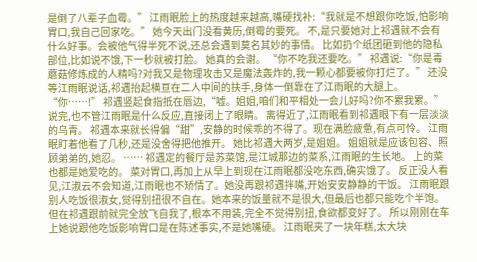是倒了八辈子血霉。” 江雨眠脸上的热度越来越高,嘴硬找补:“我就是不想跟你吃饭,怕影响胃口,我自己回家吃。” 她今天出门没看黄历,倒霉的要死。 不,是只要她对上祁遇就不会有什么好事。会被他气得半死不说,还总会遇到莫名其妙的事情。 比如扔个纸团砸到他的隐私部位,比如说不饿,下一秒就被打脸。 她真的会谢。 “你不吃我还要吃。” 祁遇说:“你是毒蘑菇修炼成的人精吗?对我又是物理攻击又是魔法轰炸的,我一颗心都要被你打烂了。” 还没等江雨眠说话,祁遇抬起横亘在二人中间的扶手,身体一倒靠在了江雨眠的大腿上。 “你……!” 祁遇竖起食指抵在唇边,“嘘。姐姐,咱们和平相处一会儿好吗?你不累我累。” 说完,也不管江雨眠是什么反应,直接闭上了眼睛。 离得近了,江雨眠看到祁遇眼下有一层淡淡的乌青。 祁遇本来就长得偏“甜”,安静的时候乖的不得了。现在满脸疲惫,有点可怜。 江雨眠盯着他看了几秒,还是没舍得把他推开。 她比祁遇大两岁,是姐姐。 姐姐就是应该包容、照顾弟弟的,她忍。 …… 祁遇定的餐厅是苏菜馆,是江城那边的菜系,江雨眠的生长地。 上的菜也都是她爱吃的。 菜对胃口,再加上从早上到现在江雨眠都没吃东西,确实饿了。 反正没人看见,江淑云不会知道,江雨眠也不矫情了。她没再跟祁遇拌嘴,开始安安静静的干饭。 江雨眠跟别人吃饭很淑女,觉得别扭很不自在。她本来的饭量就不是很大,但最后也都只能吃个半饱。 但在祁遇跟前就完全放飞自我了,根本不用装,完全不觉得别扭,食欲都变好了。 所以刚刚在车上她说跟他吃饭影响胃口是在陈述事实,不是她嘴硬。 江雨眠夹了一块年糕,太大块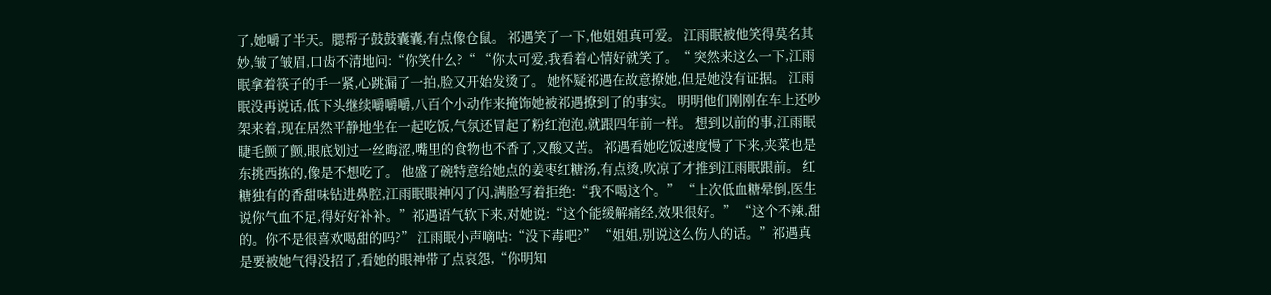了,她嚼了半天。腮帮子鼓鼓囊囊,有点像仓鼠。 祁遇笑了一下,他姐姐真可爱。 江雨眠被他笑得莫名其妙,皱了皱眉,口齿不清地问:“你笑什么?“ “你太可爱,我看着心情好就笑了。“ 突然来这么一下,江雨眠拿着筷子的手一紧,心跳漏了一拍,脸又开始发烫了。 她怀疑祁遇在故意撩她,但是她没有证据。 江雨眠没再说话,低下头继续嚼嚼嚼,八百个小动作来掩饰她被祁遇撩到了的事实。 明明他们刚刚在车上还吵架来着,现在居然平静地坐在一起吃饭,气氛还冒起了粉红泡泡,就跟四年前一样。 想到以前的事,江雨眠睫毛颤了颤,眼底划过一丝晦涩,嘴里的食物也不香了,又酸又苦。 祁遇看她吃饭速度慢了下来,夹菜也是东挑西拣的,像是不想吃了。 他盛了碗特意给她点的姜枣红糖汤,有点烫,吹凉了才推到江雨眠跟前。 红糖独有的香甜味钻进鼻腔,江雨眠眼神闪了闪,满脸写着拒绝:“我不喝这个。” “上次低血糖晕倒,医生说你气血不足,得好好补补。”祁遇语气软下来,对她说:“这个能缓解痛经,效果很好。” “这个不辣,甜的。你不是很喜欢喝甜的吗?” 江雨眠小声嘀咕:“没下毒吧?” “姐姐,别说这么伤人的话。”祁遇真是要被她气得没招了,看她的眼神带了点哀怨,“你明知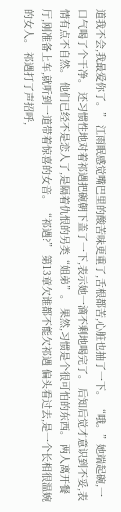道我不会,我最爱你了。” 江雨眠感觉嘴巴里的酸苦味更重了,舌根都苦,心脏也抽了一下。 “哦。”她端起碗,一口气喝了个干净。 还习惯性地对着祁遇把碗朝下盖了一下,表示她一滴不剩地喝完了。 后知后觉才意识到不妥,表情有点不自然。 他们已经不是恋人了,是隔着仇恨的另类“姐弟”。 果然,习惯是个很可怕的东西。 两人离开餐厅,刚准备上车,就听到一道带着惊喜的女音。 “祁遇?” 第13章欠谁都不能欠祁遇 偏头看过去,是一个长相很温婉的女人。 祁遇打了声招呼,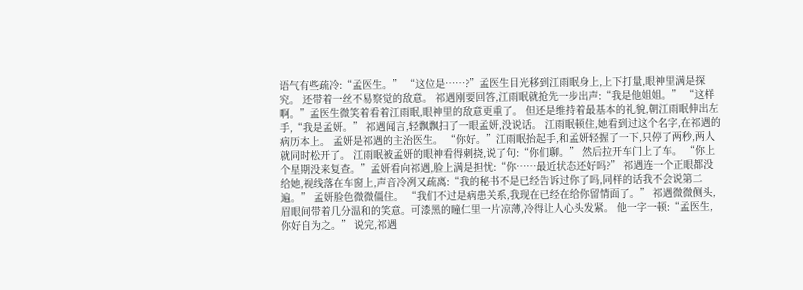语气有些疏冷:“孟医生。” “这位是……?”孟医生目光移到江雨眠身上,上下打量,眼神里满是探究。 还带着一丝不易察觉的敌意。 祁遇刚要回答,江雨眠就抢先一步出声:“我是他姐姐。” “这样啊。”孟医生微笑着看着江雨眠,眼神里的敌意更重了。 但还是维持着最基本的礼貌,朝江雨眠伸出左手,“我是孟妍。” 祁遇闻言,轻飘飘扫了一眼孟妍,没说话。 江雨眠顿住,她看到过这个名字,在祁遇的病历本上。 孟妍是祁遇的主治医生。 “你好。”江雨眠抬起手,和孟妍轻握了一下,只停了两秒,两人就同时松开了。 江雨眠被孟妍的眼神看得刺挠,说了句:“你们聊。” 然后拉开车门上了车。 “你上个星期没来复查。”孟妍看向祁遇,脸上满是担忧:“你……最近状态还好吗?” 祁遇连一个正眼都没给她,视线落在车窗上,声音冷冽又疏离:“我的秘书不是已经告诉过你了吗,同样的话我不会说第二遍。” 孟妍脸色微微僵住。 “我们不过是病患关系,我现在已经在给你留情面了。” 祁遇微微侧头,眉眼间带着几分温和的笑意。可漆黑的瞳仁里一片凉薄,冷得让人心头发紧。 他一字一顿:“孟医生,你好自为之。” 说完,祁遇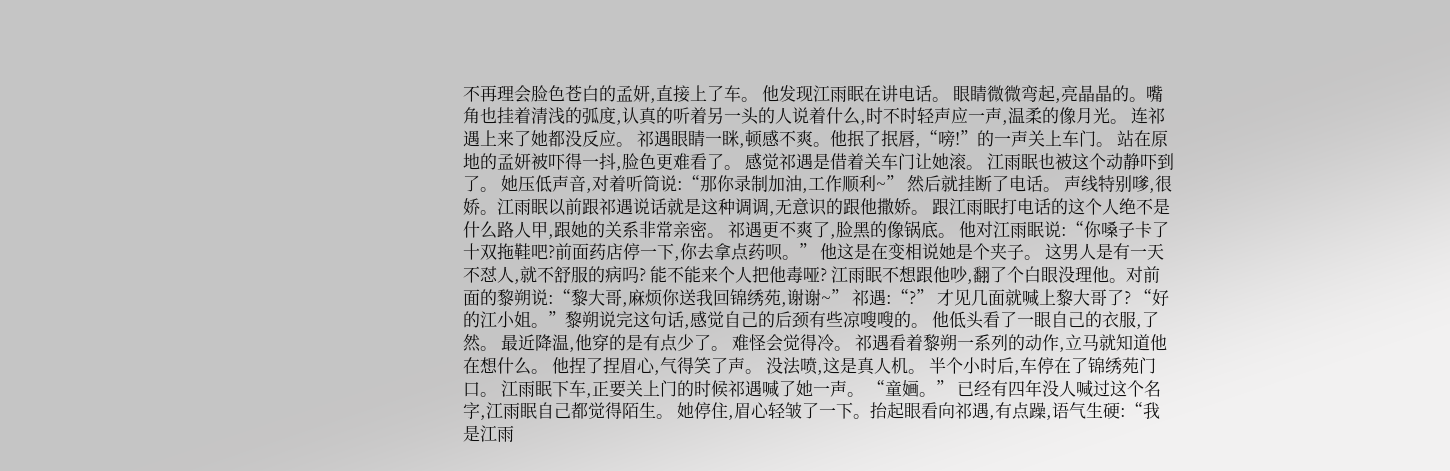不再理会脸色苍白的孟妍,直接上了车。 他发现江雨眠在讲电话。 眼睛微微弯起,亮晶晶的。嘴角也挂着清浅的弧度,认真的听着另一头的人说着什么,时不时轻声应一声,温柔的像月光。 连祁遇上来了她都没反应。 祁遇眼睛一眯,顿感不爽。他抿了抿唇,“嗙!”的一声关上车门。 站在原地的孟妍被吓得一抖,脸色更难看了。 感觉祁遇是借着关车门让她滚。 江雨眠也被这个动静吓到了。 她压低声音,对着听筒说:“那你录制加油,工作顺利~” 然后就挂断了电话。 声线特别嗲,很娇。江雨眠以前跟祁遇说话就是这种调调,无意识的跟他撒娇。 跟江雨眠打电话的这个人绝不是什么路人甲,跟她的关系非常亲密。 祁遇更不爽了,脸黑的像锅底。 他对江雨眠说:“你嗓子卡了十双拖鞋吧?前面药店停一下,你去拿点药呗。” 他这是在变相说她是个夹子。 这男人是有一天不怼人,就不舒服的病吗? 能不能来个人把他毒哑? 江雨眠不想跟他吵,翻了个白眼没理他。对前面的黎朔说:“黎大哥,麻烦你送我回锦绣苑,谢谢~” 祁遇:“?” 才见几面就喊上黎大哥了? “好的江小姐。”黎朔说完这句话,感觉自己的后颈有些凉嗖嗖的。 他低头看了一眼自己的衣服,了然。 最近降温,他穿的是有点少了。 难怪会觉得冷。 祁遇看着黎朔一系列的动作,立马就知道他在想什么。 他捏了捏眉心,气得笑了声。 没法喷,这是真人机。 半个小时后,车停在了锦绣苑门口。 江雨眠下车,正要关上门的时候祁遇喊了她一声。 “童婳。” 已经有四年没人喊过这个名字,江雨眠自己都觉得陌生。 她停住,眉心轻皱了一下。抬起眼看向祁遇,有点躁,语气生硬:“我是江雨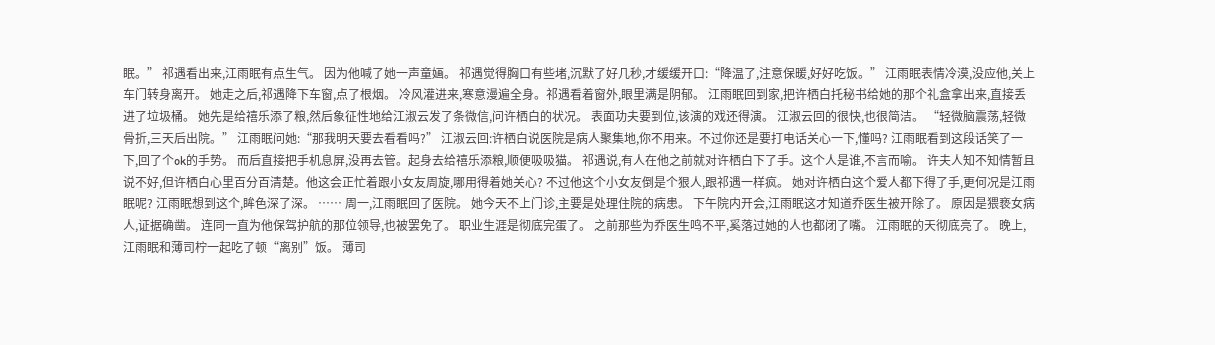眠。” 祁遇看出来,江雨眠有点生气。 因为他喊了她一声童婳。 祁遇觉得胸口有些堵,沉默了好几秒,才缓缓开口:“降温了,注意保暖,好好吃饭。” 江雨眠表情冷漠,没应他,关上车门转身离开。 她走之后,祁遇降下车窗,点了根烟。 冷风灌进来,寒意漫遍全身。祁遇看着窗外,眼里满是阴郁。 江雨眠回到家,把许栖白托秘书给她的那个礼盒拿出来,直接丢进了垃圾桶。 她先是给禧乐添了粮,然后象征性地给江淑云发了条微信,问许栖白的状况。 表面功夫要到位,该演的戏还得演。 江淑云回的很快,也很简洁。 “轻微脑震荡,轻微骨折,三天后出院。” 江雨眠问她:“那我明天要去看看吗?” 江淑云回:许栖白说医院是病人聚集地,你不用来。不过你还是要打电话关心一下,懂吗? 江雨眠看到这段话笑了一下,回了个ok的手势。 而后直接把手机息屏,没再去管。起身去给禧乐添粮,顺便吸吸猫。 祁遇说,有人在他之前就对许栖白下了手。这个人是谁,不言而喻。 许夫人知不知情暂且说不好,但许栖白心里百分百清楚。他这会正忙着跟小女友周旋,哪用得着她关心? 不过他这个小女友倒是个狠人,跟祁遇一样疯。 她对许栖白这个爱人都下得了手,更何况是江雨眠呢? 江雨眠想到这个,眸色深了深。 …… 周一,江雨眠回了医院。 她今天不上门诊,主要是处理住院的病患。 下午院内开会,江雨眠这才知道乔医生被开除了。 原因是猥亵女病人,证据确凿。 连同一直为他保驾护航的那位领导,也被罢免了。 职业生涯是彻底完蛋了。 之前那些为乔医生鸣不平,奚落过她的人也都闭了嘴。 江雨眠的天彻底亮了。 晚上,江雨眠和薄司柠一起吃了顿“离别”饭。 薄司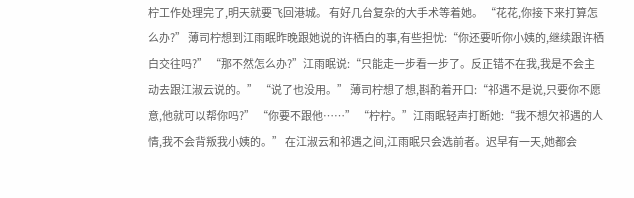柠工作处理完了,明天就要飞回港城。 有好几台复杂的大手术等着她。 “花花,你接下来打算怎么办?” 薄司柠想到江雨眠昨晚跟她说的许栖白的事,有些担忧:“你还要听你小姨的,继续跟许栖白交往吗?” “那不然怎么办?”江雨眠说:“只能走一步看一步了。反正错不在我,我是不会主动去跟江淑云说的。” “说了也没用。” 薄司柠想了想,斟酌着开口:“祁遇不是说,只要你不愿意,他就可以帮你吗?” “你要不跟他……” “柠柠。”江雨眠轻声打断她:“我不想欠祁遇的人情,我不会背叛我小姨的。” 在江淑云和祁遇之间,江雨眠只会选前者。迟早有一天,她都会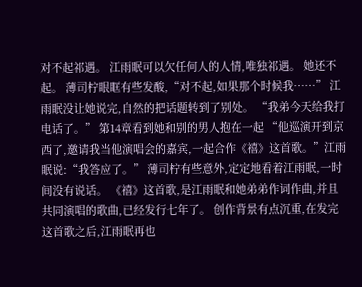对不起祁遇。 江雨眠可以欠任何人的人情,唯独祁遇。 她还不起。 薄司柠眼眶有些发酸,“对不起,如果那个时候我……” 江雨眠没让她说完,自然的把话题转到了别处。 “我弟今天给我打电话了。” 第14章看到她和别的男人抱在一起 “他巡演开到京西了,邀请我当他演唱会的嘉宾,一起合作《禧》这首歌。”江雨眠说:“我答应了。” 薄司柠有些意外,定定地看着江雨眠,一时间没有说话。 《禧》这首歌,是江雨眠和她弟弟作词作曲,并且共同演唱的歌曲,已经发行七年了。 创作背景有点沉重,在发完这首歌之后,江雨眠再也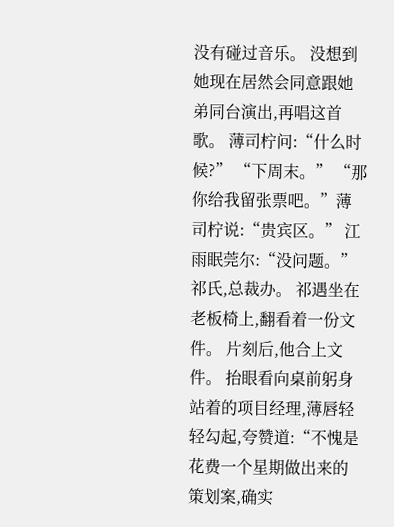没有碰过音乐。 没想到她现在居然会同意跟她弟同台演出,再唱这首歌。 薄司柠问:“什么时候?” “下周末。” “那你给我留张票吧。”薄司柠说:“贵宾区。” 江雨眠莞尔:“没问题。” 祁氏,总裁办。 祁遇坐在老板椅上,翻看着一份文件。 片刻后,他合上文件。 抬眼看向桌前躬身站着的项目经理,薄唇轻轻勾起,夸赞道:“不愧是花费一个星期做出来的策划案,确实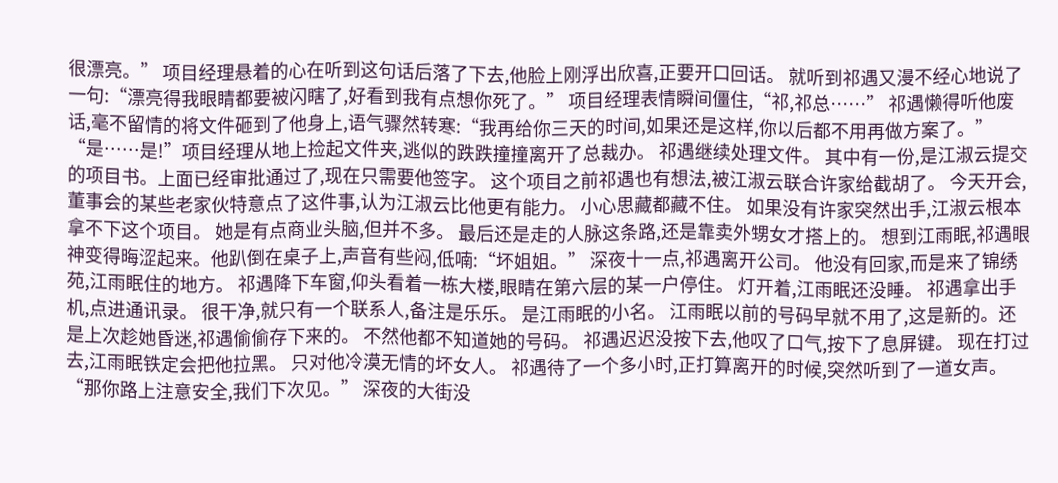很漂亮。” 项目经理悬着的心在听到这句话后落了下去,他脸上刚浮出欣喜,正要开口回话。 就听到祁遇又漫不经心地说了一句:“漂亮得我眼睛都要被闪瞎了,好看到我有点想你死了。” 项目经理表情瞬间僵住,“祁,祁总……” 祁遇懒得听他废话,毫不留情的将文件砸到了他身上,语气骤然转寒:“我再给你三天的时间,如果还是这样,你以后都不用再做方案了。” “是……是!”项目经理从地上捡起文件夹,逃似的跌跌撞撞离开了总裁办。 祁遇继续处理文件。 其中有一份,是江淑云提交的项目书。上面已经审批通过了,现在只需要他签字。 这个项目之前祁遇也有想法,被江淑云联合许家给截胡了。 今天开会,董事会的某些老家伙特意点了这件事,认为江淑云比他更有能力。 小心思藏都藏不住。 如果没有许家突然出手,江淑云根本拿不下这个项目。 她是有点商业头脑,但并不多。 最后还是走的人脉这条路,还是靠卖外甥女才搭上的。 想到江雨眠,祁遇眼神变得晦涩起来。他趴倒在桌子上,声音有些闷,低喃:“坏姐姐。” 深夜十一点,祁遇离开公司。 他没有回家,而是来了锦绣苑,江雨眠住的地方。 祁遇降下车窗,仰头看着一栋大楼,眼睛在第六层的某一户停住。 灯开着,江雨眠还没睡。 祁遇拿出手机,点进通讯录。 很干净,就只有一个联系人,备注是乐乐。 是江雨眠的小名。 江雨眠以前的号码早就不用了,这是新的。还是上次趁她昏迷,祁遇偷偷存下来的。 不然他都不知道她的号码。 祁遇迟迟没按下去,他叹了口气,按下了息屏键。 现在打过去,江雨眠铁定会把他拉黑。 只对他冷漠无情的坏女人。 祁遇待了一个多小时,正打算离开的时候,突然听到了一道女声。 “那你路上注意安全,我们下次见。” 深夜的大街没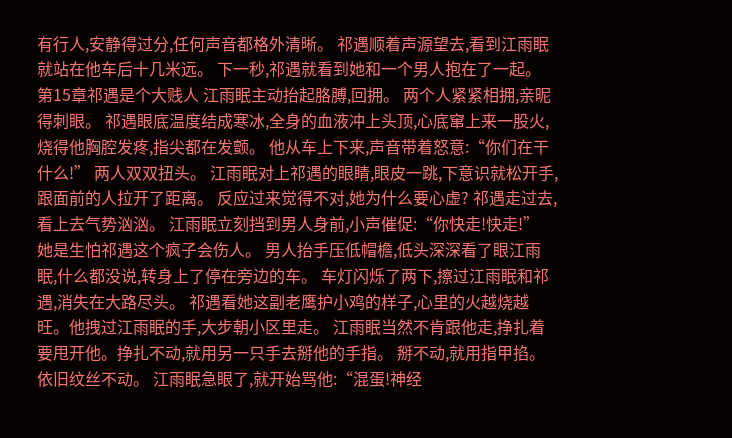有行人,安静得过分,任何声音都格外清晰。 祁遇顺着声源望去,看到江雨眠就站在他车后十几米远。 下一秒,祁遇就看到她和一个男人抱在了一起。 第15章祁遇是个大贱人 江雨眠主动抬起胳膊,回拥。 两个人紧紧相拥,亲昵得刺眼。 祁遇眼底温度结成寒冰,全身的血液冲上头顶,心底窜上来一股火,烧得他胸腔发疼,指尖都在发颤。 他从车上下来,声音带着怒意:“你们在干什么!” 两人双双扭头。 江雨眠对上祁遇的眼睛,眼皮一跳,下意识就松开手,跟面前的人拉开了距离。 反应过来觉得不对,她为什么要心虚? 祁遇走过去,看上去气势汹汹。 江雨眠立刻挡到男人身前,小声催促:“你快走!快走!” 她是生怕祁遇这个疯子会伤人。 男人抬手压低帽檐,低头深深看了眼江雨眠,什么都没说,转身上了停在旁边的车。 车灯闪烁了两下,擦过江雨眠和祁遇,消失在大路尽头。 祁遇看她这副老鹰护小鸡的样子,心里的火越烧越旺。他拽过江雨眠的手,大步朝小区里走。 江雨眠当然不肯跟他走,挣扎着要甩开他。挣扎不动,就用另一只手去掰他的手指。 掰不动,就用指甲掐。 依旧纹丝不动。 江雨眠急眼了,就开始骂他:“混蛋!神经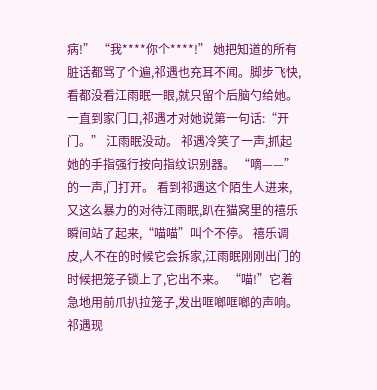病!” “我****你个****!” 她把知道的所有脏话都骂了个遍,祁遇也充耳不闻。脚步飞快,看都没看江雨眠一眼,就只留个后脑勺给她。 一直到家门口,祁遇才对她说第一句话:“开门。” 江雨眠没动。 祁遇冷笑了一声,抓起她的手指强行按向指纹识别器。 “嘀——”的一声,门打开。 看到祁遇这个陌生人进来,又这么暴力的对待江雨眠,趴在猫窝里的禧乐瞬间站了起来,“喵喵”叫个不停。 禧乐调皮,人不在的时候它会拆家,江雨眠刚刚出门的时候把笼子锁上了,它出不来。 “喵!”它着急地用前爪扒拉笼子,发出哐啷哐啷的声响。 祁遇现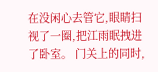在没闲心去管它,眼睛扫视了一圈,把江雨眠拽进了卧室。 门关上的同时,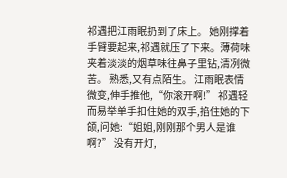祁遇把江雨眠扔到了床上。 她刚撑着手臂要起来,祁遇就压了下来。薄荷味夹着淡淡的烟草味往鼻子里钻,清冽微苦。 熟悉,又有点陌生。 江雨眠表情微变,伸手推他,“你滚开啊!” 祁遇轻而易举单手扣住她的双手,掐住她的下颌,问她:“姐姐,刚刚那个男人是谁啊?” 没有开灯,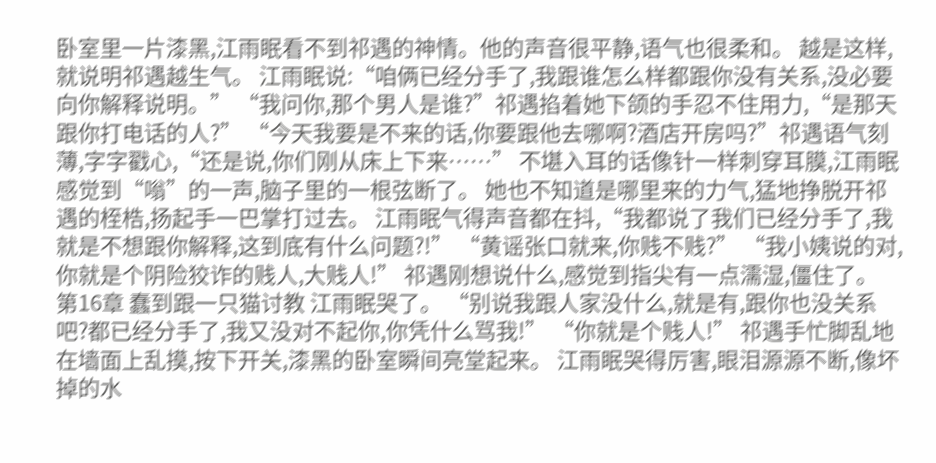卧室里一片漆黑,江雨眠看不到祁遇的神情。他的声音很平静,语气也很柔和。 越是这样,就说明祁遇越生气。 江雨眠说:“咱俩已经分手了,我跟谁怎么样都跟你没有关系,没必要向你解释说明。” “我问你,那个男人是谁?”祁遇掐着她下颌的手忍不住用力,“是那天跟你打电话的人?” “今天我要是不来的话,你要跟他去哪啊?酒店开房吗?”祁遇语气刻薄,字字戳心,“还是说,你们刚从床上下来……” 不堪入耳的话像针一样刺穿耳膜,江雨眠感觉到“嗡”的一声,脑子里的一根弦断了。 她也不知道是哪里来的力气,猛地挣脱开祁遇的桎梏,扬起手一巴掌打过去。 江雨眠气得声音都在抖,“我都说了我们已经分手了,我就是不想跟你解释,这到底有什么问题?!” “黄谣张口就来,你贱不贱?” “我小姨说的对,你就是个阴险狡诈的贱人,大贱人!” 祁遇刚想说什么,感觉到指尖有一点濡湿,僵住了。 第16章 蠢到跟一只猫讨教 江雨眠哭了。 “别说我跟人家没什么,就是有,跟你也没关系吧?都已经分手了,我又没对不起你,你凭什么骂我!” “你就是个贱人!” 祁遇手忙脚乱地在墙面上乱摸,按下开关,漆黑的卧室瞬间亮堂起来。 江雨眠哭得厉害,眼泪源源不断,像坏掉的水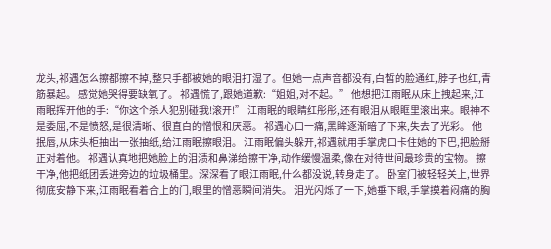龙头,祁遇怎么擦都擦不掉,整只手都被她的眼泪打湿了。但她一点声音都没有,白皙的脸通红,脖子也红,青筋暴起。 感觉她哭得要缺氧了。 祁遇慌了,跟她道歉:“姐姐,对不起。” 他想把江雨眠从床上拽起来,江雨眠挥开他的手:“你这个杀人犯别碰我!滚开!” 江雨眠的眼睛红彤彤,还有眼泪从眼眶里滚出来。眼神不是委屈,不是愤怒,是很清晰、很直白的憎恨和厌恶。 祁遇心口一痛,黑眸逐渐暗了下来,失去了光彩。 他抿唇,从床头柜抽出一张抽纸,给江雨眠擦眼泪。 江雨眠偏头躲开,祁遇就用手掌虎口卡住她的下巴,把脸掰正对着他。 祁遇认真地把她脸上的泪渍和鼻涕给擦干净,动作缓慢温柔,像在对待世间最珍贵的宝物。 擦干净,他把纸团丢进旁边的垃圾桶里。深深看了眼江雨眠,什么都没说,转身走了。 卧室门被轻轻关上,世界彻底安静下来,江雨眠看着合上的门,眼里的憎恶瞬间消失。 泪光闪烁了一下,她垂下眼,手掌摸着闷痛的胸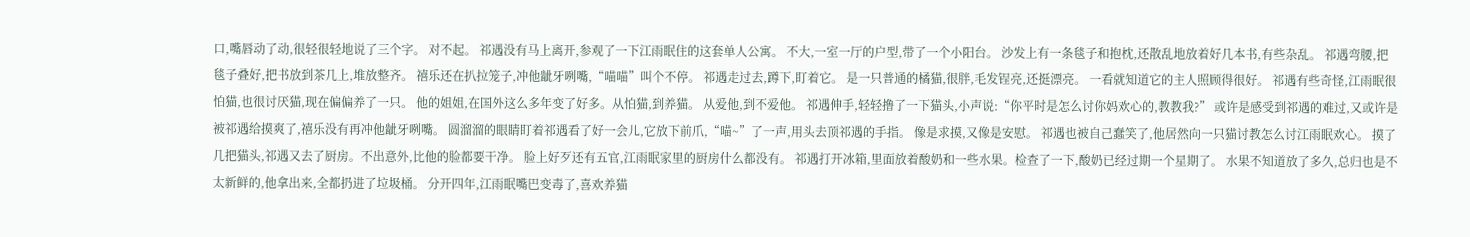口,嘴唇动了动,很轻很轻地说了三个字。 对不起。 祁遇没有马上离开,参观了一下江雨眠住的这套单人公寓。 不大,一室一厅的户型,带了一个小阳台。 沙发上有一条毯子和抱枕,还散乱地放着好几本书,有些杂乱。 祁遇弯腰,把毯子叠好,把书放到茶几上,堆放整齐。 禧乐还在扒拉笼子,冲他龇牙咧嘴,“喵喵”叫个不停。 祁遇走过去,蹲下,盯着它。 是一只普通的橘猫,很胖,毛发锃亮,还挺漂亮。 一看就知道它的主人照顾得很好。 祁遇有些奇怪,江雨眠很怕猫,也很讨厌猫,现在偏偏养了一只。 他的姐姐,在国外这么多年变了好多。从怕猫,到养猫。 从爱他,到不爱他。 祁遇伸手,轻轻撸了一下猫头,小声说:“你平时是怎么讨你妈欢心的,教教我?” 或许是感受到祁遇的难过,又或许是被祁遇给摸爽了,禧乐没有再冲他龇牙咧嘴。 圆溜溜的眼睛盯着祁遇看了好一会儿,它放下前爪,“喵~”了一声,用头去顶祁遇的手指。 像是求摸,又像是安慰。 祁遇也被自己蠢笑了,他居然向一只猫讨教怎么讨江雨眠欢心。 摸了几把猫头,祁遇又去了厨房。不出意外,比他的脸都要干净。 脸上好歹还有五官,江雨眠家里的厨房什么都没有。 祁遇打开冰箱,里面放着酸奶和一些水果。检查了一下,酸奶已经过期一个星期了。 水果不知道放了多久,总归也是不太新鲜的,他拿出来,全都扔进了垃圾桶。 分开四年,江雨眠嘴巴变毒了,喜欢养猫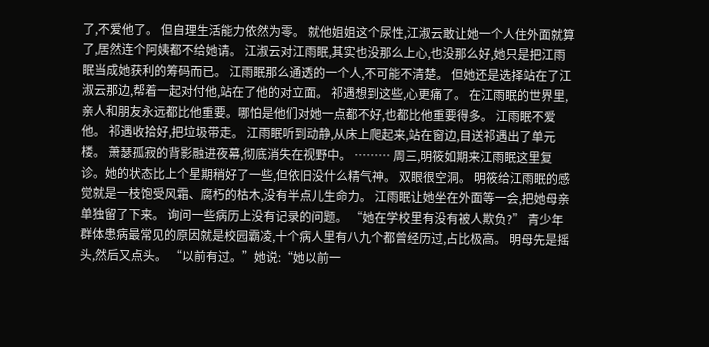了,不爱他了。 但自理生活能力依然为零。 就他姐姐这个尿性,江淑云敢让她一个人住外面就算了,居然连个阿姨都不给她请。 江淑云对江雨眠,其实也没那么上心,也没那么好,她只是把江雨眠当成她获利的筹码而已。 江雨眠那么通透的一个人,不可能不清楚。 但她还是选择站在了江淑云那边,帮着一起对付他,站在了他的对立面。 祁遇想到这些,心更痛了。 在江雨眠的世界里,亲人和朋友永远都比他重要。哪怕是他们对她一点都不好,也都比他重要得多。 江雨眠不爱他。 祁遇收拾好,把垃圾带走。 江雨眠听到动静,从床上爬起来,站在窗边,目送祁遇出了单元楼。 萧瑟孤寂的背影融进夜幕,彻底消失在视野中。 ……… 周三,明筱如期来江雨眠这里复诊。她的状态比上个星期稍好了一些,但依旧没什么精气神。 双眼很空洞。 明筱给江雨眠的感觉就是一枝饱受风霜、腐朽的枯木,没有半点儿生命力。 江雨眠让她坐在外面等一会,把她母亲单独留了下来。 询问一些病历上没有记录的问题。 “她在学校里有没有被人欺负?” 青少年群体患病最常见的原因就是校园霸凌,十个病人里有八九个都曾经历过,占比极高。 明母先是摇头,然后又点头。 “以前有过。”她说:“她以前一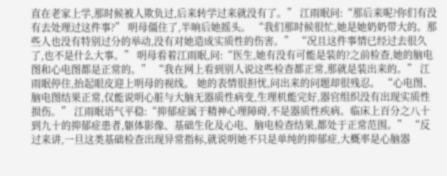直在老家上学,那时候被人欺负过,后来转学过来就没有了。” 江雨眠问:“那后来呢?你们有没有去处理过这件事?” 明母僵住了,半晌后她摇头。 “我们那时候很忙,她是她奶奶带大的。那些人也没有特别过分的举动,没有对她造成实质性的伤害。” “况且这件事情已经过去很久了,也不是什么大事。” 明母看着江雨眠,问:“医生,她有没有可能是装的?之前检查,她的脑电图和心电图都是正常的。” “我在网上看到别人说这些检查都正常,那就是装出来的。” 江雨眠停住,抬起眼皮迎上明母的视线。 她的表情很担忧,问出来的问题却很残忍。 “心电图、脑电图结果正常,仅能说明心脏与大脑无器质性病变,生理机能完好,器官组织没有出现实质性损伤。” 江雨眠语气平稳:“抑郁症属于精神心理障碍,不是器质性疾病。临床上百分之八十到九十的抑郁症患者,躯体影像、基础生化及心电、脑电检查结果,都处于正常范围。” “反过来讲,一旦这类基础检查出现异常指标,就说明她不只是单纯的抑郁症,大概率是心脑器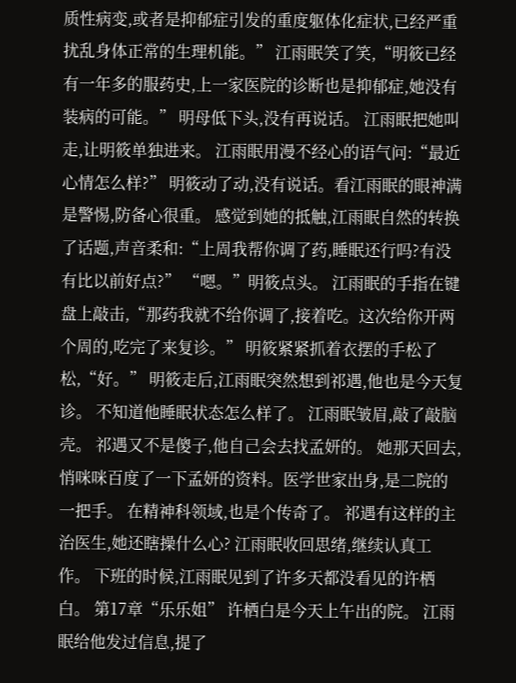质性病变,或者是抑郁症引发的重度躯体化症状,已经严重扰乱身体正常的生理机能。” 江雨眠笑了笑,“明筱已经有一年多的服药史,上一家医院的诊断也是抑郁症,她没有装病的可能。” 明母低下头,没有再说话。 江雨眠把她叫走,让明筱单独进来。 江雨眠用漫不经心的语气问:“最近心情怎么样?” 明筱动了动,没有说话。看江雨眠的眼神满是警惕,防备心很重。 感觉到她的抵触,江雨眠自然的转换了话题,声音柔和:“上周我帮你调了药,睡眠还行吗?有没有比以前好点?” “嗯。”明筱点头。 江雨眠的手指在键盘上敲击,“那药我就不给你调了,接着吃。这次给你开两个周的,吃完了来复诊。” 明筱紧紧抓着衣摆的手松了松,“好。” 明筱走后,江雨眠突然想到祁遇,他也是今天复诊。 不知道他睡眠状态怎么样了。 江雨眠皱眉,敲了敲脑壳。 祁遇又不是傻子,他自己会去找孟妍的。 她那天回去,悄咪咪百度了一下孟妍的资料。医学世家出身,是二院的一把手。 在精神科领域,也是个传奇了。 祁遇有这样的主治医生,她还瞎操什么心? 江雨眠收回思绪,继续认真工作。 下班的时候,江雨眠见到了许多天都没看见的许栖白。 第17章“乐乐姐” 许栖白是今天上午出的院。 江雨眠给他发过信息,提了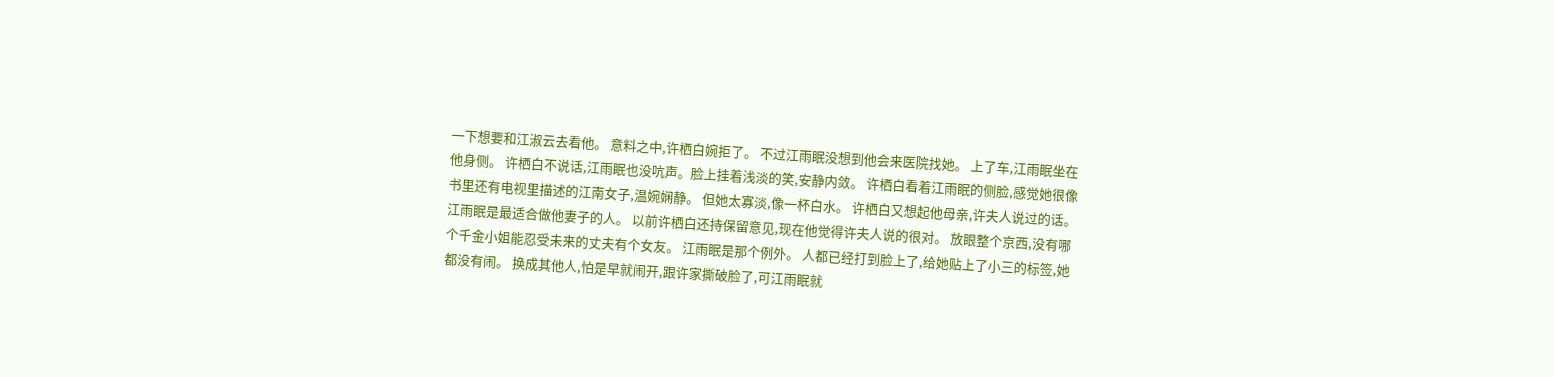一下想要和江淑云去看他。 意料之中,许栖白婉拒了。 不过江雨眠没想到他会来医院找她。 上了车,江雨眠坐在他身侧。 许栖白不说话,江雨眠也没吭声。脸上挂着浅淡的笑,安静内敛。 许栖白看着江雨眠的侧脸,感觉她很像书里还有电视里描述的江南女子,温婉娴静。 但她太寡淡,像一杯白水。 许栖白又想起他母亲,许夫人说过的话。 江雨眠是最适合做他妻子的人。 以前许栖白还持保留意见,现在他觉得许夫人说的很对。 放眼整个京西,没有哪个千金小姐能忍受未来的丈夫有个女友。 江雨眠是那个例外。 人都已经打到脸上了,给她贴上了小三的标签,她都没有闹。 换成其他人,怕是早就闹开,跟许家撕破脸了,可江雨眠就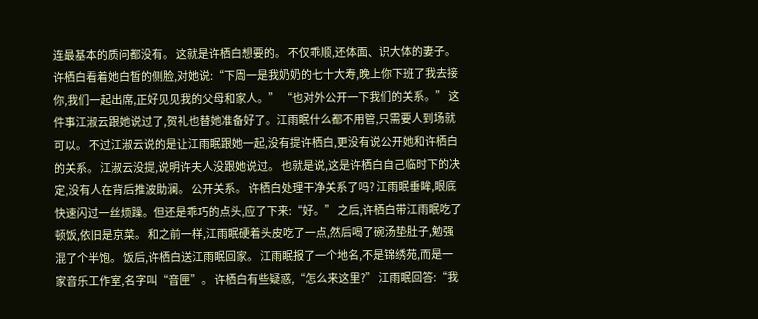连最基本的质问都没有。 这就是许栖白想要的。 不仅乖顺,还体面、识大体的妻子。 许栖白看着她白皙的侧脸,对她说:“下周一是我奶奶的七十大寿,晚上你下班了我去接你,我们一起出席,正好见见我的父母和家人。” “也对外公开一下我们的关系。” 这件事江淑云跟她说过了,贺礼也替她准备好了。江雨眠什么都不用管,只需要人到场就可以。 不过江淑云说的是让江雨眠跟她一起,没有提许栖白,更没有说公开她和许栖白的关系。 江淑云没提,说明许夫人没跟她说过。 也就是说,这是许栖白自己临时下的决定,没有人在背后推波助澜。 公开关系。 许栖白处理干净关系了吗? 江雨眠垂眸,眼底快速闪过一丝烦躁。但还是乖巧的点头,应了下来:“好。” 之后,许栖白带江雨眠吃了顿饭,依旧是京菜。 和之前一样,江雨眠硬着头皮吃了一点,然后喝了碗汤垫肚子,勉强混了个半饱。 饭后,许栖白送江雨眠回家。 江雨眠报了一个地名,不是锦绣苑,而是一家音乐工作室,名字叫“音匣”。 许栖白有些疑惑,“怎么来这里?” 江雨眠回答:“我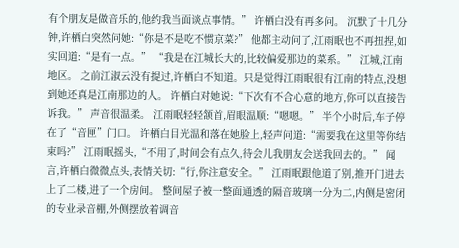有个朋友是做音乐的,他约我当面谈点事情。” 许栖白没有再多问。 沉默了十几分钟,许栖白突然问她:“你是不是吃不惯京菜?” 他都主动问了,江雨眠也不再扭捏,如实回道:“是有一点。” “我是在江城长大的,比较偏爱那边的菜系。” 江城,江南地区。 之前江淑云没有提过,许栖白不知道。只是觉得江雨眠很有江南的特点,没想到她还真是江南那边的人。 许栖白对她说:“下次有不合心意的地方,你可以直接告诉我。” 声音很温柔。 江雨眠轻轻颔首,眉眼温顺:“嗯嗯。” 半个小时后,车子停在了“音匣”门口。 许栖白目光温和落在她脸上,轻声问道:“需要我在这里等你结束吗?” 江雨眠摇头,“不用了,时间会有点久,待会儿我朋友会送我回去的。” 闻言,许栖白微微点头,表情关切:“行,你注意安全。” 江雨眠跟他道了别,推开门进去上了二楼,进了一个房间。 整间屋子被一整面通透的隔音玻璃一分为二,内侧是密闭的专业录音棚,外侧摆放着调音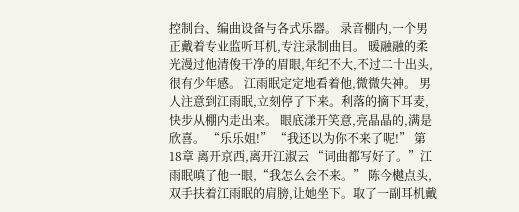控制台、编曲设备与各式乐器。 录音棚内,一个男正戴着专业监听耳机,专注录制曲目。 暖融融的柔光漫过他清俊干净的眉眼,年纪不大,不过二十出头,很有少年感。 江雨眠定定地看着他,微微失神。 男人注意到江雨眠,立刻停了下来。利落的摘下耳麦,快步从棚内走出来。 眼底漾开笑意,亮晶晶的,满是欣喜。 “乐乐姐!” “我还以为你不来了呢!” 第18章 离开京西,离开江淑云 “词曲都写好了。”江雨眠嗔了他一眼,“我怎么会不来。” 陈今樾点头,双手扶着江雨眠的肩膀,让她坐下。取了一副耳机戴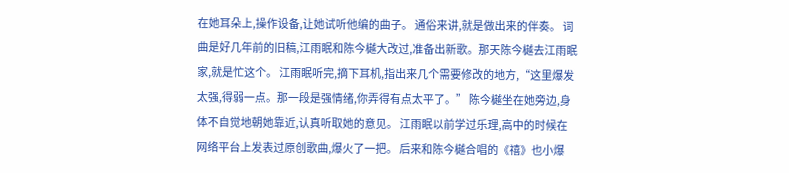在她耳朵上,操作设备,让她试听他编的曲子。 通俗来讲,就是做出来的伴奏。 词曲是好几年前的旧稿,江雨眠和陈今樾大改过,准备出新歌。那天陈今樾去江雨眠家,就是忙这个。 江雨眠听完,摘下耳机,指出来几个需要修改的地方,“这里爆发太强,得弱一点。那一段是强情绪,你弄得有点太平了。” 陈今樾坐在她旁边,身体不自觉地朝她靠近,认真听取她的意见。 江雨眠以前学过乐理,高中的时候在网络平台上发表过原创歌曲,爆火了一把。 后来和陈今樾合唱的《禧》也小爆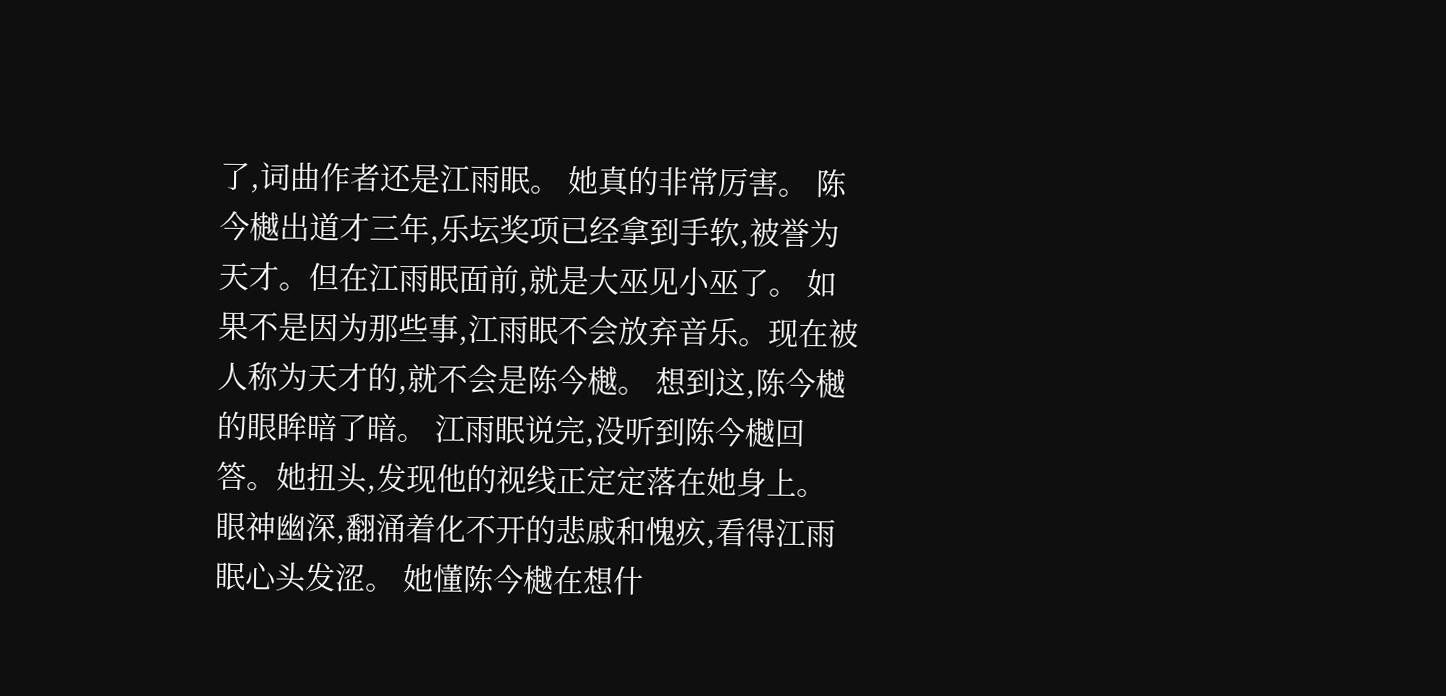了,词曲作者还是江雨眠。 她真的非常厉害。 陈今樾出道才三年,乐坛奖项已经拿到手软,被誉为天才。但在江雨眠面前,就是大巫见小巫了。 如果不是因为那些事,江雨眠不会放弃音乐。现在被人称为天才的,就不会是陈今樾。 想到这,陈今樾的眼眸暗了暗。 江雨眠说完,没听到陈今樾回答。她扭头,发现他的视线正定定落在她身上。 眼神幽深,翻涌着化不开的悲戚和愧疚,看得江雨眠心头发涩。 她懂陈今樾在想什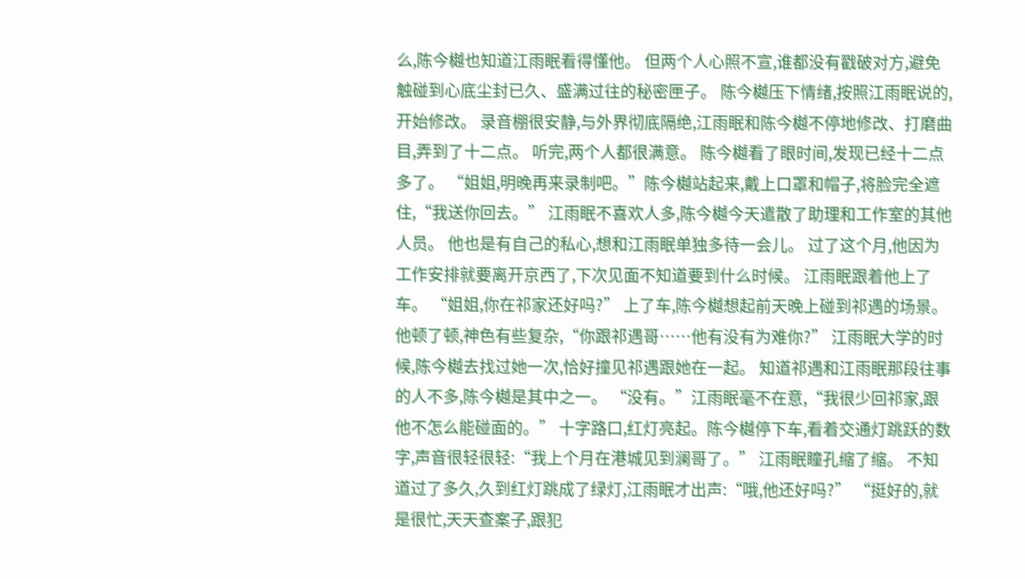么,陈今樾也知道江雨眠看得懂他。 但两个人心照不宣,谁都没有戳破对方,避免触碰到心底尘封已久、盛满过往的秘密匣子。 陈今樾压下情绪,按照江雨眠说的,开始修改。 录音棚很安静,与外界彻底隔绝,江雨眠和陈今樾不停地修改、打磨曲目,弄到了十二点。 听完,两个人都很满意。 陈今樾看了眼时间,发现已经十二点多了。 “姐姐,明晚再来录制吧。”陈今樾站起来,戴上口罩和帽子,将脸完全遮住,“我送你回去。” 江雨眠不喜欢人多,陈今樾今天遣散了助理和工作室的其他人员。 他也是有自己的私心,想和江雨眠单独多待一会儿。 过了这个月,他因为工作安排就要离开京西了,下次见面不知道要到什么时候。 江雨眠跟着他上了车。 “姐姐,你在祁家还好吗?” 上了车,陈今樾想起前天晚上碰到祁遇的场景。他顿了顿,神色有些复杂,“你跟祁遇哥……他有没有为难你?” 江雨眠大学的时候,陈今樾去找过她一次,恰好撞见祁遇跟她在一起。 知道祁遇和江雨眠那段往事的人不多,陈今樾是其中之一。 “没有。”江雨眠毫不在意,“我很少回祁家,跟他不怎么能碰面的。” 十字路口,红灯亮起。陈今樾停下车,看着交通灯跳跃的数字,声音很轻很轻:“我上个月在港城见到澜哥了。” 江雨眠瞳孔缩了缩。 不知道过了多久,久到红灯跳成了绿灯,江雨眠才出声:“哦,他还好吗?” “挺好的,就是很忙,天天查案子,跟犯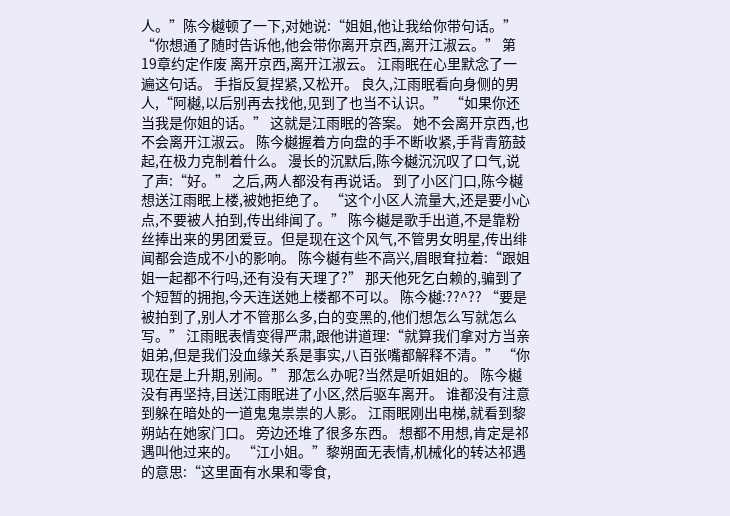人。”陈今樾顿了一下,对她说:“姐姐,他让我给你带句话。” “你想通了随时告诉他,他会带你离开京西,离开江淑云。” 第19章约定作废 离开京西,离开江淑云。 江雨眠在心里默念了一遍这句话。 手指反复捏紧,又松开。 良久,江雨眠看向身侧的男人,“阿樾,以后别再去找他,见到了也当不认识。” “如果你还当我是你姐的话。” 这就是江雨眠的答案。 她不会离开京西,也不会离开江淑云。 陈今樾握着方向盘的手不断收紧,手背青筋鼓起,在极力克制着什么。 漫长的沉默后,陈今樾沉沉叹了口气,说了声:“好。” 之后,两人都没有再说话。 到了小区门口,陈今樾想送江雨眠上楼,被她拒绝了。 “这个小区人流量大,还是要小心点,不要被人拍到,传出绯闻了。” 陈今樾是歌手出道,不是靠粉丝捧出来的男团爱豆。但是现在这个风气,不管男女明星,传出绯闻都会造成不小的影响。 陈今樾有些不高兴,眉眼耷拉着:“跟姐姐一起都不行吗,还有没有天理了?” 那天他死乞白赖的,骗到了个短暂的拥抱,今天连送她上楼都不可以。 陈今樾:??^?? “要是被拍到了,别人才不管那么多,白的变黑的,他们想怎么写就怎么写。” 江雨眠表情变得严肃,跟他讲道理:“就算我们拿对方当亲姐弟,但是我们没血缘关系是事实,八百张嘴都解释不清。” “你现在是上升期,别闹。” 那怎么办呢?当然是听姐姐的。 陈今樾没有再坚持,目送江雨眠进了小区,然后驱车离开。 谁都没有注意到躲在暗处的一道鬼鬼祟祟的人影。 江雨眠刚出电梯,就看到黎朔站在她家门口。 旁边还堆了很多东西。 想都不用想,肯定是祁遇叫他过来的。 “江小姐。”黎朔面无表情,机械化的转达祁遇的意思:“这里面有水果和零食,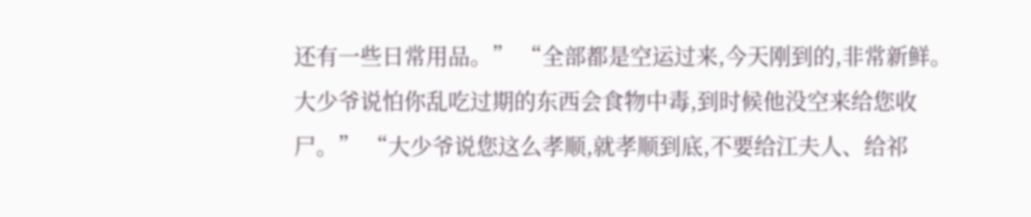还有一些日常用品。” “全部都是空运过来,今天刚到的,非常新鲜。大少爷说怕你乱吃过期的东西会食物中毒,到时候他没空来给您收尸。” “大少爷说您这么孝顺,就孝顺到底,不要给江夫人、给祁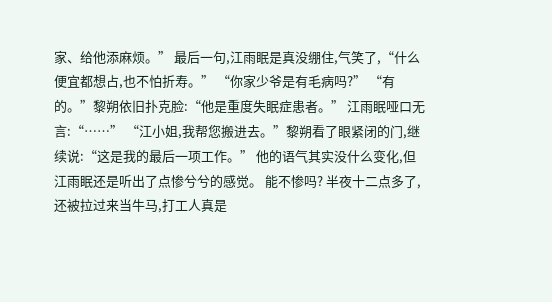家、给他添麻烦。” 最后一句,江雨眠是真没绷住,气笑了,“什么便宜都想占,也不怕折寿。” “你家少爷是有毛病吗?” “有的。”黎朔依旧扑克脸:“他是重度失眠症患者。” 江雨眠哑口无言:“……” “江小姐,我帮您搬进去。”黎朔看了眼紧闭的门,继续说:“这是我的最后一项工作。” 他的语气其实没什么变化,但江雨眠还是听出了点惨兮兮的感觉。 能不惨吗? 半夜十二点多了,还被拉过来当牛马,打工人真是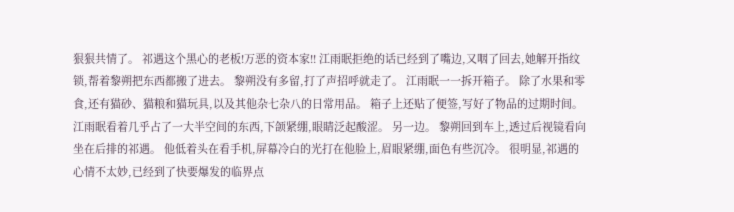狠狠共情了。 祁遇这个黑心的老板!万恶的资本家!! 江雨眠拒绝的话已经到了嘴边,又咽了回去,她解开指纹锁,帮着黎朔把东西都搬了进去。 黎朔没有多留,打了声招呼就走了。 江雨眠一一拆开箱子。 除了水果和零食,还有猫砂、猫粮和猫玩具,以及其他杂七杂八的日常用品。 箱子上还贴了便签,写好了物品的过期时间。 江雨眠看着几乎占了一大半空间的东西,下颌紧绷,眼睛泛起酸涩。 另一边。 黎朔回到车上,透过后视镜看向坐在后排的祁遇。 他低着头在看手机,屏幕冷白的光打在他脸上,眉眼紧绷,面色有些沉冷。 很明显,祁遇的心情不太妙,已经到了快要爆发的临界点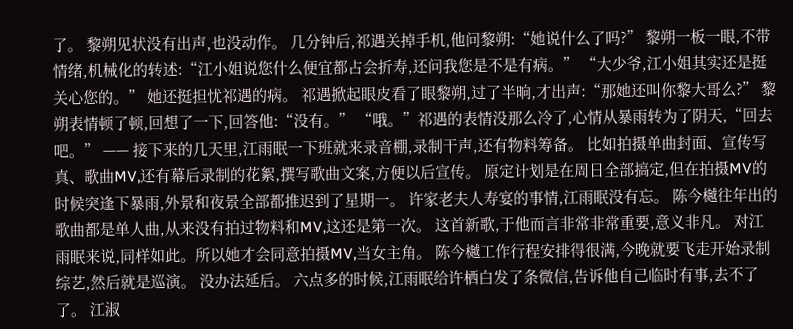了。 黎朔见状没有出声,也没动作。 几分钟后,祁遇关掉手机,他问黎朔:“她说什么了吗?” 黎朔一板一眼,不带情绪,机械化的转述:“江小姐说您什么便宜都占会折寿,还问我您是不是有病。” “大少爷,江小姐其实还是挺关心您的。” 她还挺担忧祁遇的病。 祁遇掀起眼皮看了眼黎朔,过了半晌,才出声:“那她还叫你黎大哥么?” 黎朔表情顿了顿,回想了一下,回答他:“没有。” “哦。”祁遇的表情没那么冷了,心情从暴雨转为了阴天,“回去吧。” —— 接下来的几天里,江雨眠一下班就来录音棚,录制干声,还有物料筹备。 比如拍摄单曲封面、宣传写真、歌曲MV,还有幕后录制的花絮,撰写歌曲文案,方便以后宣传。 原定计划是在周日全部搞定,但在拍摄MV的时候突逢下暴雨,外景和夜景全部都推迟到了星期一。 许家老夫人寿宴的事情,江雨眠没有忘。 陈今樾往年出的歌曲都是单人曲,从来没有拍过物料和MV,这还是第一次。 这首新歌,于他而言非常非常重要,意义非凡。 对江雨眠来说,同样如此。所以她才会同意拍摄MV,当女主角。 陈今樾工作行程安排得很满,今晚就要飞走开始录制综艺,然后就是巡演。 没办法延后。 六点多的时候,江雨眠给许栖白发了条微信,告诉他自己临时有事,去不了了。 江淑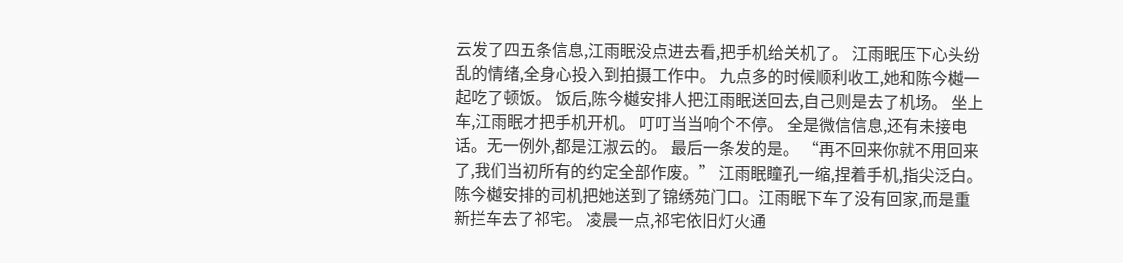云发了四五条信息,江雨眠没点进去看,把手机给关机了。 江雨眠压下心头纷乱的情绪,全身心投入到拍摄工作中。 九点多的时候顺利收工,她和陈今樾一起吃了顿饭。 饭后,陈今樾安排人把江雨眠送回去,自己则是去了机场。 坐上车,江雨眠才把手机开机。 叮叮当当响个不停。 全是微信信息,还有未接电话。无一例外,都是江淑云的。 最后一条发的是。 “再不回来你就不用回来了,我们当初所有的约定全部作废。” 江雨眠瞳孔一缩,捏着手机,指尖泛白。 陈今樾安排的司机把她送到了锦绣苑门口。江雨眠下车了没有回家,而是重新拦车去了祁宅。 凌晨一点,祁宅依旧灯火通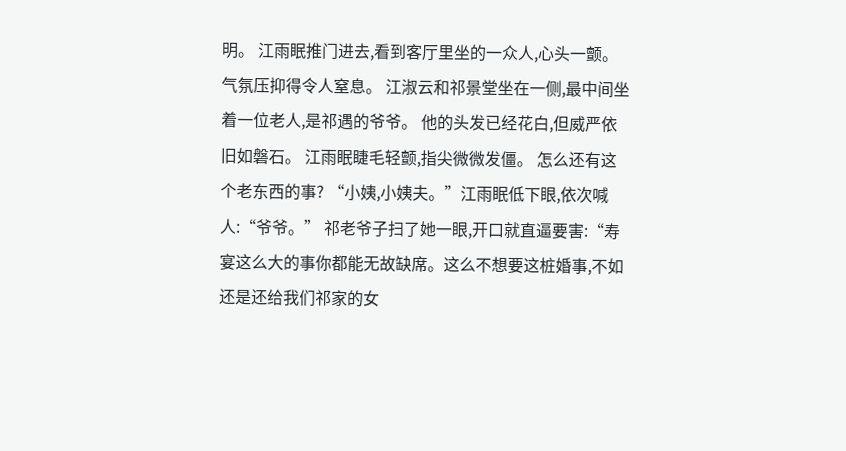明。 江雨眠推门进去,看到客厅里坐的一众人,心头一颤。 气氛压抑得令人窒息。 江淑云和祁景堂坐在一侧,最中间坐着一位老人,是祁遇的爷爷。 他的头发已经花白,但威严依旧如磐石。 江雨眠睫毛轻颤,指尖微微发僵。 怎么还有这个老东西的事? “小姨,小姨夫。”江雨眠低下眼,依次喊人:“爷爷。” 祁老爷子扫了她一眼,开口就直逼要害:“寿宴这么大的事你都能无故缺席。这么不想要这桩婚事,不如还是还给我们祁家的女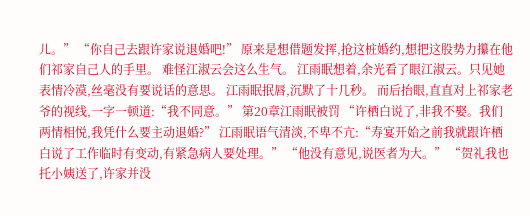儿。” “你自己去跟许家说退婚吧!” 原来是想借题发挥,抢这桩婚约,想把这股势力攥在他们祁家自己人的手里。 难怪江淑云会这么生气。 江雨眠想着,余光看了眼江淑云。只见她表情冷漠,丝毫没有要说话的意思。 江雨眠抿唇,沉默了十几秒。 而后抬眼,直直对上祁家老爷的视线,一字一顿道:“我不同意。” 第20章江雨眠被罚 “许栖白说了,非我不娶。我们两情相悦,我凭什么要主动退婚?” 江雨眠语气清淡,不卑不亢:“寿宴开始之前我就跟许栖白说了工作临时有变动,有紧急病人要处理。” “他没有意见,说医者为大。” “贺礼我也托小姨送了,许家并没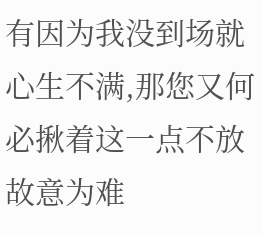有因为我没到场就心生不满,那您又何必揪着这一点不放故意为难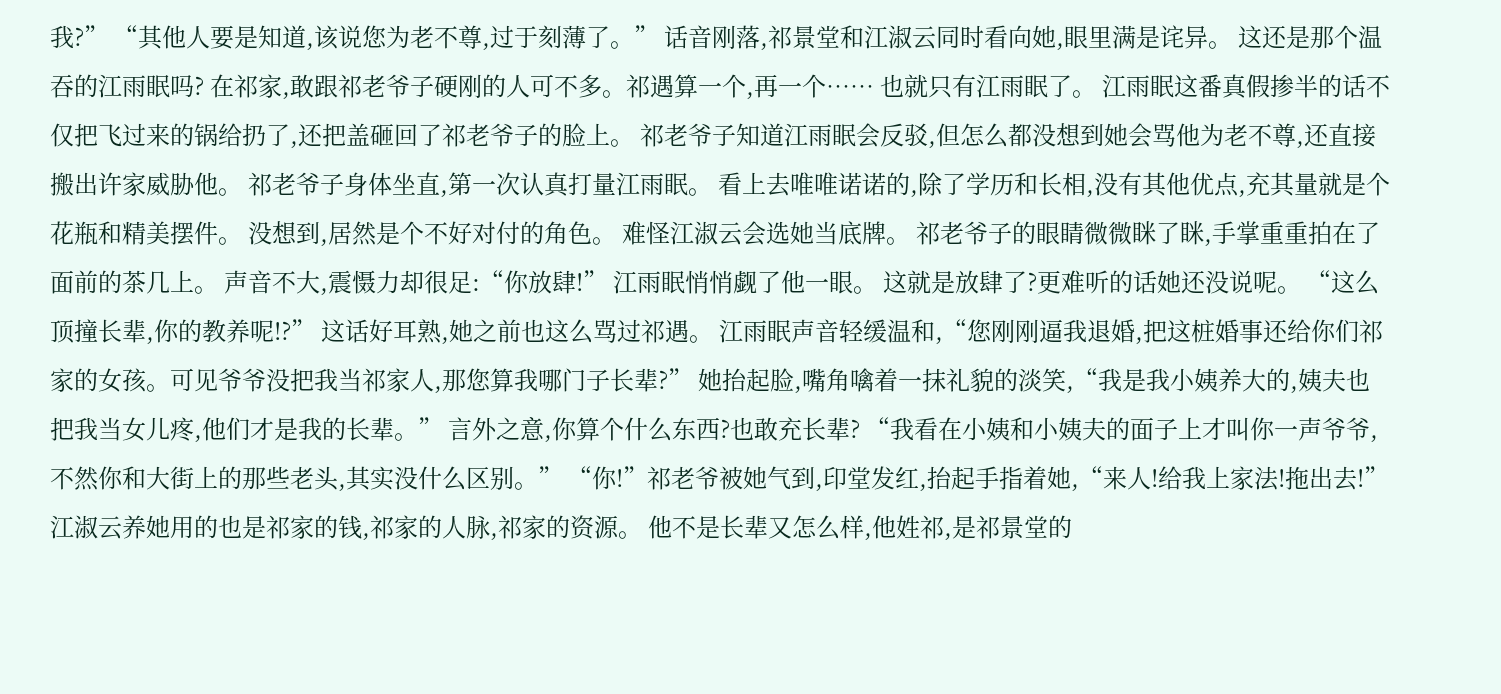我?” “其他人要是知道,该说您为老不尊,过于刻薄了。” 话音刚落,祁景堂和江淑云同时看向她,眼里满是诧异。 这还是那个温吞的江雨眠吗? 在祁家,敢跟祁老爷子硬刚的人可不多。祁遇算一个,再一个…… 也就只有江雨眠了。 江雨眠这番真假掺半的话不仅把飞过来的锅给扔了,还把盖砸回了祁老爷子的脸上。 祁老爷子知道江雨眠会反驳,但怎么都没想到她会骂他为老不尊,还直接搬出许家威胁他。 祁老爷子身体坐直,第一次认真打量江雨眠。 看上去唯唯诺诺的,除了学历和长相,没有其他优点,充其量就是个花瓶和精美摆件。 没想到,居然是个不好对付的角色。 难怪江淑云会选她当底牌。 祁老爷子的眼睛微微眯了眯,手掌重重拍在了面前的茶几上。 声音不大,震慑力却很足:“你放肆!” 江雨眠悄悄觑了他一眼。 这就是放肆了?更难听的话她还没说呢。 “这么顶撞长辈,你的教养呢!?” 这话好耳熟,她之前也这么骂过祁遇。 江雨眠声音轻缓温和,“您刚刚逼我退婚,把这桩婚事还给你们祁家的女孩。可见爷爷没把我当祁家人,那您算我哪门子长辈?” 她抬起脸,嘴角噙着一抹礼貌的淡笑,“我是我小姨养大的,姨夫也把我当女儿疼,他们才是我的长辈。” 言外之意,你算个什么东西?也敢充长辈? “我看在小姨和小姨夫的面子上才叫你一声爷爷,不然你和大街上的那些老头,其实没什么区别。” “你!”祁老爷被她气到,印堂发红,抬起手指着她,“来人!给我上家法!拖出去!” 江淑云养她用的也是祁家的钱,祁家的人脉,祁家的资源。 他不是长辈又怎么样,他姓祁,是祁景堂的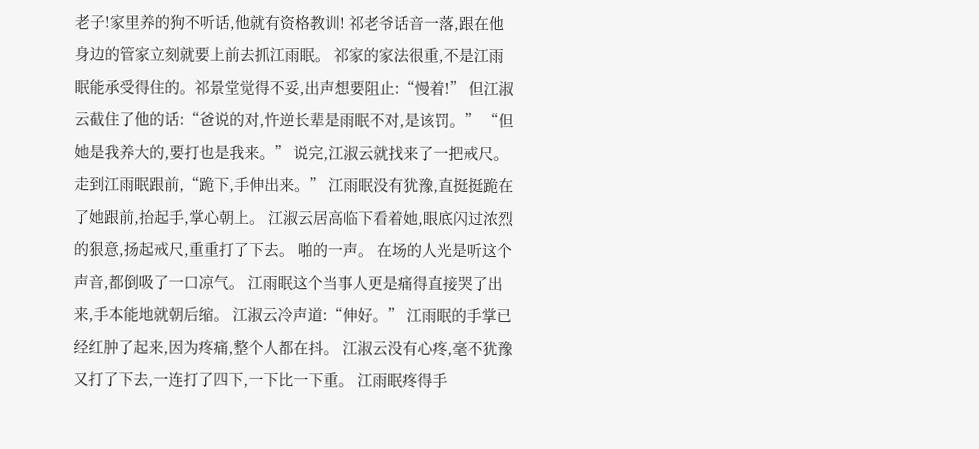老子!家里养的狗不听话,他就有资格教训! 祁老爷话音一落,跟在他身边的管家立刻就要上前去抓江雨眠。 祁家的家法很重,不是江雨眠能承受得住的。祁景堂觉得不妥,出声想要阻止:“慢着!” 但江淑云截住了他的话:“爸说的对,忤逆长辈是雨眠不对,是该罚。” “但她是我养大的,要打也是我来。” 说完,江淑云就找来了一把戒尺。走到江雨眠跟前,“跪下,手伸出来。” 江雨眠没有犹豫,直挺挺跪在了她跟前,抬起手,掌心朝上。 江淑云居高临下看着她,眼底闪过浓烈的狠意,扬起戒尺,重重打了下去。 啪的一声。 在场的人光是听这个声音,都倒吸了一口凉气。 江雨眠这个当事人更是痛得直接哭了出来,手本能地就朝后缩。 江淑云冷声道:“伸好。” 江雨眠的手掌已经红肿了起来,因为疼痛,整个人都在抖。 江淑云没有心疼,毫不犹豫又打了下去,一连打了四下,一下比一下重。 江雨眠疼得手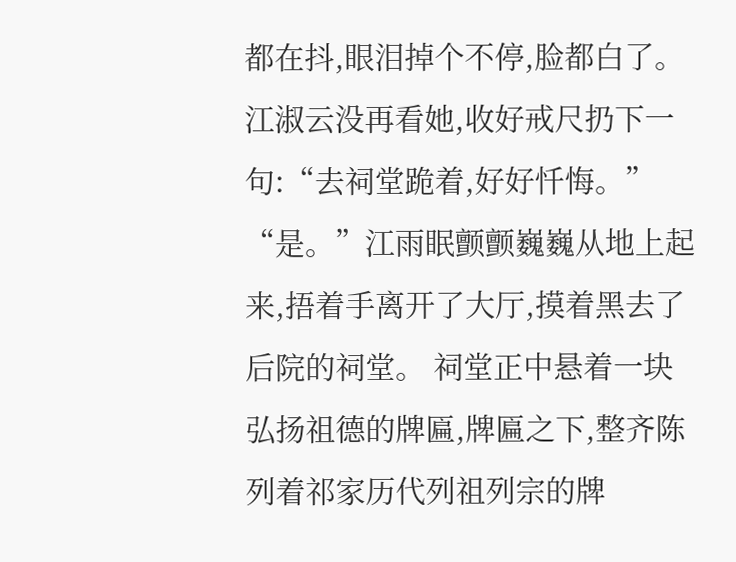都在抖,眼泪掉个不停,脸都白了。 江淑云没再看她,收好戒尺扔下一句:“去祠堂跪着,好好忏悔。” “是。”江雨眠颤颤巍巍从地上起来,捂着手离开了大厅,摸着黑去了后院的祠堂。 祠堂正中悬着一块弘扬祖德的牌匾,牌匾之下,整齐陈列着祁家历代列祖列宗的牌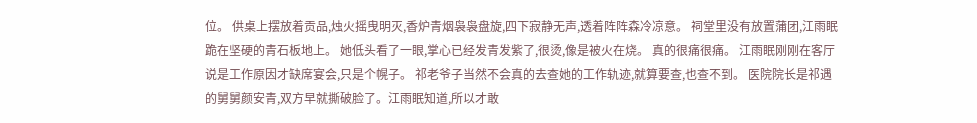位。 供桌上摆放着贡品,烛火摇曳明灭,香炉青烟袅袅盘旋,四下寂静无声,透着阵阵森冷凉意。 祠堂里没有放置蒲团,江雨眠跪在坚硬的青石板地上。 她低头看了一眼,掌心已经发青发紫了,很烫,像是被火在烧。 真的很痛很痛。 江雨眠刚刚在客厅说是工作原因才缺席宴会,只是个幌子。 祁老爷子当然不会真的去查她的工作轨迹,就算要查,也查不到。 医院院长是祁遇的舅舅颜安青,双方早就撕破脸了。江雨眠知道,所以才敢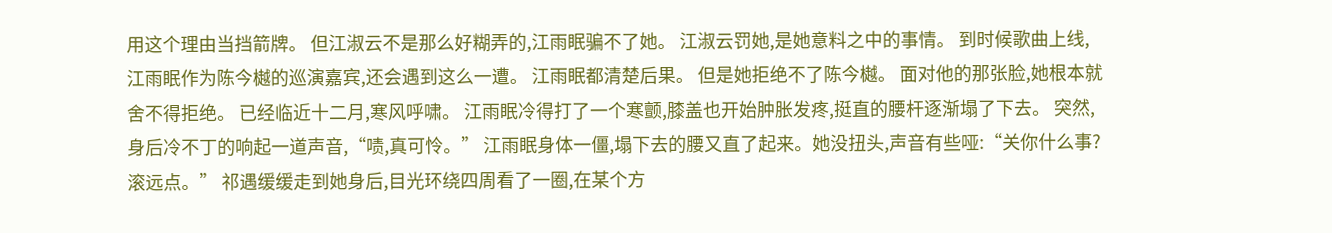用这个理由当挡箭牌。 但江淑云不是那么好糊弄的,江雨眠骗不了她。 江淑云罚她,是她意料之中的事情。 到时候歌曲上线,江雨眠作为陈今樾的巡演嘉宾,还会遇到这么一遭。 江雨眠都清楚后果。 但是她拒绝不了陈今樾。 面对他的那张脸,她根本就舍不得拒绝。 已经临近十二月,寒风呼啸。 江雨眠冷得打了一个寒颤,膝盖也开始肿胀发疼,挺直的腰杆逐渐塌了下去。 突然,身后冷不丁的响起一道声音,“啧,真可怜。” 江雨眠身体一僵,塌下去的腰又直了起来。她没扭头,声音有些哑:“关你什么事?滚远点。” 祁遇缓缓走到她身后,目光环绕四周看了一圈,在某个方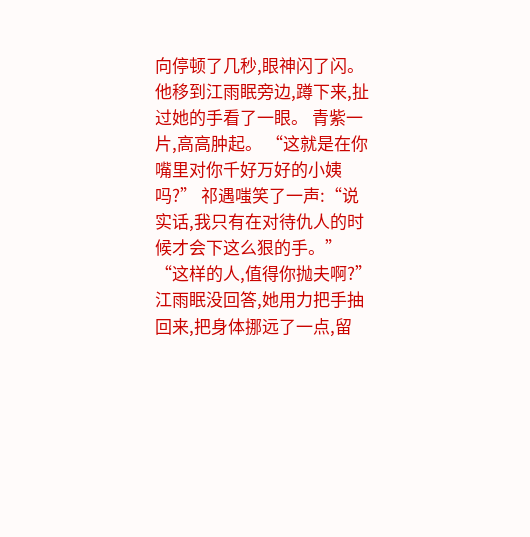向停顿了几秒,眼神闪了闪。 他移到江雨眠旁边,蹲下来,扯过她的手看了一眼。 青紫一片,高高肿起。 “这就是在你嘴里对你千好万好的小姨吗?” 祁遇嗤笑了一声:“说实话,我只有在对待仇人的时候才会下这么狠的手。” “这样的人,值得你抛夫啊?” 江雨眠没回答,她用力把手抽回来,把身体挪远了一点,留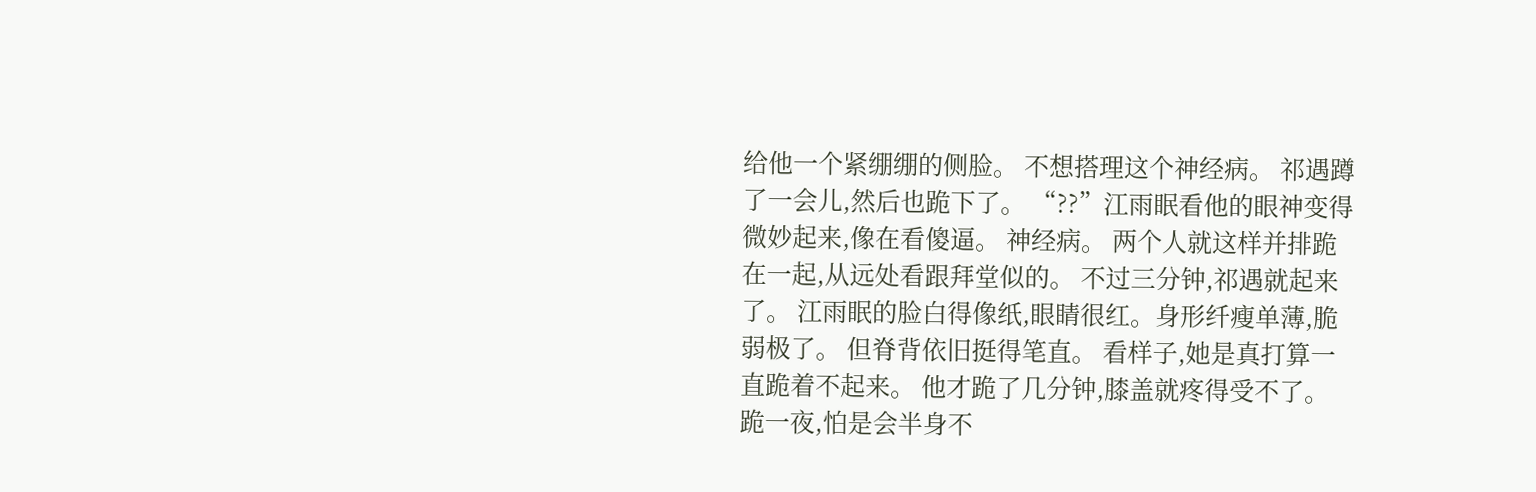给他一个紧绷绷的侧脸。 不想搭理这个神经病。 祁遇蹲了一会儿,然后也跪下了。 “??”江雨眠看他的眼神变得微妙起来,像在看傻逼。 神经病。 两个人就这样并排跪在一起,从远处看跟拜堂似的。 不过三分钟,祁遇就起来了。 江雨眠的脸白得像纸,眼睛很红。身形纤瘦单薄,脆弱极了。 但脊背依旧挺得笔直。 看样子,她是真打算一直跪着不起来。 他才跪了几分钟,膝盖就疼得受不了。跪一夜,怕是会半身不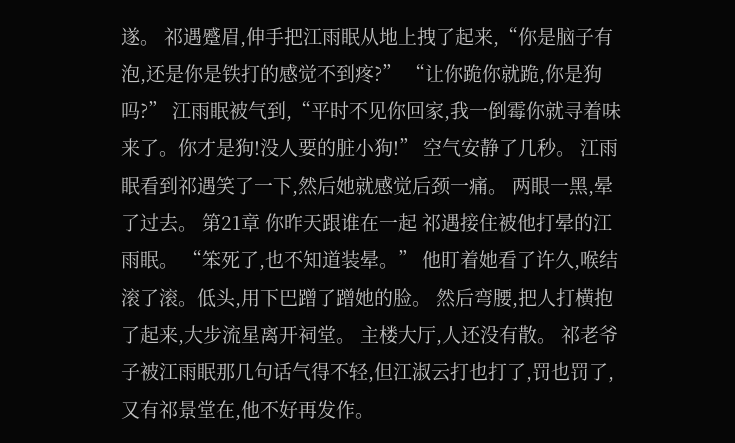遂。 祁遇蹙眉,伸手把江雨眠从地上拽了起来,“你是脑子有泡,还是你是铁打的感觉不到疼?” “让你跪你就跪,你是狗吗?” 江雨眠被气到,“平时不见你回家,我一倒霉你就寻着味来了。你才是狗!没人要的脏小狗!” 空气安静了几秒。 江雨眠看到祁遇笑了一下,然后她就感觉后颈一痛。 两眼一黑,晕了过去。 第21章 你昨天跟谁在一起 祁遇接住被他打晕的江雨眠。 “笨死了,也不知道装晕。” 他盯着她看了许久,喉结滚了滚。低头,用下巴蹭了蹭她的脸。 然后弯腰,把人打横抱了起来,大步流星离开祠堂。 主楼大厅,人还没有散。 祁老爷子被江雨眠那几句话气得不轻,但江淑云打也打了,罚也罚了,又有祁景堂在,他不好再发作。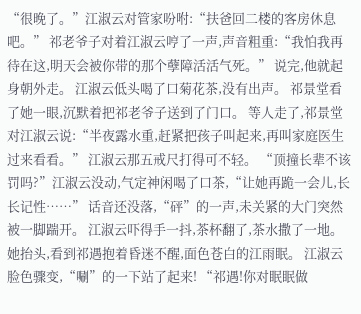“很晚了。”江淑云对管家吩咐:“扶爸回二楼的客房休息吧。” 祁老爷子对着江淑云哼了一声,声音粗重:“我怕我再待在这,明天会被你带的那个孽障活活气死。” 说完,他就起身朝外走。 江淑云低头喝了口菊花茶,没有出声。 祁景堂看了她一眼,沉默着把祁老爷子送到了门口。 等人走了,祁景堂对江淑云说:“半夜露水重,赶紧把孩子叫起来,再叫家庭医生过来看看。” 江淑云那五戒尺打得可不轻。 “顶撞长辈不该罚吗?”江淑云没动,气定神闲喝了口茶,“让她再跪一会儿,长长记性……” 话音还没落,“砰”的一声,未关紧的大门突然被一脚踹开。 江淑云吓得手一抖,茶杯翻了,茶水撒了一地。 她抬头,看到祁遇抱着昏迷不醒,面色苍白的江雨眠。 江淑云脸色骤变,“唰”的一下站了起来! “祁遇!你对眠眠做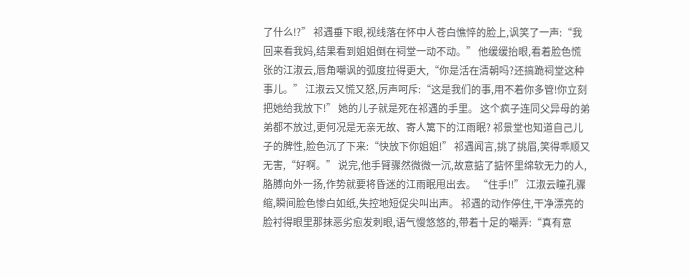了什么!?” 祁遇垂下眼,视线落在怀中人苍白憔悴的脸上,讽笑了一声:“我回来看我妈,结果看到姐姐倒在祠堂一动不动。” 他缓缓抬眼,看着脸色慌张的江淑云,唇角嘲讽的弧度拉得更大,“你是活在清朝吗?还搞跪祠堂这种事儿。” 江淑云又慌又怒,厉声呵斥:“这是我们的事,用不着你多管!你立刻把她给我放下!” 她的儿子就是死在祁遇的手里。 这个疯子连同父异母的弟弟都不放过,更何况是无亲无故、寄人篱下的江雨眠? 祁景堂也知道自己儿子的脾性,脸色沉了下来:“快放下你姐姐!” 祁遇闻言,挑了挑眉,笑得乖顺又无害,“好啊。” 说完,他手臂骤然微微一沉,故意掂了掂怀里绵软无力的人,胳膊向外一扬,作势就要将昏迷的江雨眠甩出去。 “住手!!” 江淑云瞳孔骤缩,瞬间脸色惨白如纸,失控地短促尖叫出声。 祁遇的动作停住,干净漂亮的脸衬得眼里那抹恶劣愈发刺眼,语气慢悠悠的,带着十足的嘲弄:“真有意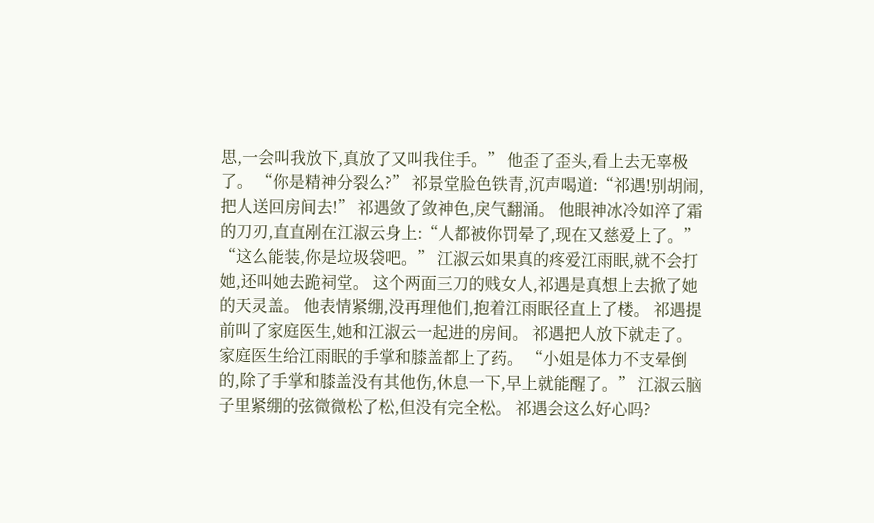思,一会叫我放下,真放了又叫我住手。” 他歪了歪头,看上去无辜极了。 “你是精神分裂么?” 祁景堂脸色铁青,沉声喝道:“祁遇!别胡闹,把人送回房间去!” 祁遇敛了敛神色,戾气翻涌。 他眼神冰冷如淬了霜的刀刃,直直剐在江淑云身上:“人都被你罚晕了,现在又慈爱上了。” “这么能装,你是垃圾袋吧。” 江淑云如果真的疼爱江雨眠,就不会打她,还叫她去跪祠堂。 这个两面三刀的贱女人,祁遇是真想上去掀了她的天灵盖。 他表情紧绷,没再理他们,抱着江雨眠径直上了楼。 祁遇提前叫了家庭医生,她和江淑云一起进的房间。 祁遇把人放下就走了。 家庭医生给江雨眠的手掌和膝盖都上了药。 “小姐是体力不支晕倒的,除了手掌和膝盖没有其他伤,休息一下,早上就能醒了。” 江淑云脑子里紧绷的弦微微松了松,但没有完全松。 祁遇会这么好心吗?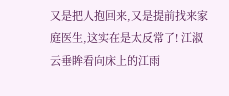又是把人抱回来,又是提前找来家庭医生,这实在是太反常了! 江淑云垂眸看向床上的江雨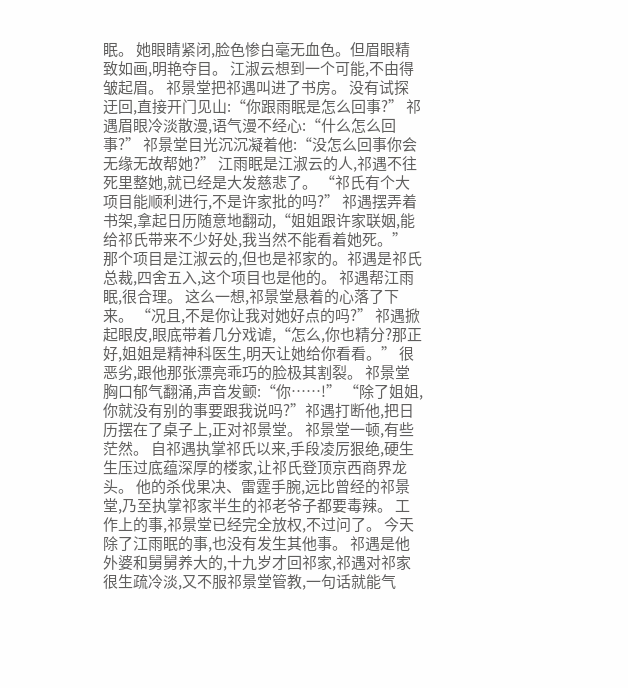眠。 她眼睛紧闭,脸色惨白毫无血色。但眉眼精致如画,明艳夺目。 江淑云想到一个可能,不由得皱起眉。 祁景堂把祁遇叫进了书房。 没有试探迂回,直接开门见山:“你跟雨眠是怎么回事?” 祁遇眉眼冷淡散漫,语气漫不经心:“什么怎么回事?” 祁景堂目光沉沉凝着他:“没怎么回事你会无缘无故帮她?” 江雨眠是江淑云的人,祁遇不往死里整她,就已经是大发慈悲了。 “祁氏有个大项目能顺利进行,不是许家批的吗?” 祁遇摆弄着书架,拿起日历随意地翻动,“姐姐跟许家联姻,能给祁氏带来不少好处,我当然不能看着她死。” 那个项目是江淑云的,但也是祁家的。祁遇是祁氏总裁,四舍五入,这个项目也是他的。 祁遇帮江雨眠,很合理。 这么一想,祁景堂悬着的心落了下来。 “况且,不是你让我对她好点的吗?” 祁遇掀起眼皮,眼底带着几分戏谑,“怎么,你也精分?那正好,姐姐是精神科医生,明天让她给你看看。” 很恶劣,跟他那张漂亮乖巧的脸极其割裂。 祁景堂胸口郁气翻涌,声音发颤:“你……!” “除了姐姐,你就没有别的事要跟我说吗?”祁遇打断他,把日历摆在了桌子上,正对祁景堂。 祁景堂一顿,有些茫然。 自祁遇执掌祁氏以来,手段凌厉狠绝,硬生生压过底蕴深厚的楼家,让祁氏登顶京西商界龙头。 他的杀伐果决、雷霆手腕,远比曾经的祁景堂,乃至执掌祁家半生的祁老爷子都要毒辣。 工作上的事,祁景堂已经完全放权,不过问了。 今天除了江雨眠的事,也没有发生其他事。 祁遇是他外婆和舅舅养大的,十九岁才回祁家,祁遇对祁家很生疏冷淡,又不服祁景堂管教,一句话就能气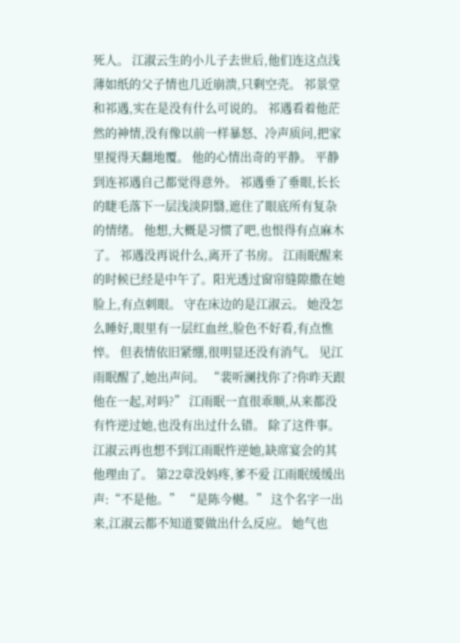死人。 江淑云生的小儿子去世后,他们连这点浅薄如纸的父子情也几近崩溃,只剩空壳。 祁景堂和祁遇,实在是没有什么可说的。 祁遇看着他茫然的神情,没有像以前一样暴怒、冷声质问,把家里搅得天翻地覆。 他的心情出奇的平静。 平静到连祁遇自己都觉得意外。 祁遇垂了垂眼,长长的睫毛落下一层浅淡阴翳,遮住了眼底所有复杂的情绪。 他想,大概是习惯了吧,也恨得有点麻木了。 祁遇没再说什么,离开了书房。 江雨眠醒来的时候已经是中午了。阳光透过窗帘缝隙撒在她脸上,有点刺眼。 守在床边的是江淑云。 她没怎么睡好,眼里有一层红血丝,脸色不好看,有点憔悴。 但表情依旧紧绷,很明显还没有消气。 见江雨眠醒了,她出声问。 “裴听澜找你了?你昨天跟他在一起,对吗?” 江雨眠一直很乖顺,从来都没有忤逆过她,也没有出过什么错。 除了这件事。 江淑云再也想不到江雨眠忤逆她,缺席宴会的其他理由了。 第22章没妈疼,爹不爱 江雨眠缓缓出声:“不是他。” “是陈今樾。” 这个名字一出来,江淑云都不知道要做出什么反应。 她气也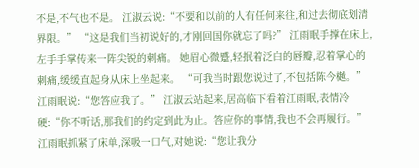不是,不气也不是。 江淑云说:“不要和以前的人有任何来往,和过去彻底划清界限。” “这是我们当初说好的,才刚回国你就忘了吗?” 江雨眠手撑在床上,左手手掌传来一阵尖锐的刺痛。 她眉心微蹙,轻抿着泛白的唇瓣,忍着掌心的刺痛,缓缓直起身从床上坐起来。 “可我当时跟您说过了,不包括陈今樾。”江雨眠说:“您答应我了。” 江淑云站起来,居高临下看着江雨眠,表情冷硬:“你不听话,那我们的约定到此为止。答应你的事情,我也不会再履行。” 江雨眠抓紧了床单,深吸一口气,对她说:“您让我分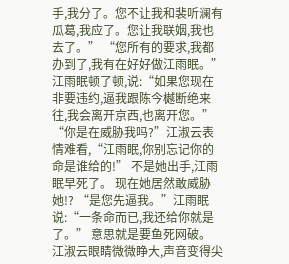手,我分了。您不让我和裴听澜有瓜葛,我应了。您让我联姻,我也去了。” “您所有的要求,我都办到了,我有在好好做江雨眠。” 江雨眠顿了顿,说:“如果您现在非要违约,逼我跟陈今樾断绝来往,我会离开京西,也离开您。” “你是在威胁我吗?”江淑云表情难看,“江雨眠,你别忘记你的命是谁给的!” 不是她出手,江雨眠早死了。 现在她居然敢威胁她!? “是您先逼我。”江雨眠说:“一条命而已,我还给你就是了。” 意思就是要鱼死网破。 江淑云眼睛微微睁大,声音变得尖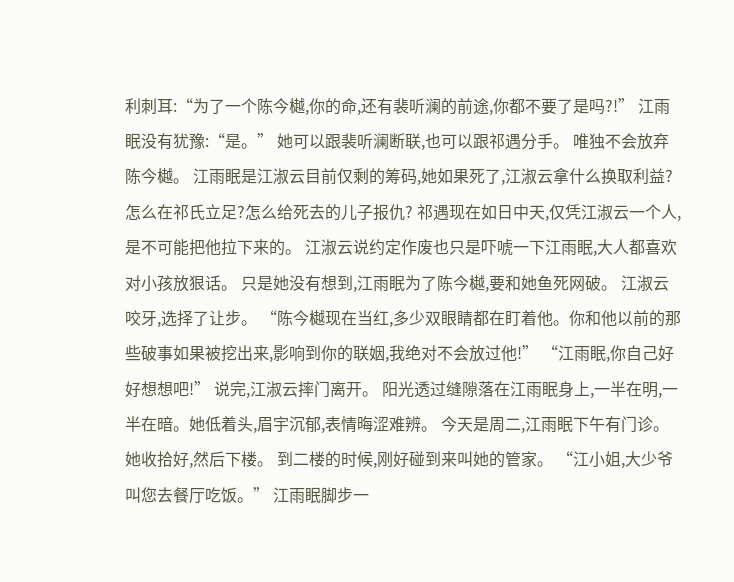利刺耳:“为了一个陈今樾,你的命,还有裴听澜的前途,你都不要了是吗?!” 江雨眠没有犹豫:“是。” 她可以跟裴听澜断联,也可以跟祁遇分手。 唯独不会放弃陈今樾。 江雨眠是江淑云目前仅剩的筹码,她如果死了,江淑云拿什么换取利益?怎么在祁氏立足?怎么给死去的儿子报仇? 祁遇现在如日中天,仅凭江淑云一个人,是不可能把他拉下来的。 江淑云说约定作废也只是吓唬一下江雨眠,大人都喜欢对小孩放狠话。 只是她没有想到,江雨眠为了陈今樾,要和她鱼死网破。 江淑云咬牙,选择了让步。 “陈今樾现在当红,多少双眼睛都在盯着他。你和他以前的那些破事如果被挖出来,影响到你的联姻,我绝对不会放过他!” “江雨眠,你自己好好想想吧!” 说完,江淑云摔门离开。 阳光透过缝隙落在江雨眠身上,一半在明,一半在暗。她低着头,眉宇沉郁,表情晦涩难辨。 今天是周二,江雨眠下午有门诊。 她收拾好,然后下楼。 到二楼的时候,刚好碰到来叫她的管家。 “江小姐,大少爷叫您去餐厅吃饭。” 江雨眠脚步一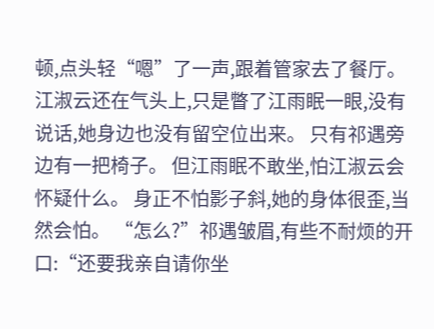顿,点头轻“嗯”了一声,跟着管家去了餐厅。 江淑云还在气头上,只是瞥了江雨眠一眼,没有说话,她身边也没有留空位出来。 只有祁遇旁边有一把椅子。 但江雨眠不敢坐,怕江淑云会怀疑什么。 身正不怕影子斜,她的身体很歪,当然会怕。 “怎么?”祁遇皱眉,有些不耐烦的开口:“还要我亲自请你坐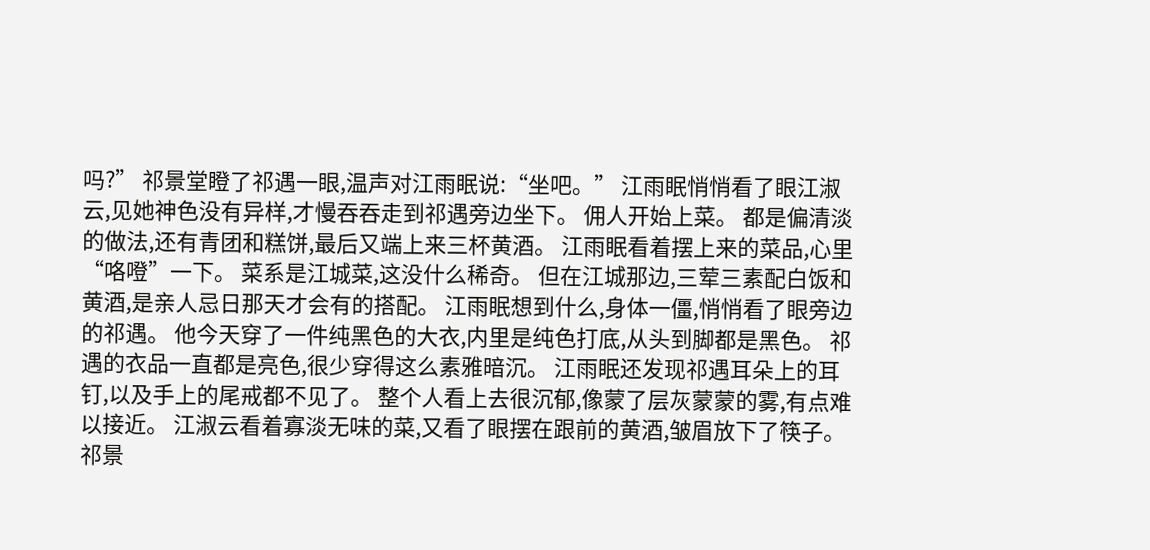吗?” 祁景堂瞪了祁遇一眼,温声对江雨眠说:“坐吧。” 江雨眠悄悄看了眼江淑云,见她神色没有异样,才慢吞吞走到祁遇旁边坐下。 佣人开始上菜。 都是偏清淡的做法,还有青团和糕饼,最后又端上来三杯黄酒。 江雨眠看着摆上来的菜品,心里“咯噔”一下。 菜系是江城菜,这没什么稀奇。 但在江城那边,三荤三素配白饭和黄酒,是亲人忌日那天才会有的搭配。 江雨眠想到什么,身体一僵,悄悄看了眼旁边的祁遇。 他今天穿了一件纯黑色的大衣,内里是纯色打底,从头到脚都是黑色。 祁遇的衣品一直都是亮色,很少穿得这么素雅暗沉。 江雨眠还发现祁遇耳朵上的耳钉,以及手上的尾戒都不见了。 整个人看上去很沉郁,像蒙了层灰蒙蒙的雾,有点难以接近。 江淑云看着寡淡无味的菜,又看了眼摆在跟前的黄酒,皱眉放下了筷子。 祁景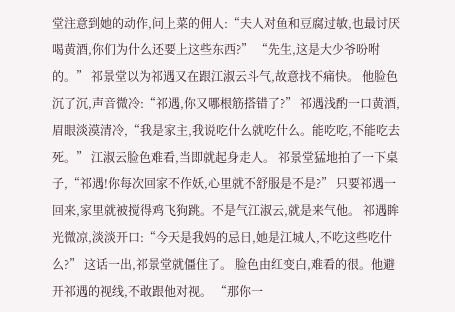堂注意到她的动作,问上菜的佣人:“夫人对鱼和豆腐过敏,也最讨厌喝黄酒,你们为什么还要上这些东西?” “先生,这是大少爷吩咐的。” 祁景堂以为祁遇又在跟江淑云斗气,故意找不痛快。 他脸色沉了沉,声音微冷:“祁遇,你又哪根筋搭错了?” 祁遇浅酌一口黄酒,眉眼淡漠清冷,“我是家主,我说吃什么就吃什么。能吃吃,不能吃去死。” 江淑云脸色难看,当即就起身走人。 祁景堂猛地拍了一下桌子,“祁遇!你每次回家不作妖,心里就不舒服是不是?” 只要祁遇一回来,家里就被搅得鸡飞狗跳。不是气江淑云,就是来气他。 祁遇眸光微凉,淡淡开口:“今天是我妈的忌日,她是江城人,不吃这些吃什么?” 这话一出,祁景堂就僵住了。 脸色由红变白,难看的很。他避开祁遇的视线,不敢跟他对视。 “那你一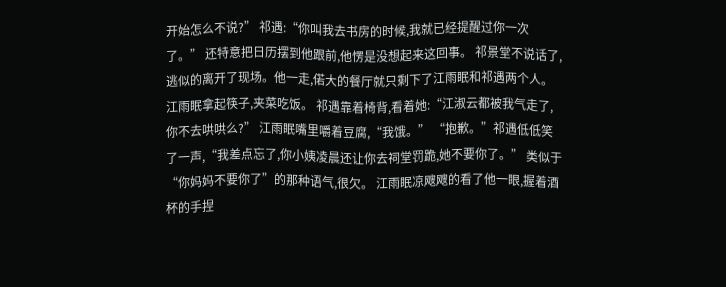开始怎么不说?” 祁遇:“你叫我去书房的时候,我就已经提醒过你一次了。” 还特意把日历摆到他跟前,他愣是没想起来这回事。 祁景堂不说话了,逃似的离开了现场。他一走,偌大的餐厅就只剩下了江雨眠和祁遇两个人。 江雨眠拿起筷子,夹菜吃饭。 祁遇靠着椅背,看着她:“江淑云都被我气走了,你不去哄哄么?” 江雨眠嘴里嚼着豆腐,“我饿。” “抱歉。”祁遇低低笑了一声,“我差点忘了,你小姨凌晨还让你去祠堂罚跪,她不要你了。” 类似于“你妈妈不要你了”的那种语气,很欠。 江雨眠凉飕飕的看了他一眼,握着酒杯的手捏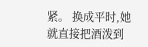紧。 换成平时,她就直接把酒泼到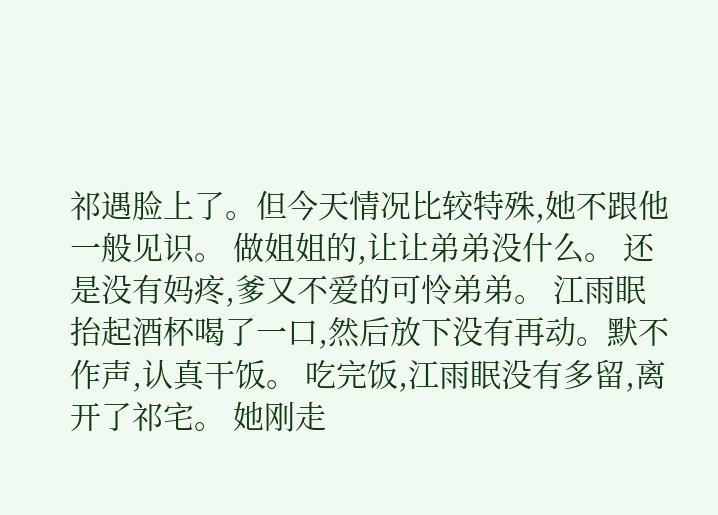祁遇脸上了。但今天情况比较特殊,她不跟他一般见识。 做姐姐的,让让弟弟没什么。 还是没有妈疼,爹又不爱的可怜弟弟。 江雨眠抬起酒杯喝了一口,然后放下没有再动。默不作声,认真干饭。 吃完饭,江雨眠没有多留,离开了祁宅。 她刚走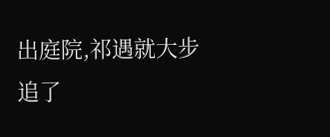出庭院,祁遇就大步追了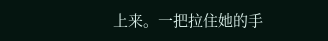上来。一把拉住她的手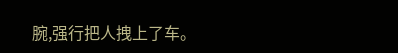腕,强行把人拽上了车。